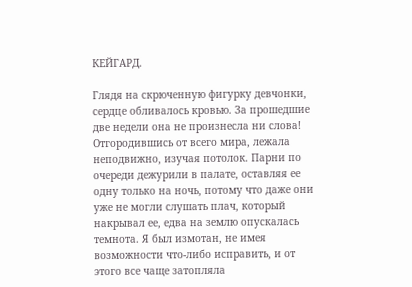КЕЙГАРД.

Глядя на скрюченную фигурку девчонки, сердце обливалось кровью. За прошедшие две недели она не произнесла ни слова! Отгородившись от всего мира, лежала неподвижно, изучая потолок. Парни по очереди дежурили в палате, оставляя ее одну только на ночь, потому что даже они уже не могли слушать плач, который накрывал ее, едва на землю опускалась темнота. Я был измотан, не имея возможности что-либо исправить, и от этого все чаще затопляла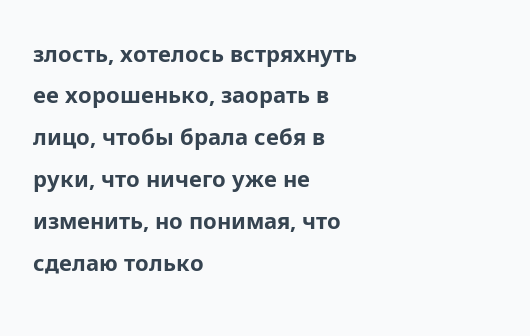злость, хотелось встряхнуть ее хорошенько, заорать в лицо, чтобы брала себя в руки, что ничего уже не изменить, но понимая, что сделаю только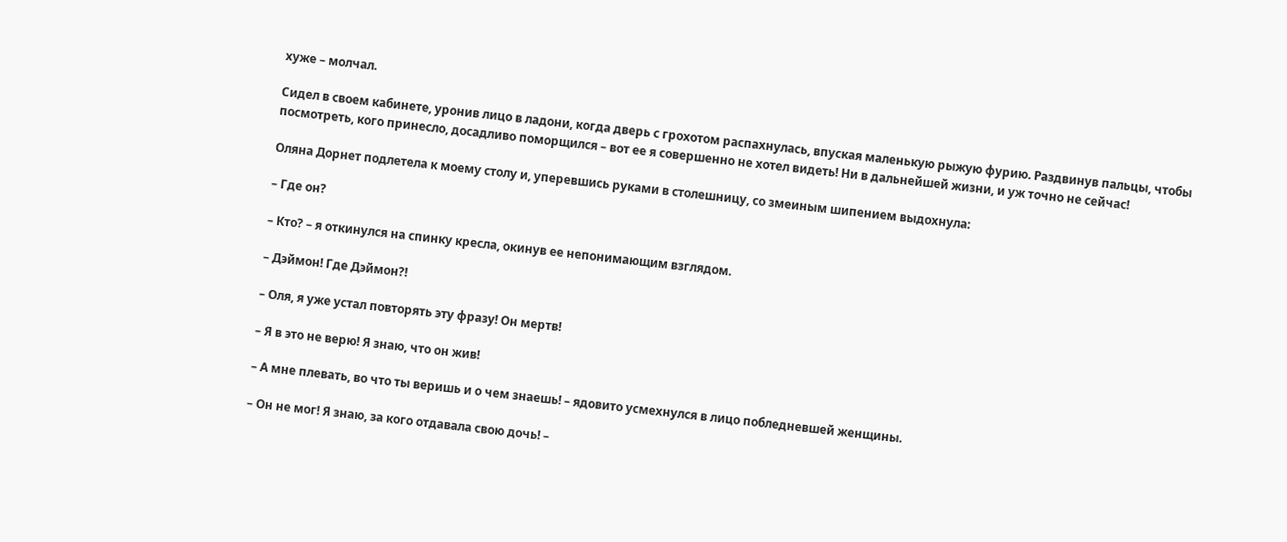хуже – молчал.

Сидел в своем кабинете, уронив лицо в ладони, когда дверь с грохотом распахнулась, впуская маленькую рыжую фурию. Раздвинув пальцы, чтобы посмотреть, кого принесло, досадливо поморщился – вот ее я совершенно не хотел видеть! Ни в дальнейшей жизни, и уж точно не сейчас!

Оляна Дорнет подлетела к моему столу и, уперевшись руками в столешницу, со змеиным шипением выдохнула:

– Где он?

– Кто? – я откинулся на спинку кресла, окинув ее непонимающим взглядом.

– Дэймон! Где Дэймон?!

– Оля, я уже устал повторять эту фразу! Он мертв!

– Я в это не верю! Я знаю, что он жив!

– А мне плевать, во что ты веришь и о чем знаешь! – ядовито усмехнулся в лицо побледневшей женщины.

– Он не мог! Я знаю, за кого отдавала свою дочь! –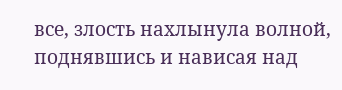все, злость нахлынула волной, поднявшись и нависая над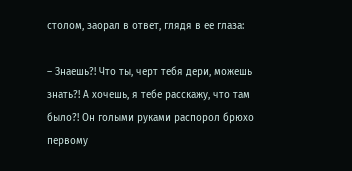столом, заорал в ответ, глядя в ее глаза:

– Знаешь?! Что ты, черт тебя дери, можешь знать?! А хочешь, я тебе расскажу, что там было?! Он голыми руками распорол брюхо первому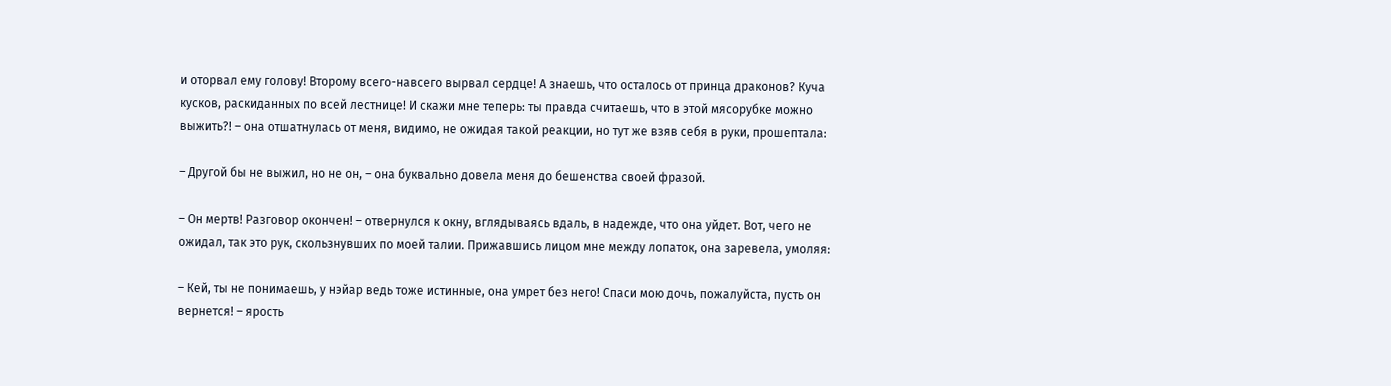и оторвал ему голову! Второму всего-навсего вырвал сердце! А знаешь, что осталось от принца драконов? Куча кусков, раскиданных по всей лестнице! И скажи мне теперь: ты правда считаешь, что в этой мясорубке можно выжить?! – она отшатнулась от меня, видимо, не ожидая такой реакции, но тут же взяв себя в руки, прошептала:

– Другой бы не выжил, но не он, – она буквально довела меня до бешенства своей фразой.

– Он мертв! Разговор окончен! – отвернулся к окну, вглядываясь вдаль, в надежде, что она уйдет. Вот, чего не ожидал, так это рук, скользнувших по моей талии. Прижавшись лицом мне между лопаток, она заревела, умоляя:

– Кей, ты не понимаешь, у нэйар ведь тоже истинные, она умрет без него! Спаси мою дочь, пожалуйста, пусть он вернется! – ярость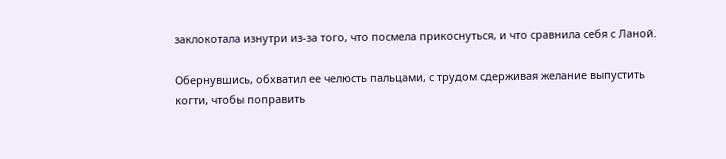заклокотала изнутри из-за того, что посмела прикоснуться, и что сравнила себя с Ланой.

Обернувшись, обхватил ее челюсть пальцами, с трудом сдерживая желание выпустить когти, чтобы поправить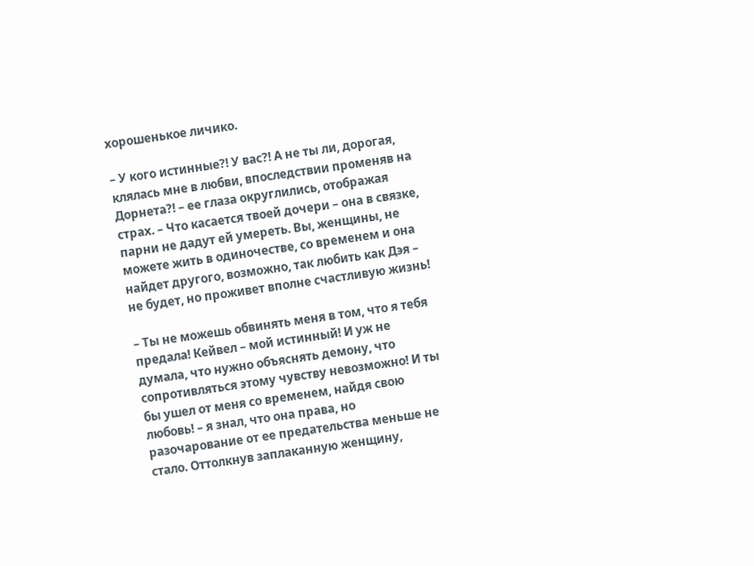хорошенькое личико.

– У кого истинные?! У вас?! А не ты ли, дорогая, клялась мне в любви, впоследствии променяв на Дорнета?! – ее глаза округлились, отображая страх. – Что касается твоей дочери – она в связке, парни не дадут ей умереть. Вы, женщины, не можете жить в одиночестве, со временем и она найдет другого, возможно, так любить как Дэя – не будет, но проживет вполне счастливую жизнь!

– Ты не можешь обвинять меня в том, что я тебя предала! Кейвел – мой истинный! И уж не думала, что нужно объяснять демону, что сопротивляться этому чувству невозможно! И ты бы ушел от меня со временем, найдя свою любовь! – я знал, что она права, но разочарование от ее предательства меньше не стало. Оттолкнув заплаканную женщину,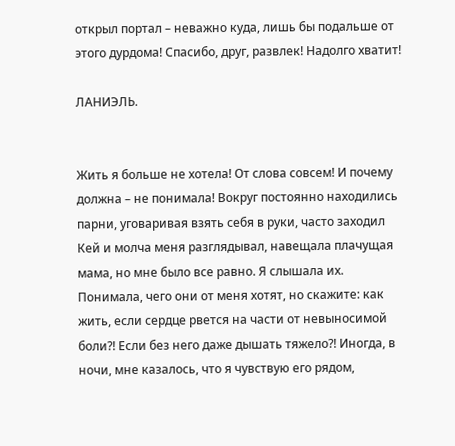открыл портал – неважно куда, лишь бы подальше от этого дурдома! Спасибо, друг, развлек! Надолго хватит!

ЛАНИЭЛЬ.


Жить я больше не хотела! От слова совсем! И почему должна – не понимала! Вокруг постоянно находились парни, уговаривая взять себя в руки, часто заходил Кей и молча меня разглядывал, навещала плачущая мама, но мне было все равно. Я слышала их. Понимала, чего они от меня хотят, но скажите: как жить, если сердце рвется на части от невыносимой боли?! Если без него даже дышать тяжело?! Иногда, в ночи, мне казалось, что я чувствую его рядом,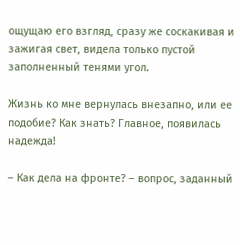ощущаю его взгляд, сразу же соскакивая и зажигая свет, видела только пустой заполненный тенями угол.

Жизнь ко мне вернулась внезапно, или ее подобие? Как знать? Главное, появилась надежда!

– Как дела на фронте? – вопрос, заданный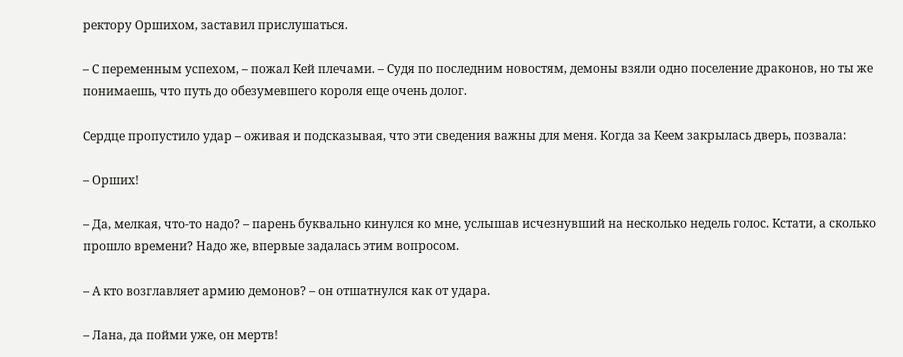ректору Оршихом, заставил прислушаться.

– С переменным успехом, – пожал Кей плечами. – Судя по последним новостям, демоны взяли одно поселение драконов, но ты же понимаешь, что путь до обезумевшего короля еще очень долог.

Сердце пропустило удар – оживая и подсказывая, что эти сведения важны для меня. Когда за Кеем закрылась дверь, позвала:

– Орших!

– Да, мелкая, что-то надо? – парень буквально кинулся ко мне, услышав исчезнувший на несколько недель голос. Кстати, а сколько прошло времени? Надо же, впервые задалась этим вопросом.

– А кто возглавляет армию демонов? – он отшатнулся как от удара.

– Лана, да пойми уже, он мертв!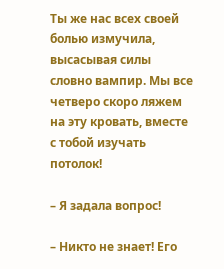Ты же нас всех своей болью измучила, высасывая силы словно вампир. Мы все четверо скоро ляжем на эту кровать, вместе с тобой изучать потолок!

– Я задала вопрос!

– Никто не знает! Его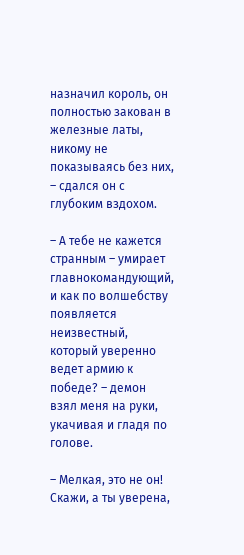назначил король, он полностью закован в железные латы, никому не показываясь без них, – сдался он с глубоким вздохом.

– А тебе не кажется странным – умирает главнокомандующий, и как по волшебству появляется неизвестный, который уверенно ведет армию к победе? – демон взял меня на руки, укачивая и гладя по голове.

– Мелкая, это не он! Скажи, а ты уверена,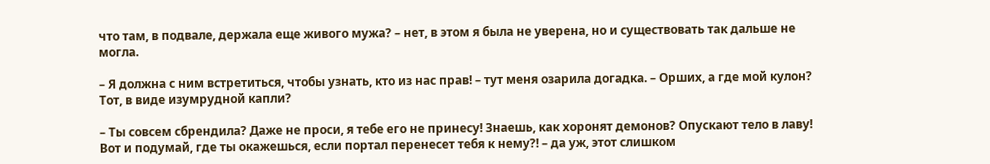что там, в подвале, держала еще живого мужа? – нет, в этом я была не уверена, но и существовать так дальше не могла.

– Я должна с ним встретиться, чтобы узнать, кто из нас прав! – тут меня озарила догадка. – Орших, а где мой кулон? Тот, в виде изумрудной капли?

– Ты совсем сбрендила? Даже не проси, я тебе его не принесу! Знаешь, как хоронят демонов? Опускают тело в лаву! Вот и подумай, где ты окажешься, если портал перенесет тебя к нему?! – да уж, этот слишком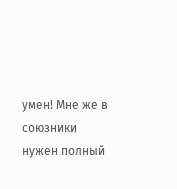умен! Мне же в союзники нужен полный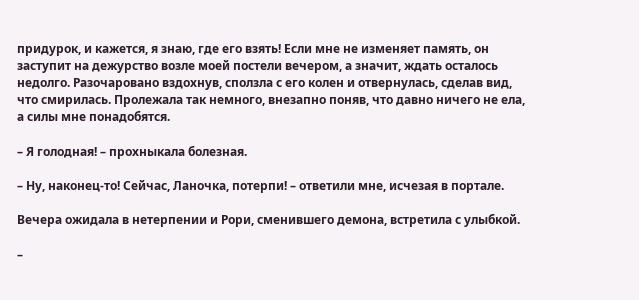придурок, и кажется, я знаю, где его взять! Если мне не изменяет память, он заступит на дежурство возле моей постели вечером, а значит, ждать осталось недолго. Разочаровано вздохнув, сползла с его колен и отвернулась, сделав вид, что смирилась. Пролежала так немного, внезапно поняв, что давно ничего не ела, а силы мне понадобятся.

– Я голодная! – прохныкала болезная.

– Ну, наконец-то! Сейчас, Ланочка, потерпи! – ответили мне, исчезая в портале.

Вечера ожидала в нетерпении и Рори, сменившего демона, встретила с улыбкой.

–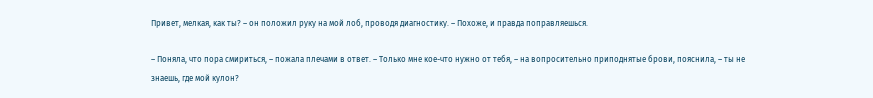Привет, мелкая, как ты? – он положил руку на мой лоб, проводя диагностику. – Похоже, и правда поправляешься.

– Поняла, что пора смириться, – пожала плечами в ответ. – Только мне кое-что нужно от тебя, – на вопросительно приподнятые брови, пояснила, – ты не знаешь, где мой кулон?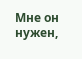Мне он нужен,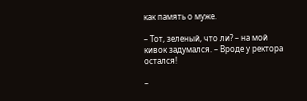как память о муже.

– Тот, зеленый, что ли? – на мой кивок задумался. – Вроде у ректора остался!

–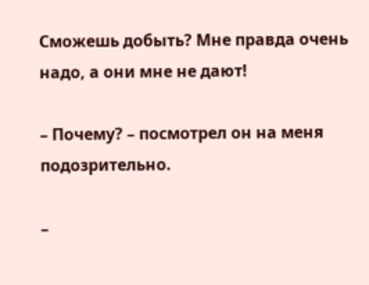Сможешь добыть? Мне правда очень надо, а они мне не дают!

– Почему? – посмотрел он на меня подозрительно.

–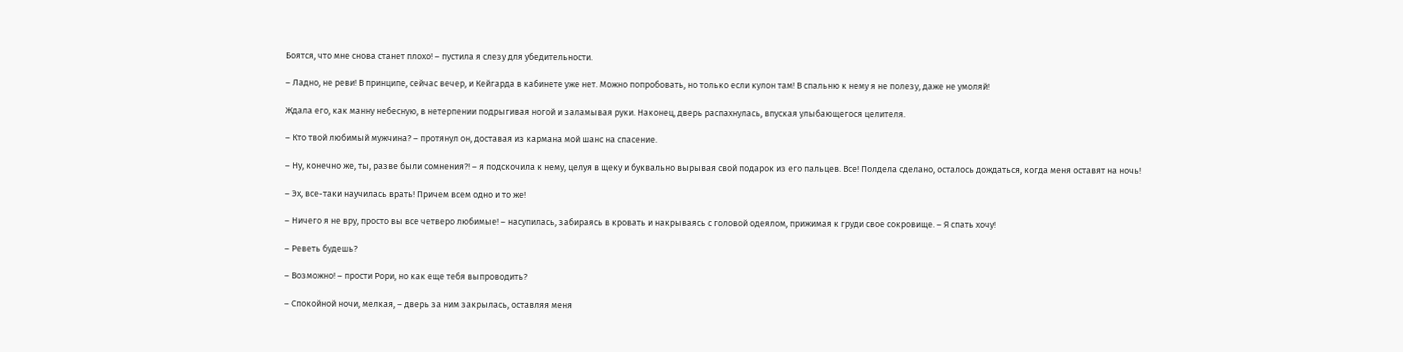Боятся, что мне снова станет плохо! – пустила я слезу для убедительности.

– Ладно, не реви! В принципе, сейчас вечер, и Кейгарда в кабинете уже нет. Можно попробовать, но только если кулон там! В спальню к нему я не полезу, даже не умоляй!

Ждала его, как манну небесную, в нетерпении подрыгивая ногой и заламывая руки. Наконец, дверь распахнулась, впуская улыбающегося целителя.

– Кто твой любимый мужчина? – протянул он, доставая из кармана мой шанс на спасение.

– Ну, конечно же, ты, разве были сомнения?! – я подскочила к нему, целуя в щеку и буквально вырывая свой подарок из его пальцев. Все! Полдела сделано, осталось дождаться, когда меня оставят на ночь!

– Эх, все-таки научилась врать! Причем всем одно и то же!

– Ничего я не вру, просто вы все четверо любимые! – насупилась, забираясь в кровать и накрываясь с головой одеялом, прижимая к груди свое сокровище. – Я спать хочу!

– Реветь будешь?

– Возможно! – прости Рори, но как еще тебя выпроводить?

– Спокойной ночи, мелкая, – дверь за ним закрылась, оставляя меня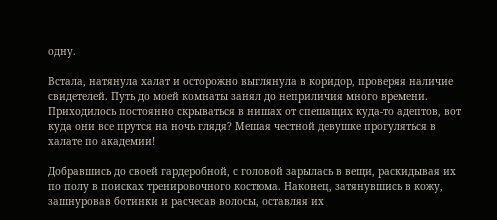одну.

Встала, натянула халат и осторожно выглянула в коридор, проверяя наличие свидетелей. Путь до моей комнаты занял до неприличия много времени. Приходилось постоянно скрываться в нишах от спешащих куда-то адептов, вот куда они все прутся на ночь глядя? Мешая честной девушке прогуляться в халате по академии!

Добравшись до своей гардеробной, с головой зарылась в вещи, раскидывая их по полу в поисках тренировочного костюма. Наконец, затянувшись в кожу, зашнуровав ботинки и расчесав волосы, оставляя их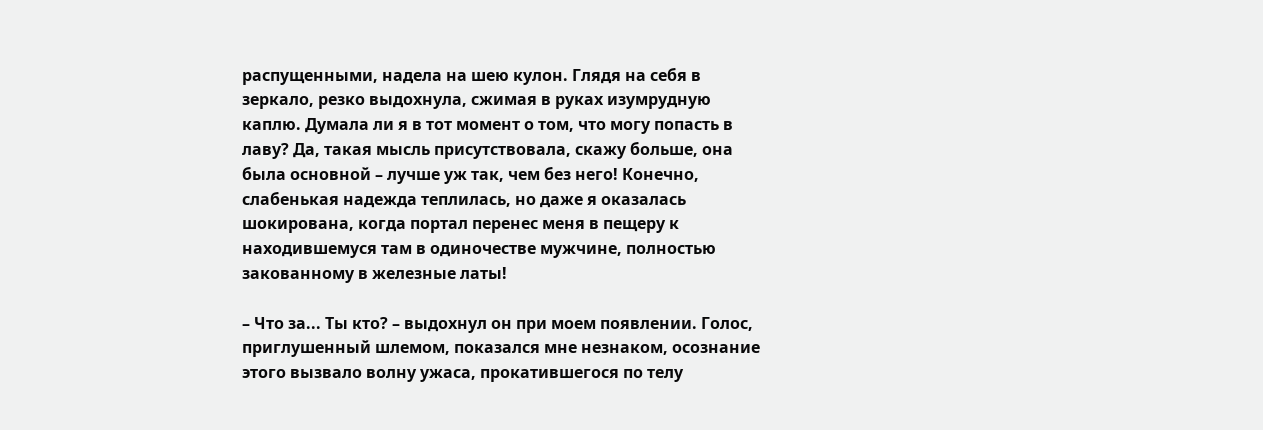распущенными, надела на шею кулон. Глядя на себя в зеркало, резко выдохнула, сжимая в руках изумрудную каплю. Думала ли я в тот момент о том, что могу попасть в лаву? Да, такая мысль присутствовала, скажу больше, она была основной – лучше уж так, чем без него! Конечно, слабенькая надежда теплилась, но даже я оказалась шокирована, когда портал перенес меня в пещеру к находившемуся там в одиночестве мужчине, полностью закованному в железные латы!

– Что за... Ты кто? – выдохнул он при моем появлении. Голос, приглушенный шлемом, показался мне незнаком, осознание этого вызвало волну ужаса, прокатившегося по телу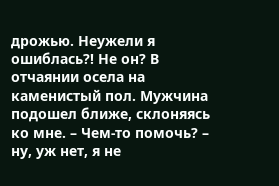дрожью. Неужели я ошиблась?! Не он? В отчаянии осела на каменистый пол. Мужчина подошел ближе, склоняясь ко мне. – Чем-то помочь? – ну, уж нет, я не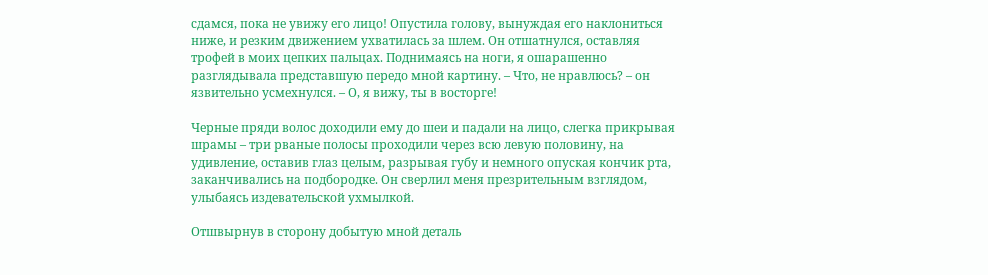сдамся, пока не увижу его лицо! Опустила голову, вынуждая его наклониться ниже, и резким движением ухватилась за шлем. Он отшатнулся, оставляя трофей в моих цепких пальцах. Поднимаясь на ноги, я ошарашенно разглядывала представшую передо мной картину. – Что, не нравлюсь? – он язвительно усмехнулся. – О, я вижу, ты в восторге!

Черные пряди волос доходили ему до шеи и падали на лицо, слегка прикрывая шрамы – три рваные полосы проходили через всю левую половину, на удивление, оставив глаз целым, разрывая губу и немного опуская кончик рта, заканчивались на подбородке. Он сверлил меня презрительным взглядом, улыбаясь издевательской ухмылкой.

Отшвырнув в сторону добытую мной деталь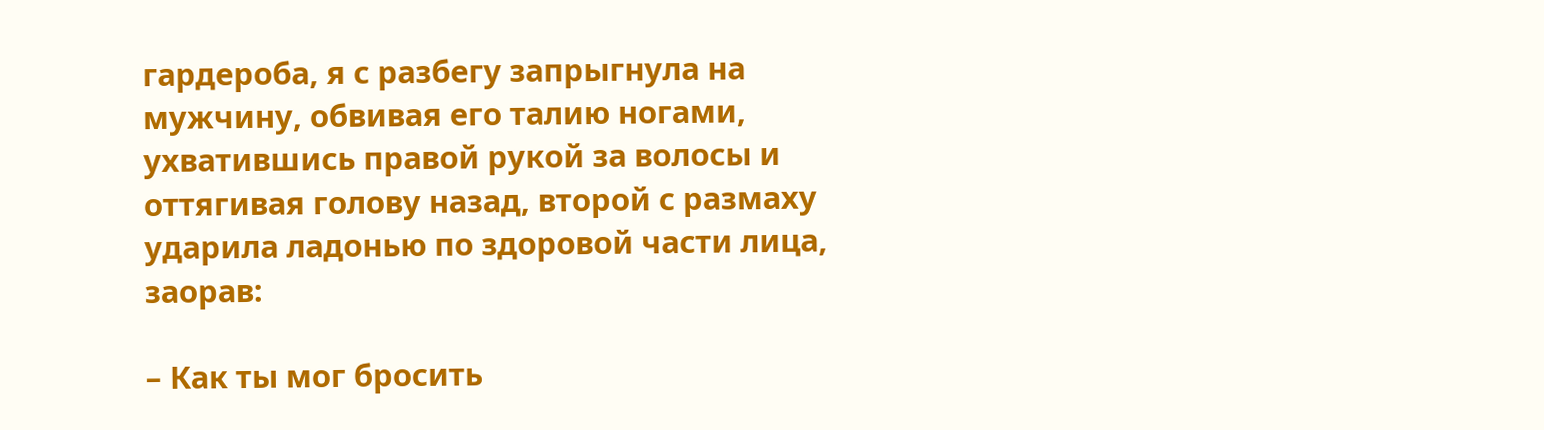гардероба, я с разбегу запрыгнула на мужчину, обвивая его талию ногами, ухватившись правой рукой за волосы и оттягивая голову назад, второй с размаху ударила ладонью по здоровой части лица, заорав:

– Как ты мог бросить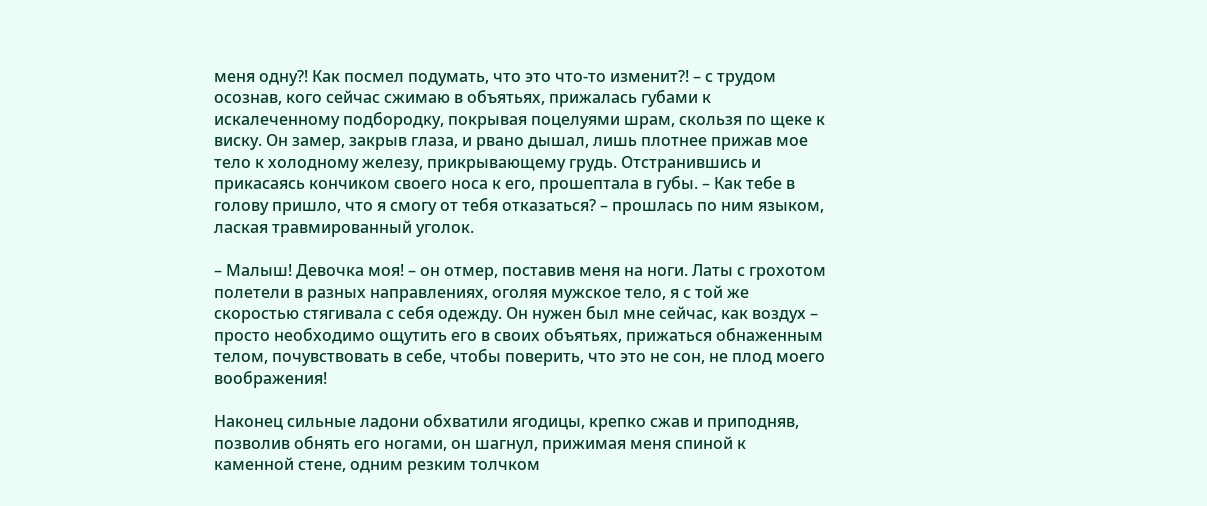меня одну?! Как посмел подумать, что это что-то изменит?! – с трудом осознав, кого сейчас сжимаю в объятьях, прижалась губами к искалеченному подбородку, покрывая поцелуями шрам, скользя по щеке к виску. Он замер, закрыв глаза, и рвано дышал, лишь плотнее прижав мое тело к холодному железу, прикрывающему грудь. Отстранившись и прикасаясь кончиком своего носа к его, прошептала в губы. – Как тебе в голову пришло, что я смогу от тебя отказаться? – прошлась по ним языком, лаская травмированный уголок.

– Малыш! Девочка моя! – он отмер, поставив меня на ноги. Латы с грохотом полетели в разных направлениях, оголяя мужское тело, я с той же скоростью стягивала с себя одежду. Он нужен был мне сейчас, как воздух – просто необходимо ощутить его в своих объятьях, прижаться обнаженным телом, почувствовать в себе, чтобы поверить, что это не сон, не плод моего воображения!

Наконец сильные ладони обхватили ягодицы, крепко сжав и приподняв, позволив обнять его ногами, он шагнул, прижимая меня спиной к каменной стене, одним резким толчком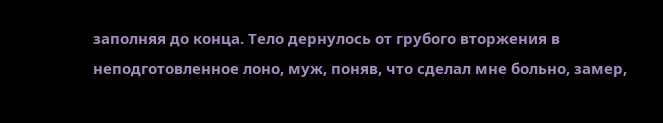заполняя до конца. Тело дернулось от грубого вторжения в неподготовленное лоно, муж, поняв, что сделал мне больно, замер,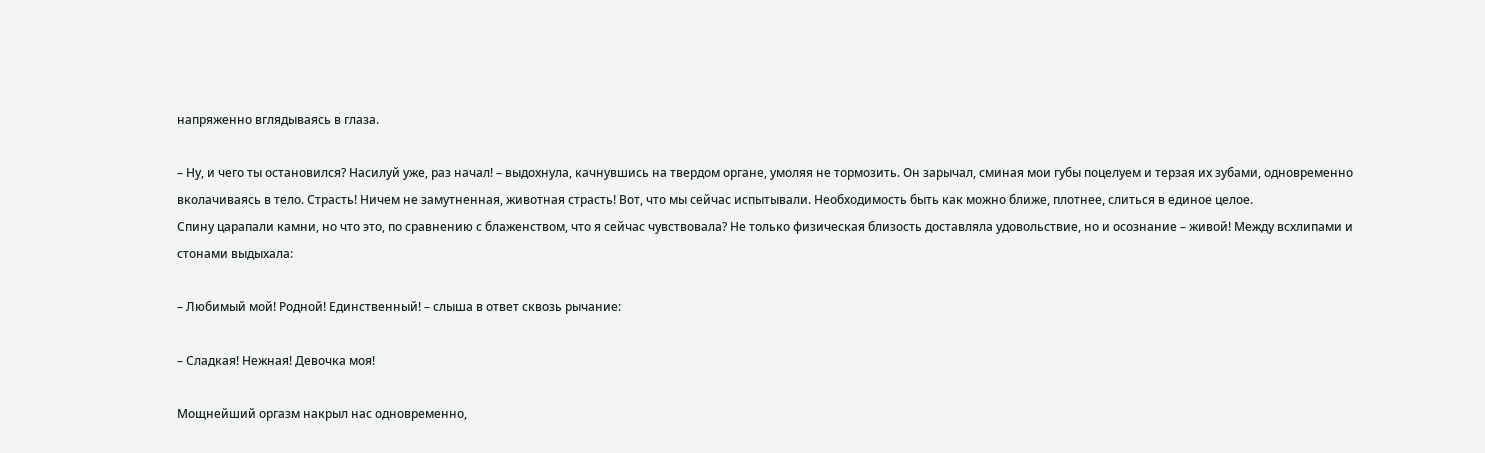напряженно вглядываясь в глаза.

– Ну, и чего ты остановился? Насилуй уже, раз начал! – выдохнула, качнувшись на твердом органе, умоляя не тормозить. Он зарычал, сминая мои губы поцелуем и терзая их зубами, одновременно вколачиваясь в тело. Страсть! Ничем не замутненная, животная страсть! Вот, что мы сейчас испытывали. Необходимость быть как можно ближе, плотнее, слиться в единое целое.
Спину царапали камни, но что это, по сравнению с блаженством, что я сейчас чувствовала? Не только физическая близость доставляла удовольствие, но и осознание – живой! Между всхлипами и стонами выдыхала:

– Любимый мой! Родной! Единственный! – слыша в ответ сквозь рычание:

– Сладкая! Нежная! Девочка моя!

Мощнейший оргазм накрыл нас одновременно,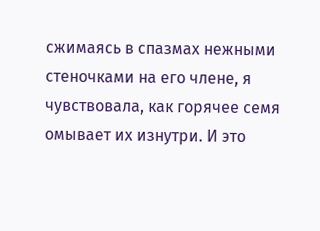сжимаясь в спазмах нежными стеночками на его члене, я чувствовала, как горячее семя омывает их изнутри. И это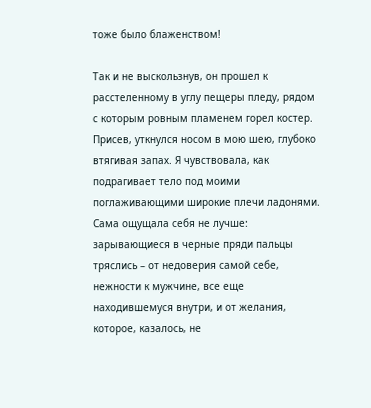тоже было блаженством!

Так и не выскользнув, он прошел к расстеленному в углу пещеры пледу, рядом с которым ровным пламенем горел костер. Присев, уткнулся носом в мою шею, глубоко втягивая запах. Я чувствовала, как подрагивает тело под моими поглаживающими широкие плечи ладонями. Сама ощущала себя не лучше: зарывающиеся в черные пряди пальцы тряслись – от недоверия самой себе, нежности к мужчине, все еще находившемуся внутри, и от желания, которое, казалось, не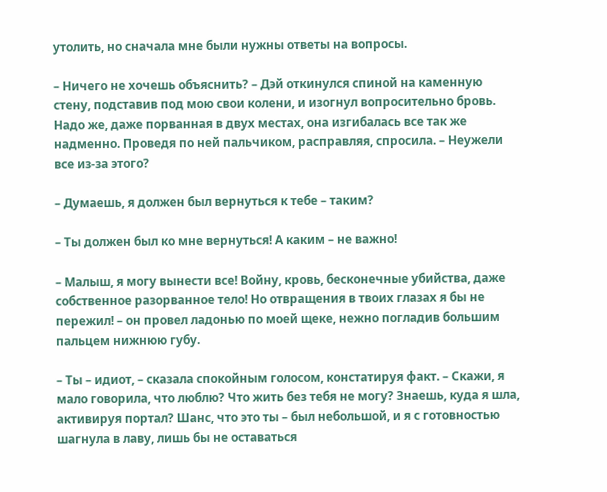утолить, но сначала мне были нужны ответы на вопросы.

– Ничего не хочешь объяснить? – Дэй откинулся спиной на каменную стену, подставив под мою свои колени, и изогнул вопросительно бровь. Надо же, даже порванная в двух местах, она изгибалась все так же надменно. Проведя по ней пальчиком, расправляя, спросила. – Неужели все из-за этого?

– Думаешь, я должен был вернуться к тебе – таким?

– Ты должен был ко мне вернуться! А каким – не важно!

– Малыш, я могу вынести все! Войну, кровь, бесконечные убийства, даже собственное разорванное тело! Но отвращения в твоих глазах я бы не пережил! – он провел ладонью по моей щеке, нежно погладив большим пальцем нижнюю губу.

– Ты – идиот, – сказала спокойным голосом, констатируя факт. – Скажи, я мало говорила, что люблю? Что жить без тебя не могу? Знаешь, куда я шла, активируя портал? Шанс, что это ты – был небольшой, и я с готовностью шагнула в лаву, лишь бы не оставаться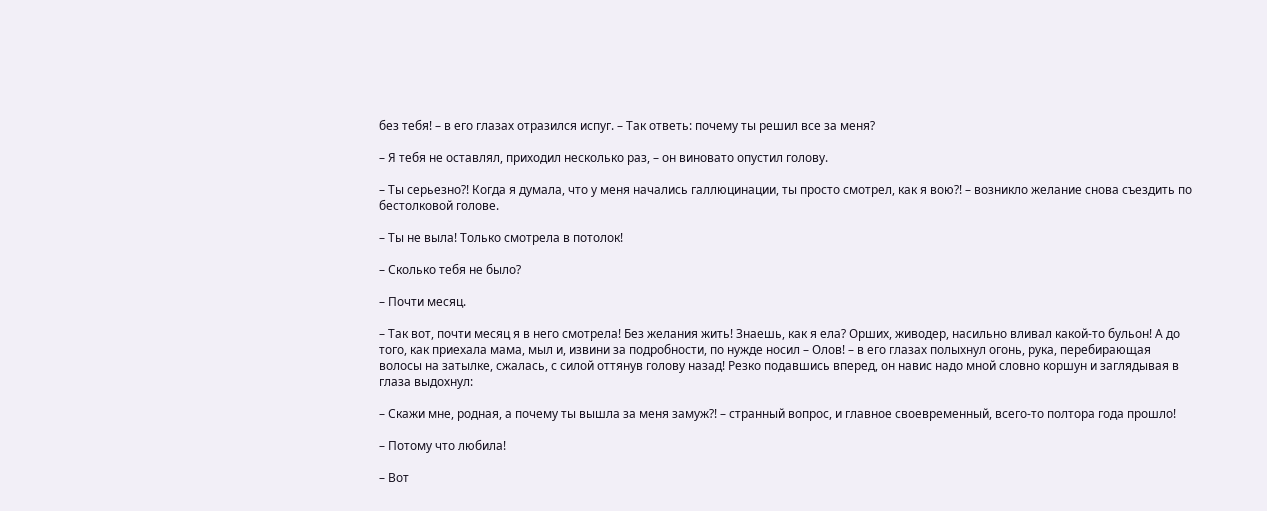без тебя! – в его глазах отразился испуг. – Так ответь: почему ты решил все за меня?

– Я тебя не оставлял, приходил несколько раз, – он виновато опустил голову.

– Ты серьезно?! Когда я думала, что у меня начались галлюцинации, ты просто смотрел, как я вою?! – возникло желание снова съездить по бестолковой голове.

– Ты не выла! Только смотрела в потолок!

– Сколько тебя не было?

– Почти месяц.

– Так вот, почти месяц я в него смотрела! Без желания жить! Знаешь, как я ела? Орших, живодер, насильно вливал какой-то бульон! А до того, как приехала мама, мыл и, извини за подробности, по нужде носил – Олов! – в его глазах полыхнул огонь, рука, перебирающая волосы на затылке, сжалась, с силой оттянув голову назад! Резко подавшись вперед, он навис надо мной словно коршун и заглядывая в глаза выдохнул:

– Скажи мне, родная, а почему ты вышла за меня замуж?! – странный вопрос, и главное своевременный, всего-то полтора года прошло!

– Потому что любила!

– Вот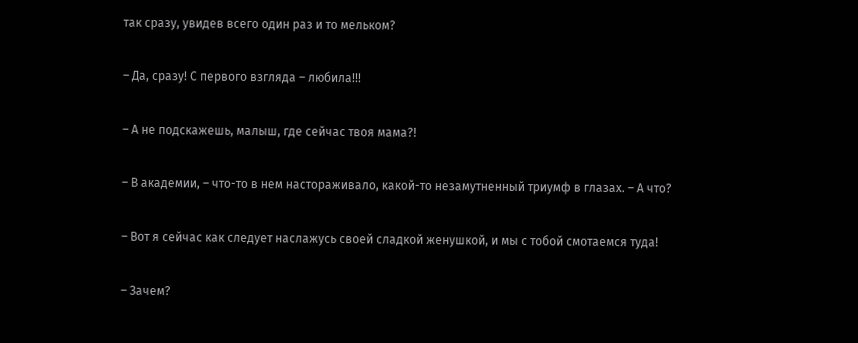так сразу, увидев всего один раз и то мельком?

– Да, сразу! С первого взгляда – любила!!!

– А не подскажешь, малыш, где сейчас твоя мама?!

– В академии, – что-то в нем настораживало, какой-то незамутненный триумф в глазах. – А что?

– Вот я сейчас как следует наслажусь своей сладкой женушкой, и мы с тобой смотаемся туда!

– Зачем?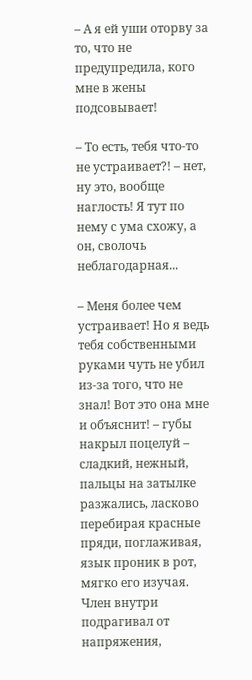– А я ей уши оторву за то, что не предупредила, кого мне в жены подсовывает!

– То есть, тебя что-то не устраивает?! – нет, ну это, вообще наглость! Я тут по нему с ума схожу, а он, сволочь неблагодарная...

– Меня более чем устраивает! Но я ведь тебя собственными руками чуть не убил из-за того, что не знал! Вот это она мне и объяснит! – губы накрыл поцелуй – сладкий, нежный, пальцы на затылке разжались, ласково перебирая красные пряди, поглаживая, язык проник в рот, мягко его изучая. Член внутри подрагивал от напряжения,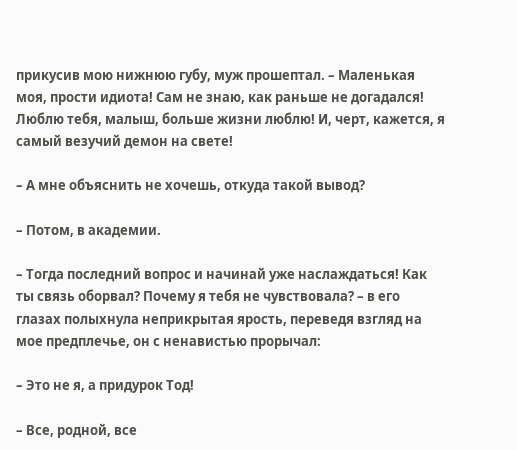прикусив мою нижнюю губу, муж прошептал. – Маленькая моя, прости идиота! Сам не знаю, как раньше не догадался! Люблю тебя, малыш, больше жизни люблю! И, черт, кажется, я самый везучий демон на свете!

– А мне объяснить не хочешь, откуда такой вывод?

– Потом, в академии.

– Тогда последний вопрос и начинай уже наслаждаться! Как ты связь оборвал? Почему я тебя не чувствовала? – в его глазах полыхнула неприкрытая ярость, переведя взгляд на мое предплечье, он с ненавистью прорычал:

– Это не я, а придурок Тод!

– Все, родной, все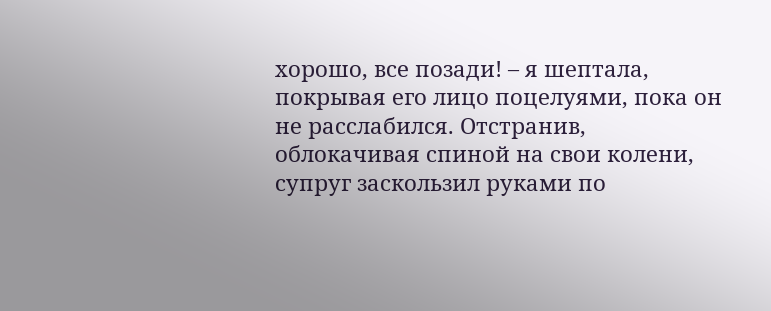хорошо, все позади! – я шептала, покрывая его лицо поцелуями, пока он не расслабился. Отстранив, облокачивая спиной на свои колени, супруг заскользил руками по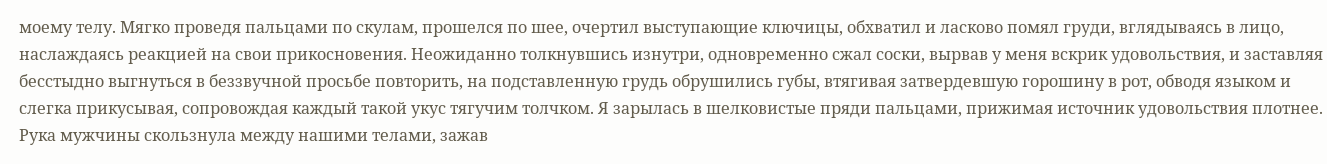моему телу. Мягко проведя пальцами по скулам, прошелся по шее, очертил выступающие ключицы, обхватил и ласково помял груди, вглядываясь в лицо, наслаждаясь реакцией на свои прикосновения. Неожиданно толкнувшись изнутри, одновременно сжал соски, вырвав у меня вскрик удовольствия, и заставляя бесстыдно выгнуться в беззвучной просьбе повторить, на подставленную грудь обрушились губы, втягивая затвердевшую горошину в рот, обводя языком и слегка прикусывая, сопровождая каждый такой укус тягучим толчком. Я зарылась в шелковистые пряди пальцами, прижимая источник удовольствия плотнее. Рука мужчины скользнула между нашими телами, зажав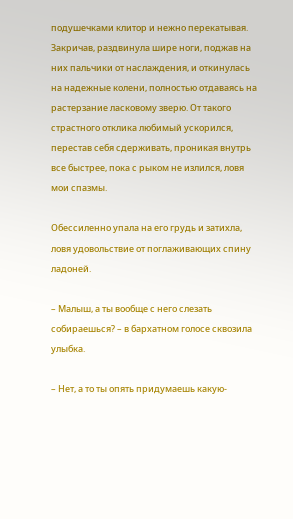подушечками клитор и нежно перекатывая. Закричав, раздвинула шире ноги, поджав на них пальчики от наслаждения, и откинулась на надежные колени, полностью отдаваясь на растерзание ласковому зверю. От такого страстного отклика любимый ускорился, перестав себя сдерживать, проникая внутрь все быстрее, пока с рыком не излился, ловя мои спазмы.

Обессиленно упала на его грудь и затихла, ловя удовольствие от поглаживающих спину ладоней.

– Малыш, а ты вообще с него слезать собираешься? – в бархатном голосе сквозила улыбка.

– Нет, а то ты опять придумаешь какую-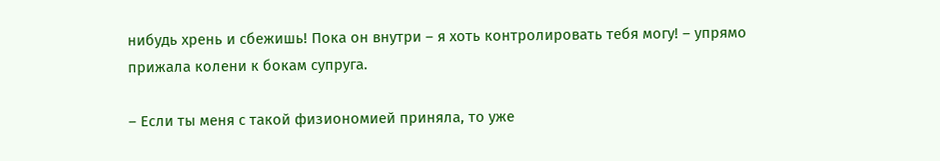нибудь хрень и сбежишь! Пока он внутри – я хоть контролировать тебя могу! – упрямо прижала колени к бокам супруга.

– Если ты меня с такой физиономией приняла, то уже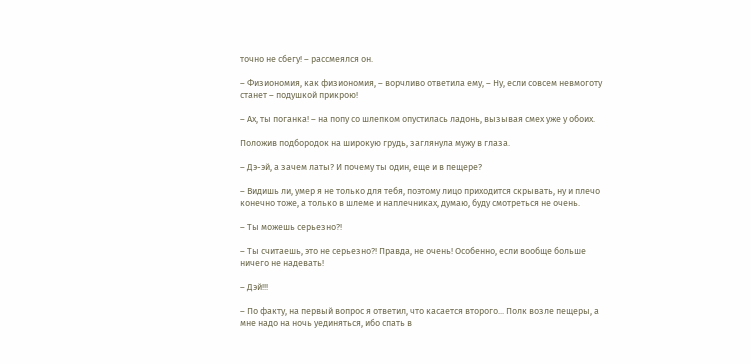точно не сбегу! – рассмеялся он.

– Физиономия, как физиономия, – ворчливо ответила ему, – Ну, если совсем невмоготу станет – подушкой прикрою!

– Ах, ты поганка! – на попу со шлепком опустилась ладонь, вызывая смех уже у обоих.

Положив подбородок на широкую грудь, заглянула мужу в глаза.

– Дэ-эй, а зачем латы? И почему ты один, еще и в пещере?

– Видишь ли, умер я не только для тебя, поэтому лицо приходится скрывать, ну и плечо конечно тоже, а только в шлеме и наплечниках, думаю, буду смотреться не очень.

– Ты можешь серьезно?!

– Ты считаешь, это не серьезно?! Правда, не очень! Особенно, если вообще больше ничего не надевать!

– Дэй!!!

– По факту, на первый вопрос я ответил, что касается второго... Полк возле пещеры, а мне надо на ночь уединяться, ибо спать в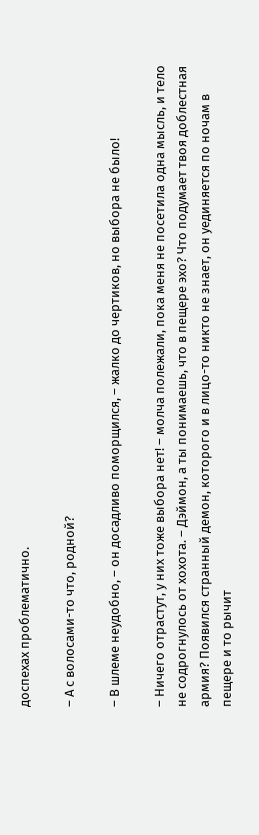доспехах проблематично.

– А с волосами-то что, родной?

– В шлеме неудобно, – он досадливо поморщился, – жалко до чертиков, но выбора не было!

– Ничего отрастут, у них тоже выбора нет! – молча полежали, пока меня не посетила одна мысль, и тело не содрогнулось от хохота. – Дэймон, а ты понимаешь, что в пещере эхо? Что подумает твоя доблестная армия? Появился странный демон, которого и в лицо-то никто не знает, он уединяется по ночам в пещере и то рычит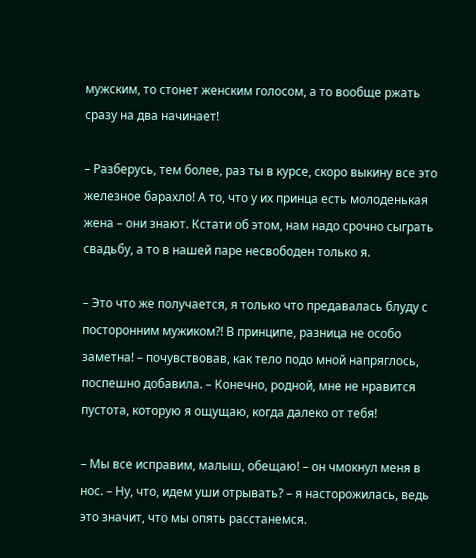мужским, то стонет женским голосом, а то вообще ржать сразу на два начинает!

– Разберусь, тем более, раз ты в курсе, скоро выкину все это железное барахло! А то, что у их принца есть молоденькая жена – они знают. Кстати об этом, нам надо срочно сыграть свадьбу, а то в нашей паре несвободен только я.

– Это что же получается, я только что предавалась блуду с посторонним мужиком?! В принципе, разница не особо заметна! – почувствовав, как тело подо мной напряглось, поспешно добавила. – Конечно, родной, мне не нравится пустота, которую я ощущаю, когда далеко от тебя!

– Мы все исправим, малыш, обещаю! – он чмокнул меня в нос. – Ну, что, идем уши отрывать? – я насторожилась, ведь это значит, что мы опять расстанемся.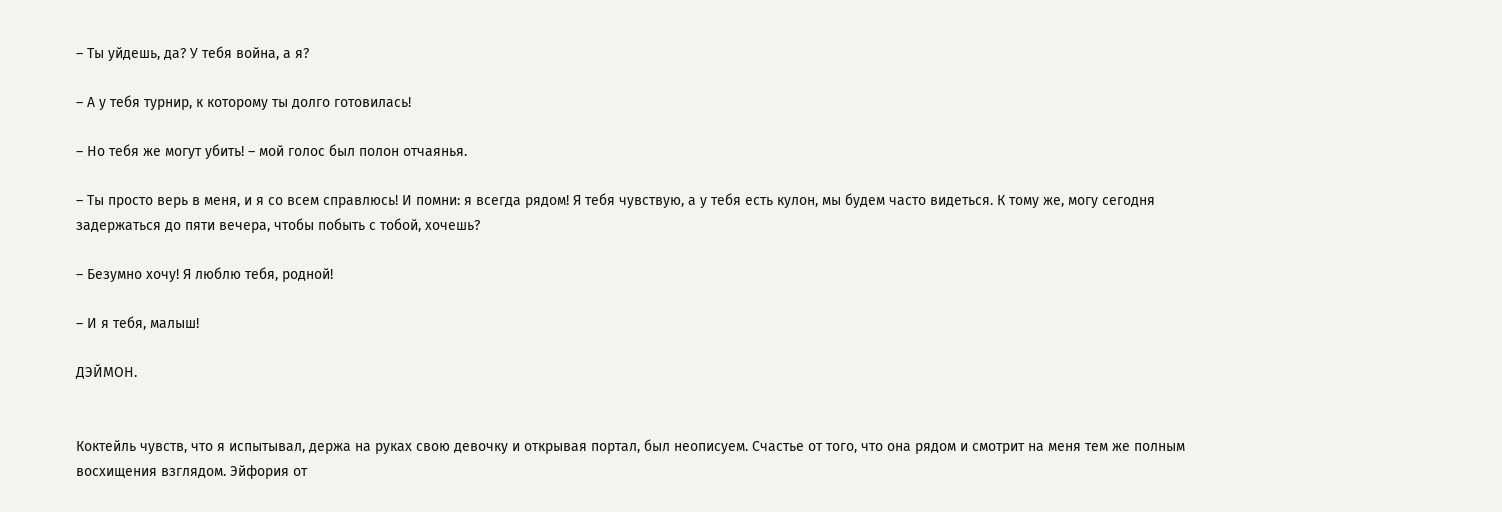– Ты уйдешь, да? У тебя война, а я?

– А у тебя турнир, к которому ты долго готовилась!

– Но тебя же могут убить! – мой голос был полон отчаянья.

– Ты просто верь в меня, и я со всем справлюсь! И помни: я всегда рядом! Я тебя чувствую, а у тебя есть кулон, мы будем часто видеться. К тому же, могу сегодня задержаться до пяти вечера, чтобы побыть с тобой, хочешь?

– Безумно хочу! Я люблю тебя, родной!

– И я тебя, малыш!

ДЭЙМОН.


Коктейль чувств, что я испытывал, держа на руках свою девочку и открывая портал, был неописуем. Счастье от того, что она рядом и смотрит на меня тем же полным восхищения взглядом. Эйфория от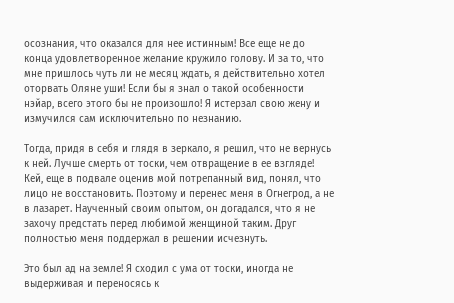осознания, что оказался для нее истинным! Все еще не до конца удовлетворенное желание кружило голову. И за то, что мне пришлось чуть ли не месяц ждать, я действительно хотел оторвать Оляне уши! Если бы я знал о такой особенности нэйар, всего этого бы не произошло! Я истерзал свою жену и измучился сам исключительно по незнанию.

Тогда, придя в себя и глядя в зеркало, я решил, что не вернусь к ней. Лучше смерть от тоски, чем отвращение в ее взгляде! Кей, еще в подвале оценив мой потрепанный вид, понял, что лицо не восстановить. Поэтому и перенес меня в Огнегрод, а не в лазарет. Наученный своим опытом, он догадался, что я не захочу предстать перед любимой женщиной таким. Друг полностью меня поддержал в решении исчезнуть.

Это был ад на земле! Я сходил с ума от тоски, иногда не выдерживая и переносясь к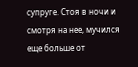супруге. Стоя в ночи и смотря на нее, мучился еще больше от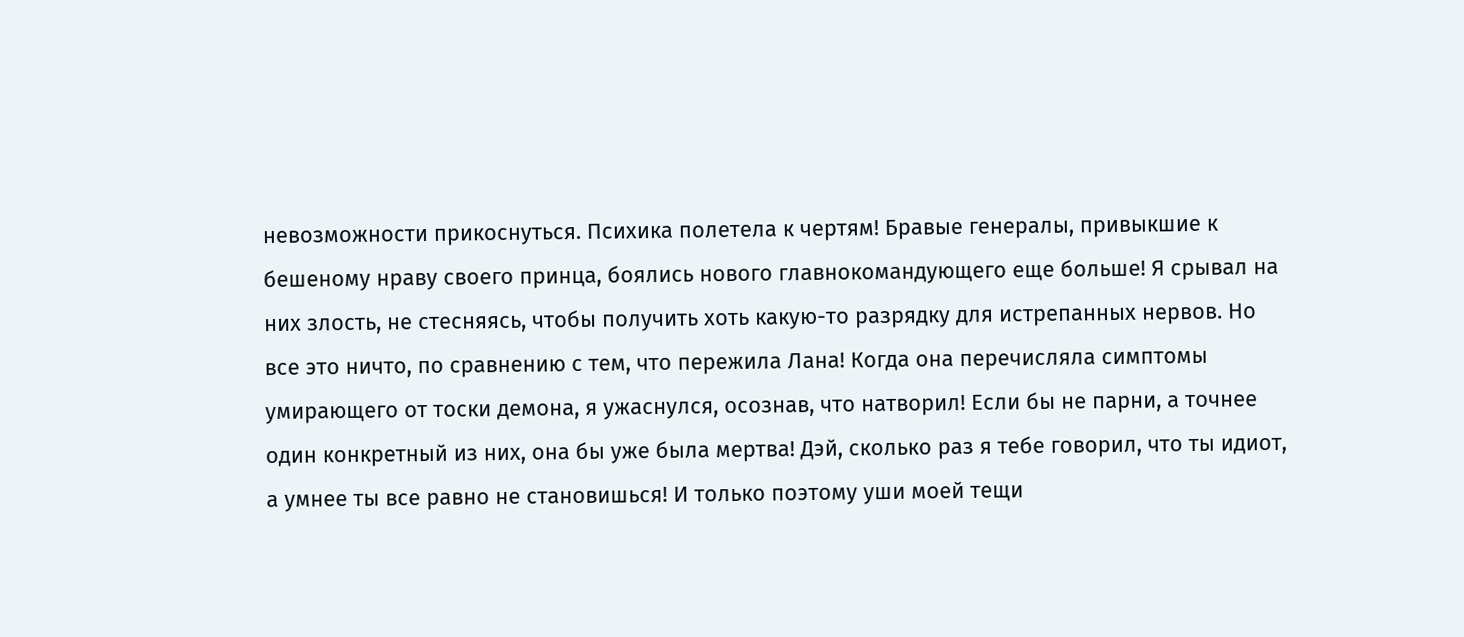невозможности прикоснуться. Психика полетела к чертям! Бравые генералы, привыкшие к бешеному нраву своего принца, боялись нового главнокомандующего еще больше! Я срывал на них злость, не стесняясь, чтобы получить хоть какую-то разрядку для истрепанных нервов. Но все это ничто, по сравнению с тем, что пережила Лана! Когда она перечисляла симптомы умирающего от тоски демона, я ужаснулся, осознав, что натворил! Если бы не парни, а точнее один конкретный из них, она бы уже была мертва! Дэй, сколько раз я тебе говорил, что ты идиот, а умнее ты все равно не становишься! И только поэтому уши моей тещи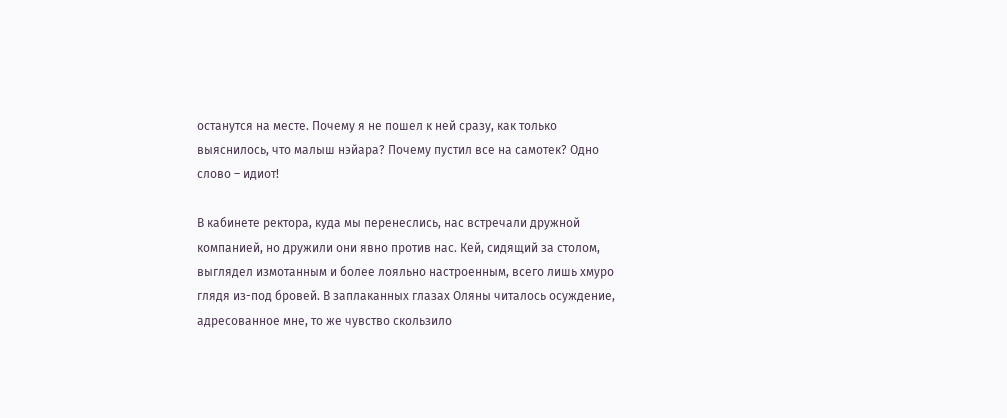останутся на месте. Почему я не пошел к ней сразу, как только выяснилось, что малыш нэйара? Почему пустил все на самотек? Одно слово – идиот!

В кабинете ректора, куда мы перенеслись, нас встречали дружной компанией, но дружили они явно против нас. Кей, сидящий за столом, выглядел измотанным и более лояльно настроенным, всего лишь хмуро глядя из-под бровей. В заплаканных глазах Оляны читалось осуждение, адресованное мне, то же чувство скользило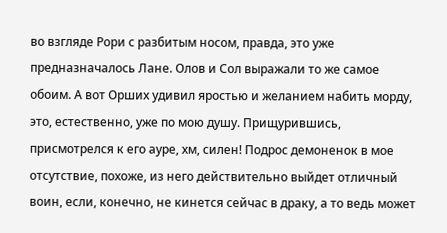во взгляде Рори с разбитым носом, правда, это уже предназначалось Лане. Олов и Сол выражали то же самое обоим. А вот Орших удивил яростью и желанием набить морду, это, естественно, уже по мою душу. Прищурившись, присмотрелся к его ауре, хм, силен! Подрос демоненок в мое отсутствие, похоже, из него действительно выйдет отличный воин, если, конечно, не кинется сейчас в драку, а то ведь может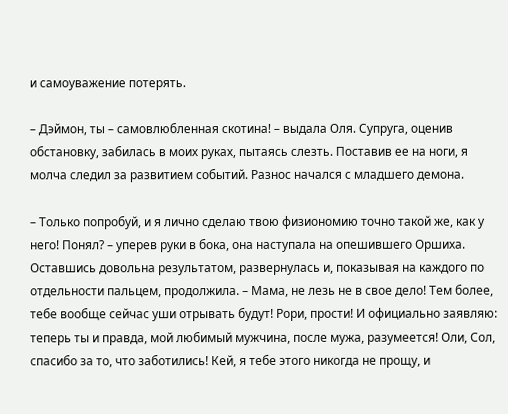и самоуважение потерять.

– Дэймон, ты – самовлюбленная скотина! – выдала Оля. Супруга, оценив обстановку, забилась в моих руках, пытаясь слезть. Поставив ее на ноги, я молча следил за развитием событий. Разнос начался с младшего демона.

– Только попробуй, и я лично сделаю твою физиономию точно такой же, как у него! Понял? – уперев руки в бока, она наступала на опешившего Оршиха. Оставшись довольна результатом, развернулась и, показывая на каждого по отдельности пальцем, продолжила. – Мама, не лезь не в свое дело! Тем более, тебе вообще сейчас уши отрывать будут! Рори, прости! И официально заявляю: теперь ты и правда, мой любимый мужчина, после мужа, разумеется! Оли, Сол, спасибо за то, что заботились! Кей, я тебе этого никогда не прощу, и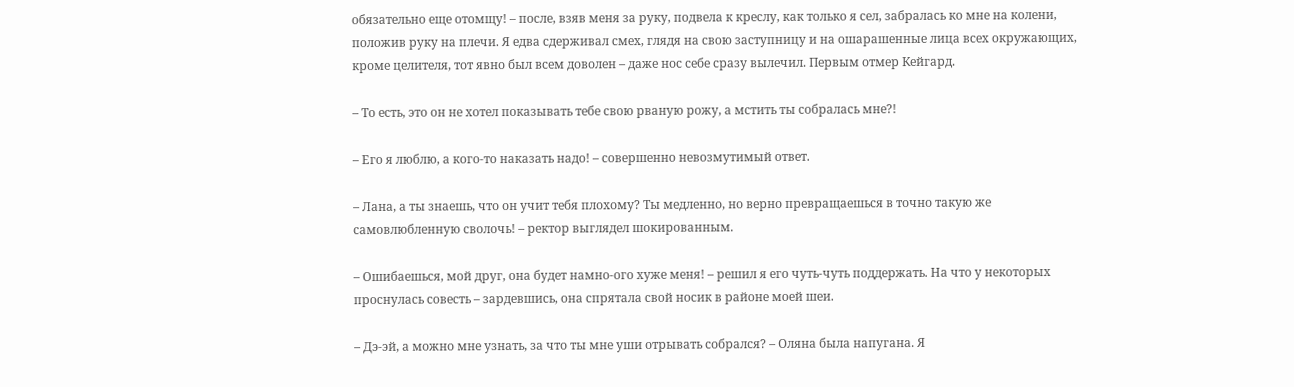обязательно еще отомщу! – после, взяв меня за руку, подвела к креслу, как только я сел, забралась ко мне на колени, положив руку на плечи. Я едва сдерживал смех, глядя на свою заступницу и на ошарашенные лица всех окружающих, кроме целителя, тот явно был всем доволен – даже нос себе сразу вылечил. Первым отмер Кейгард.

– То есть, это он не хотел показывать тебе свою рваную рожу, а мстить ты собралась мне?!

– Его я люблю, а кого-то наказать надо! – совершенно невозмутимый ответ.

– Лана, а ты знаешь, что он учит тебя плохому? Ты медленно, но верно превращаешься в точно такую же самовлюбленную сволочь! – ректор выглядел шокированным.

– Ошибаешься, мой друг, она будет намно-ого хуже меня! – решил я его чуть-чуть поддержать. На что у некоторых проснулась совесть – зардевшись, она спрятала свой носик в районе моей шеи.

– Дэ-эй, а можно мне узнать, за что ты мне уши отрывать собрался? – Оляна была напугана. Я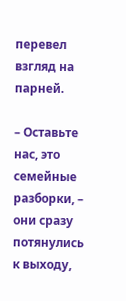перевел взгляд на парней.

– Оставьте нас, это семейные разборки, – они сразу потянулись к выходу,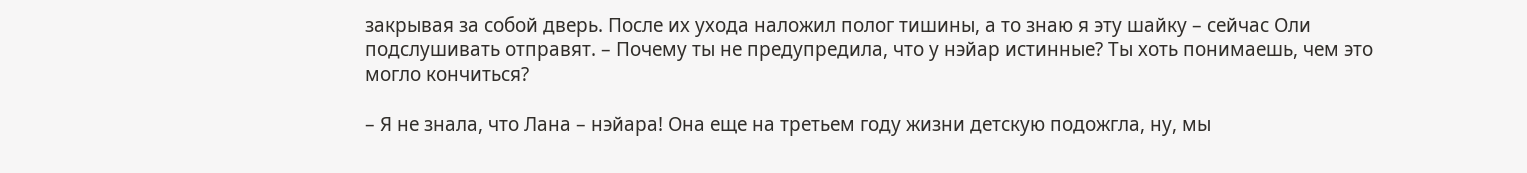закрывая за собой дверь. После их ухода наложил полог тишины, а то знаю я эту шайку – сейчас Оли подслушивать отправят. – Почему ты не предупредила, что у нэйар истинные? Ты хоть понимаешь, чем это могло кончиться?

– Я не знала, что Лана – нэйара! Она еще на третьем году жизни детскую подожгла, ну, мы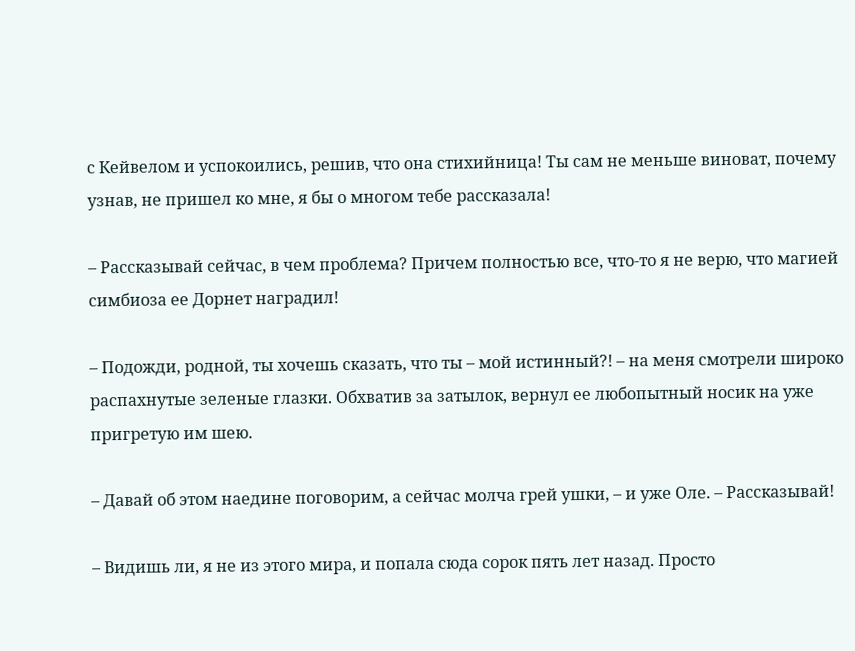с Кейвелом и успокоились, решив, что она стихийница! Ты сам не меньше виноват, почему узнав, не пришел ко мне, я бы о многом тебе рассказала!

– Рассказывай сейчас, в чем проблема? Причем полностью все, что-то я не верю, что магией симбиоза ее Дорнет наградил!

– Подожди, родной, ты хочешь сказать, что ты – мой истинный?! – на меня смотрели широко распахнутые зеленые глазки. Обхватив за затылок, вернул ее любопытный носик на уже пригретую им шею.

– Давай об этом наедине поговорим, а сейчас молча грей ушки, – и уже Оле. – Рассказывай!

– Видишь ли, я не из этого мира, и попала сюда сорок пять лет назад. Просто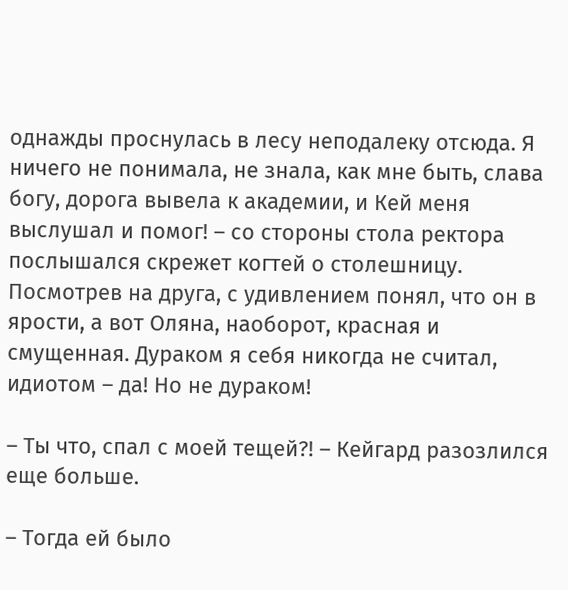однажды проснулась в лесу неподалеку отсюда. Я ничего не понимала, не знала, как мне быть, слава богу, дорога вывела к академии, и Кей меня выслушал и помог! – со стороны стола ректора послышался скрежет когтей о столешницу. Посмотрев на друга, с удивлением понял, что он в ярости, а вот Оляна, наоборот, красная и смущенная. Дураком я себя никогда не считал, идиотом – да! Но не дураком!

– Ты что, спал с моей тещей?! – Кейгард разозлился еще больше.

– Тогда ей было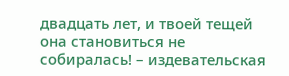двадцать лет, и твоей тещей она становиться не собиралась! – издевательская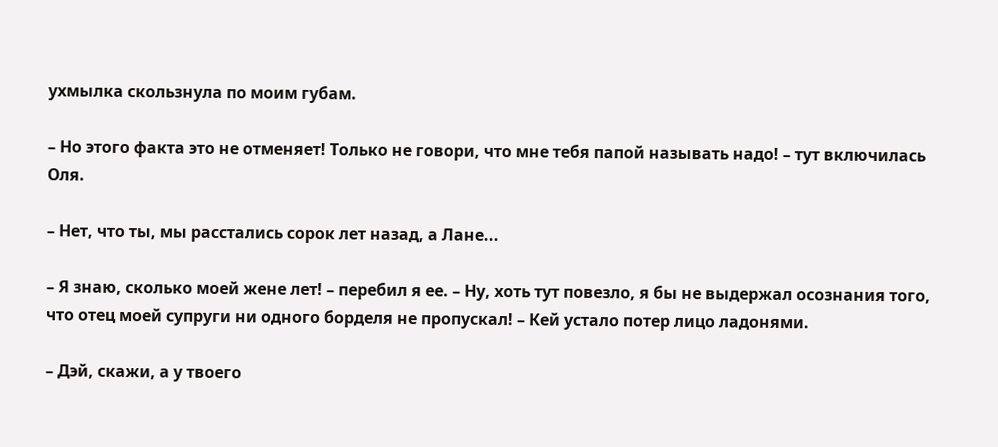ухмылка скользнула по моим губам.

– Но этого факта это не отменяет! Только не говори, что мне тебя папой называть надо! – тут включилась Оля.

– Нет, что ты, мы расстались сорок лет назад, а Лане...

– Я знаю, сколько моей жене лет! – перебил я ее. – Ну, хоть тут повезло, я бы не выдержал осознания того, что отец моей супруги ни одного борделя не пропускал! – Кей устало потер лицо ладонями.

– Дэй, скажи, а у твоего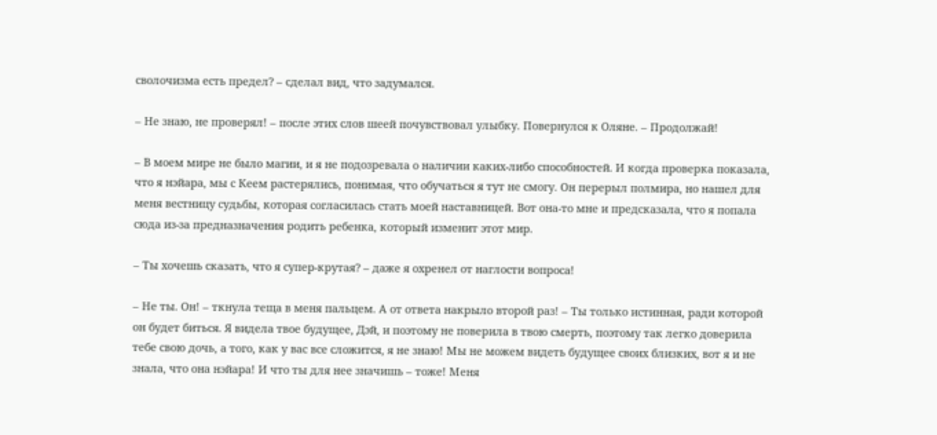сволочизма есть предел? – сделал вид, что задумался.

– Не знаю, не проверял! – после этих слов шеей почувствовал улыбку. Повернулся к Оляне. – Продолжай!

– В моем мире не было магии, и я не подозревала о наличии каких-либо способностей. И когда проверка показала, что я нэйара, мы с Кеем растерялись, понимая, что обучаться я тут не смогу. Он перерыл полмира, но нашел для меня вестницу судьбы, которая согласилась стать моей наставницей. Вот она-то мне и предсказала, что я попала сюда из-за предназначения родить ребенка, который изменит этот мир.

– Ты хочешь сказать, что я супер-крутая? – даже я охренел от наглости вопроса!

– Не ты. Он! – ткнула теща в меня пальцем. А от ответа накрыло второй раз! – Ты только истинная, ради которой он будет биться. Я видела твое будущее, Дэй, и поэтому не поверила в твою смерть, поэтому так легко доверила тебе свою дочь, а того, как у вас все сложится, я не знаю! Мы не можем видеть будущее своих близких, вот я и не знала, что она нэйара! И что ты для нее значишь – тоже! Меня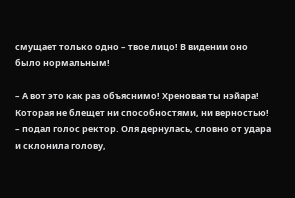смущает только одно – твое лицо! В видении оно было нормальным!

– А вот это как раз объяснимо! Хреновая ты нэйара! Которая не блещет ни способностями, ни верностью! – подал голос ректор. Оля дернулась, словно от удара и склонила голову,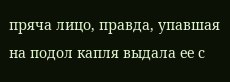пряча лицо, правда, упавшая на подол капля выдала ее с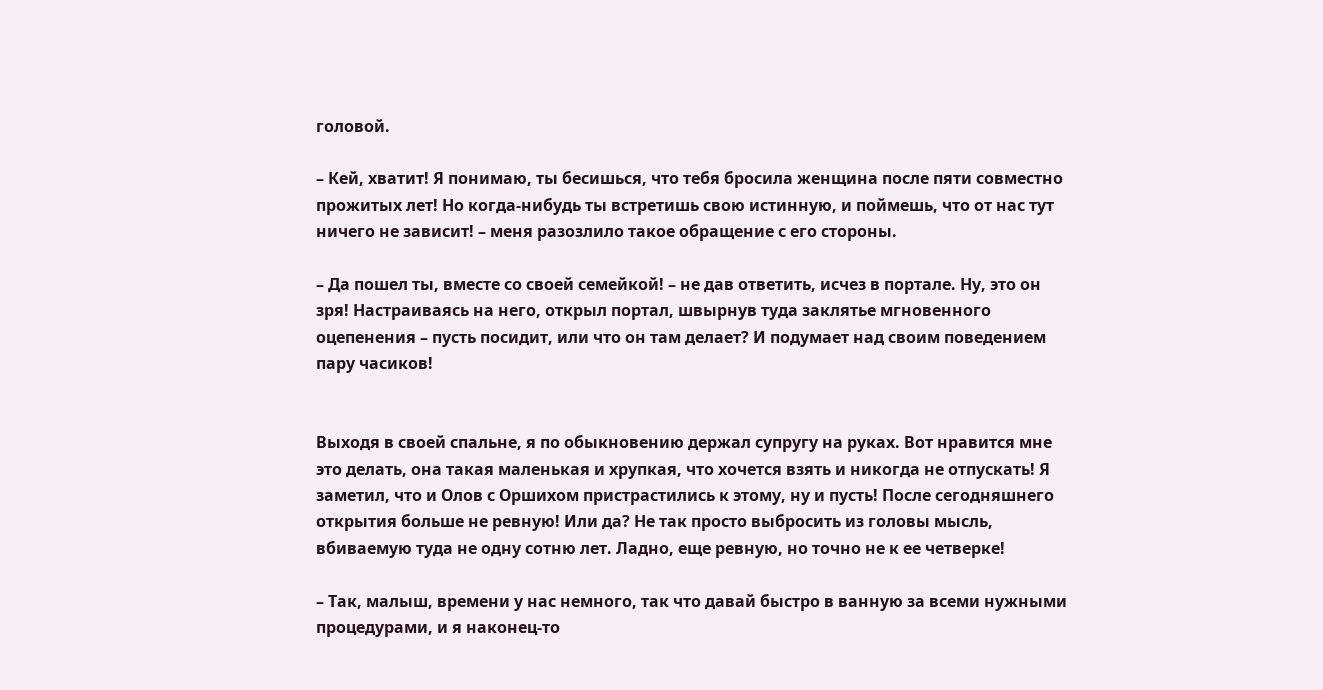головой.

– Кей, хватит! Я понимаю, ты бесишься, что тебя бросила женщина после пяти совместно прожитых лет! Но когда-нибудь ты встретишь свою истинную, и поймешь, что от нас тут ничего не зависит! – меня разозлило такое обращение с его стороны.

– Да пошел ты, вместе со своей семейкой! – не дав ответить, исчез в портале. Ну, это он зря! Настраиваясь на него, открыл портал, швырнув туда заклятье мгновенного оцепенения – пусть посидит, или что он там делает? И подумает над своим поведением пару часиков!


Выходя в своей спальне, я по обыкновению держал супругу на руках. Вот нравится мне это делать, она такая маленькая и хрупкая, что хочется взять и никогда не отпускать! Я заметил, что и Олов с Оршихом пристрастились к этому, ну и пусть! После сегодняшнего открытия больше не ревную! Или да? Не так просто выбросить из головы мысль, вбиваемую туда не одну сотню лет. Ладно, еще ревную, но точно не к ее четверке!

– Так, малыш, времени у нас немного, так что давай быстро в ванную за всеми нужными процедурами, и я наконец-то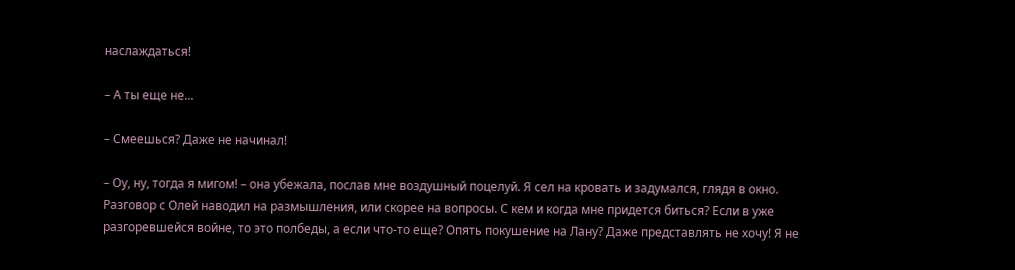наслаждаться!

– А ты еще не...

– Смеешься? Даже не начинал!

– Оу, ну, тогда я мигом! – она убежала, послав мне воздушный поцелуй. Я сел на кровать и задумался, глядя в окно. Разговор с Олей наводил на размышления, или скорее на вопросы. С кем и когда мне придется биться? Если в уже разгоревшейся войне, то это полбеды, а если что-то еще? Опять покушение на Лану? Даже представлять не хочу! Я не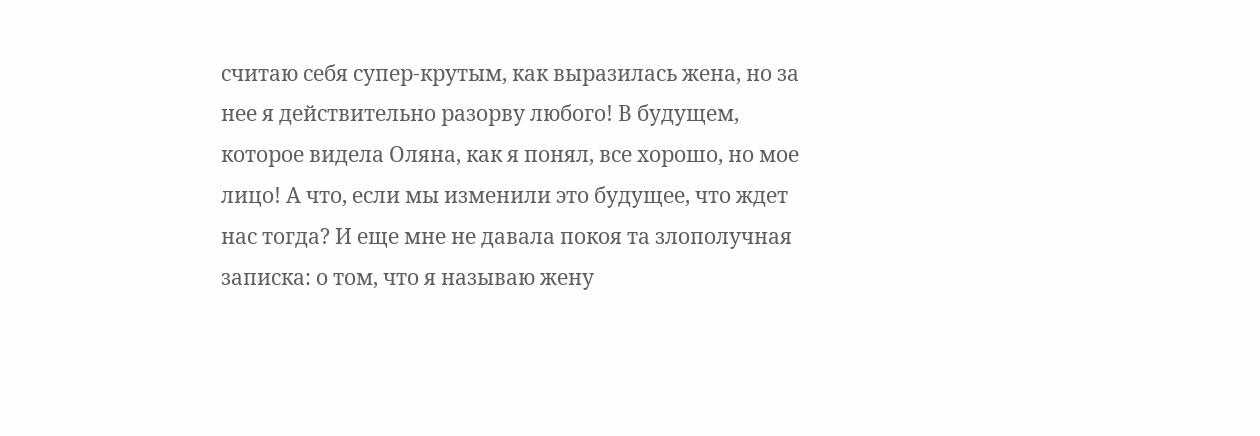считаю себя супер-крутым, как выразилась жена, но за нее я действительно разорву любого! В будущем, которое видела Оляна, как я понял, все хорошо, но мое лицо! А что, если мы изменили это будущее, что ждет нас тогда? И еще мне не давала покоя та злополучная записка: о том, что я называю жену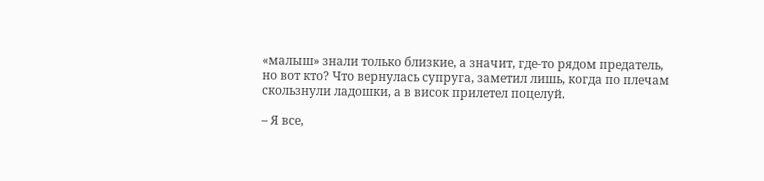«малыш» знали только близкие, а значит, где-то рядом предатель, но вот кто? Что вернулась супруга, заметил лишь, когда по плечам скользнули ладошки, а в висок прилетел поцелуй.

– Я все,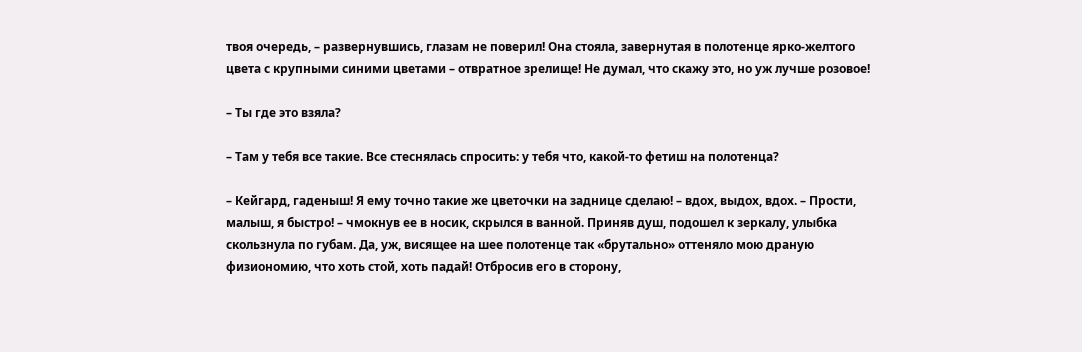твоя очередь, – развернувшись, глазам не поверил! Она стояла, завернутая в полотенце ярко-желтого цвета с крупными синими цветами – отвратное зрелище! Не думал, что скажу это, но уж лучше розовое!

– Ты где это взяла?

– Там у тебя все такие. Все стеснялась спросить: у тебя что, какой-то фетиш на полотенца?

– Кейгард, гаденыш! Я ему точно такие же цветочки на заднице сделаю! – вдох, выдох, вдох. – Прости, малыш, я быстро! – чмокнув ее в носик, скрылся в ванной. Приняв душ, подошел к зеркалу, улыбка скользнула по губам. Да, уж, висящее на шее полотенце так «брутально» оттеняло мою драную физиономию, что хоть стой, хоть падай! Отбросив его в сторону,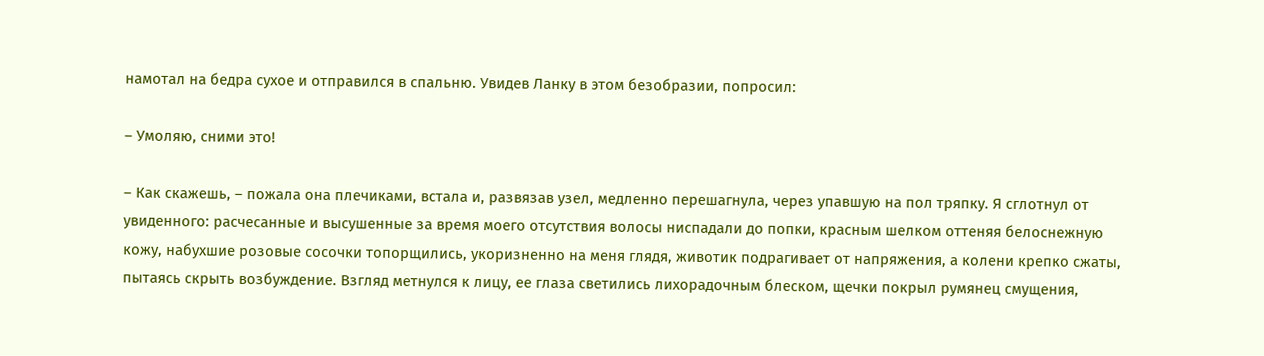намотал на бедра сухое и отправился в спальню. Увидев Ланку в этом безобразии, попросил:

– Умоляю, сними это!

– Как скажешь, – пожала она плечиками, встала и, развязав узел, медленно перешагнула, через упавшую на пол тряпку. Я сглотнул от увиденного: расчесанные и высушенные за время моего отсутствия волосы ниспадали до попки, красным шелком оттеняя белоснежную кожу, набухшие розовые сосочки топорщились, укоризненно на меня глядя, животик подрагивает от напряжения, а колени крепко сжаты, пытаясь скрыть возбуждение. Взгляд метнулся к лицу, ее глаза светились лихорадочным блеском, щечки покрыл румянец смущения,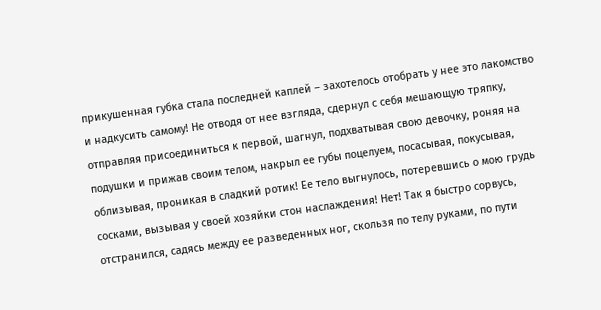прикушенная губка стала последней каплей – захотелось отобрать у нее это лакомство и надкусить самому! Не отводя от нее взгляда, сдернул с себя мешающую тряпку, отправляя присоединиться к первой, шагнул, подхватывая свою девочку, роняя на подушки и прижав своим телом, накрыл ее губы поцелуем, посасывая, покусывая, облизывая, проникая в сладкий ротик! Ее тело выгнулось, потеревшись о мою грудь сосками, вызывая у своей хозяйки стон наслаждения! Нет! Так я быстро сорвусь, отстранился, садясь между ее разведенных ног, скользя по телу руками, по пути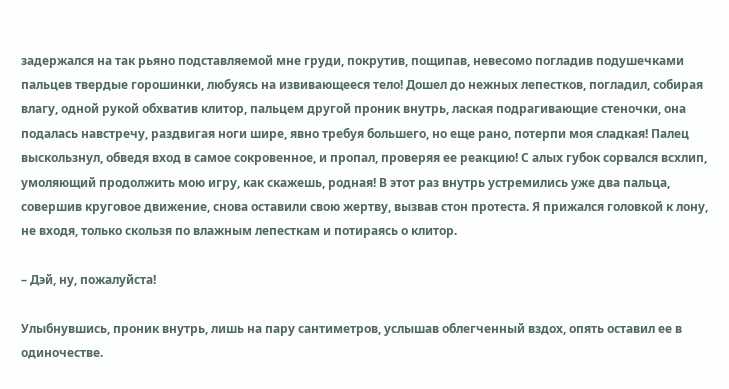задержался на так рьяно подставляемой мне груди, покрутив, пощипав, невесомо погладив подушечками пальцев твердые горошинки, любуясь на извивающееся тело! Дошел до нежных лепестков, погладил, собирая влагу, одной рукой обхватив клитор, пальцем другой проник внутрь, лаская подрагивающие стеночки, она подалась навстречу, раздвигая ноги шире, явно требуя большего, но еще рано, потерпи моя сладкая! Палец выскользнул, обведя вход в самое сокровенное, и пропал, проверяя ее реакцию! С алых губок сорвался всхлип, умоляющий продолжить мою игру, как скажешь, родная! В этот раз внутрь устремились уже два пальца, совершив круговое движение, снова оставили свою жертву, вызвав стон протеста. Я прижался головкой к лону, не входя, только скользя по влажным лепесткам и потираясь о клитор.

– Дэй, ну, пожалуйста!

Улыбнувшись, проник внутрь, лишь на пару сантиметров, услышав облегченный вздох, опять оставил ее в одиночестве.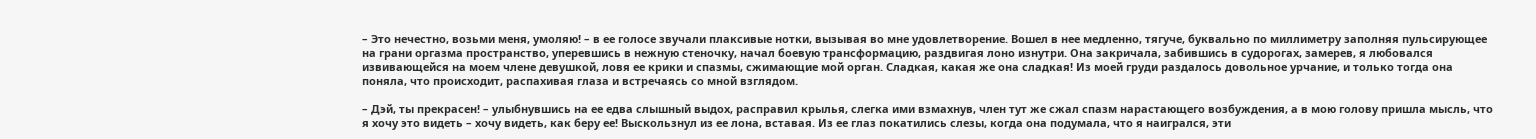– Это нечестно, возьми меня, умоляю! – в ее голосе звучали плаксивые нотки, вызывая во мне удовлетворение. Вошел в нее медленно, тягуче, буквально по миллиметру заполняя пульсирующее на грани оргазма пространство, уперевшись в нежную стеночку, начал боевую трансформацию, раздвигая лоно изнутри. Она закричала, забившись в судорогах, замерев, я любовался извивающейся на моем члене девушкой, ловя ее крики и спазмы, сжимающие мой орган. Сладкая, какая же она сладкая! Из моей груди раздалось довольное урчание, и только тогда она поняла, что происходит, распахивая глаза и встречаясь со мной взглядом.

– Дэй, ты прекрасен! – улыбнувшись на ее едва слышный выдох, расправил крылья, слегка ими взмахнув, член тут же сжал спазм нарастающего возбуждения, а в мою голову пришла мысль, что я хочу это видеть – хочу видеть, как беру ее! Выскользнул из ее лона, вставая. Из ее глаз покатились слезы, когда она подумала, что я наигрался, эти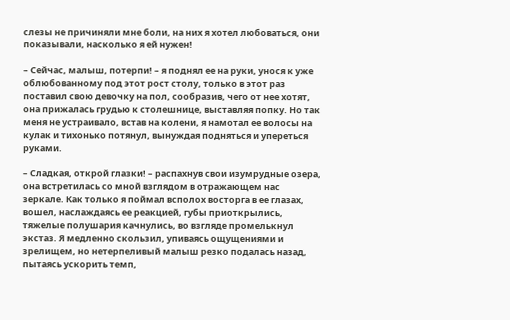слезы не причиняли мне боли, на них я хотел любоваться, они показывали, насколько я ей нужен!

– Сейчас, малыш, потерпи! – я поднял ее на руки, унося к уже облюбованному под этот рост столу, только в этот раз поставил свою девочку на пол, сообразив, чего от нее хотят, она прижалась грудью к столешнице, выставляя попку. Но так меня не устраивало, встав на колени, я намотал ее волосы на кулак и тихонько потянул, вынуждая подняться и упереться руками.

– Сладкая, открой глазки! – распахнув свои изумрудные озера, она встретилась со мной взглядом в отражающем нас зеркале. Как только я поймал всполох восторга в ее глазах, вошел, наслаждаясь ее реакцией, губы приоткрылись, тяжелые полушария качнулись, во взгляде промелькнул экстаз. Я медленно скользил, упиваясь ощущениями и зрелищем, но нетерпеливый малыш резко подалась назад, пытаясь ускорить темп,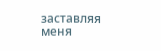заставляя меня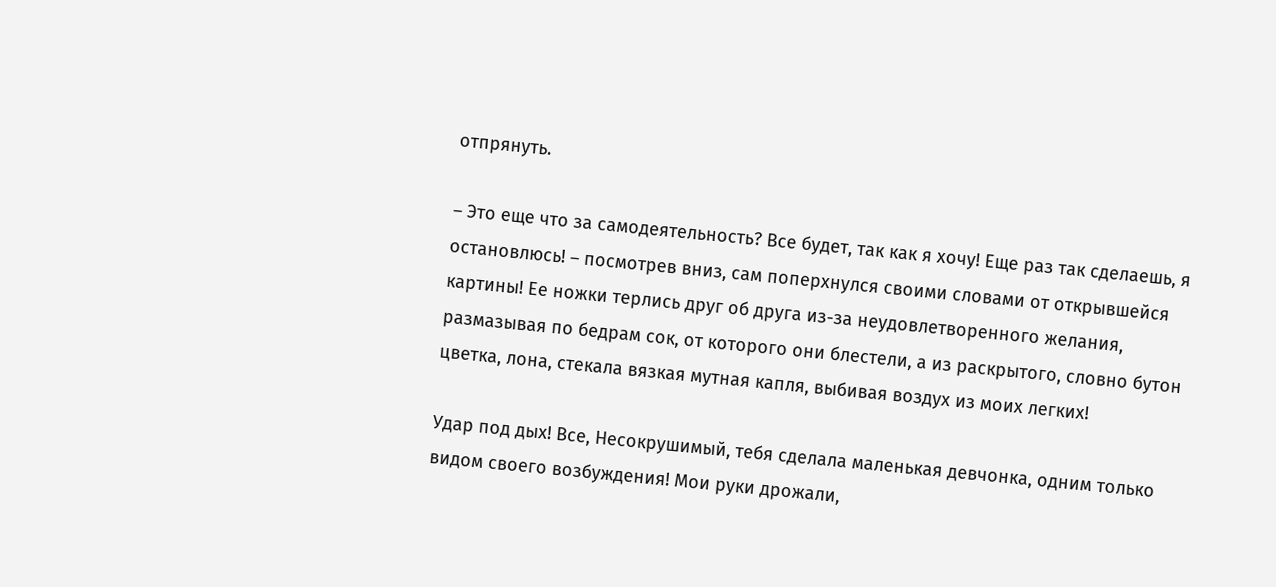отпрянуть.

– Это еще что за самодеятельность? Все будет, так как я хочу! Еще раз так сделаешь, я остановлюсь! – посмотрев вниз, сам поперхнулся своими словами от открывшейся картины! Ее ножки терлись друг об друга из-за неудовлетворенного желания, размазывая по бедрам сок, от которого они блестели, а из раскрытого, словно бутон цветка, лона, стекала вязкая мутная капля, выбивая воздух из моих легких!

Удар под дых! Все, Несокрушимый, тебя сделала маленькая девчонка, одним только видом своего возбуждения! Мои руки дрожали,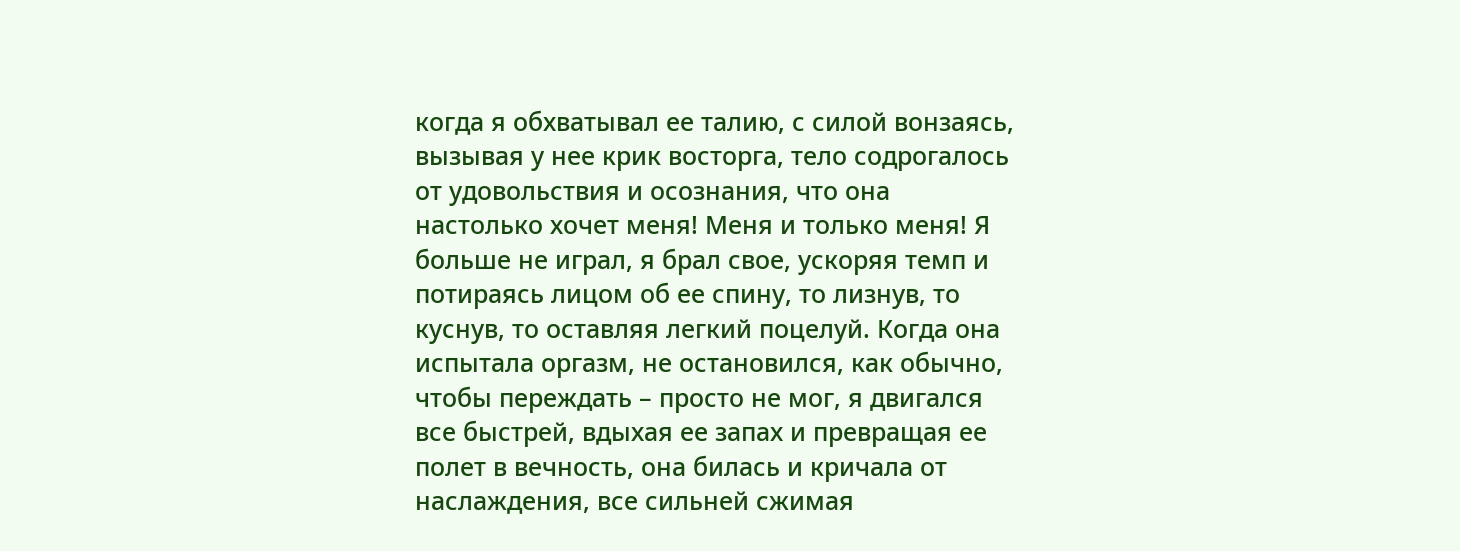когда я обхватывал ее талию, с силой вонзаясь, вызывая у нее крик восторга, тело содрогалось от удовольствия и осознания, что она настолько хочет меня! Меня и только меня! Я больше не играл, я брал свое, ускоряя темп и потираясь лицом об ее спину, то лизнув, то куснув, то оставляя легкий поцелуй. Когда она испытала оргазм, не остановился, как обычно, чтобы переждать – просто не мог, я двигался все быстрей, вдыхая ее запах и превращая ее полет в вечность, она билась и кричала от наслаждения, все сильней сжимая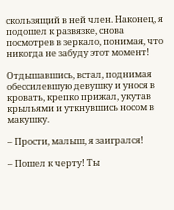скользящий в ней член. Наконец, я подошел к развязке, снова посмотрев в зеркало, понимая, что никогда не забуду этот момент!

Отдышавшись, встал, поднимая обессилевшую девушку и унося в кровать, крепко прижал, укутав крыльями и уткнувшись носом в макушку.

– Прости, малыш, я заигрался!

– Пошел к черту! Ты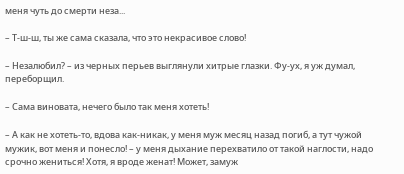меня чуть до смерти неза...

– Т-ш-ш, ты же сама сказала, что это некрасивое слово!

– Незалюбил? – из черных перьев выглянули хитрые глазки. Фу-ух, я уж думал, переборщил.

– Сама виновата, нечего было так меня хотеть!

– А как не хотеть-то, вдова как-никак, у меня муж месяц назад погиб, а тут чужой мужик, вот меня и понесло! – у меня дыхание перехватило от такой наглости, надо срочно жениться! Хотя, я вроде женат! Может, замуж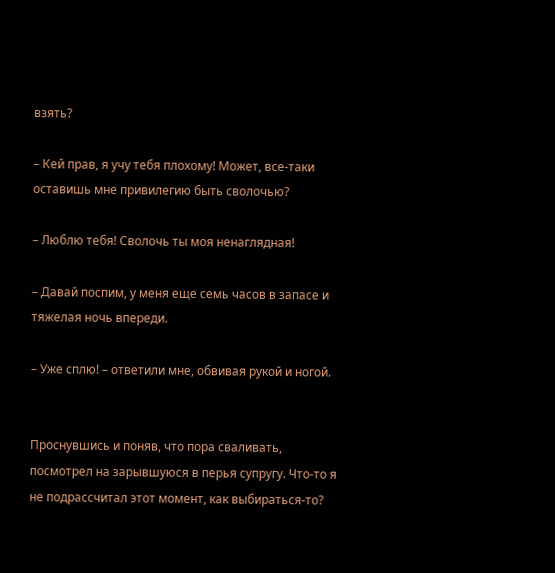взять?

– Кей прав, я учу тебя плохому! Может, все-таки оставишь мне привилегию быть сволочью?

– Люблю тебя! Сволочь ты моя ненаглядная!

– Давай поспим, у меня еще семь часов в запасе и тяжелая ночь впереди.

– Уже сплю! – ответили мне, обвивая рукой и ногой.


Проснувшись и поняв, что пора сваливать, посмотрел на зарывшуюся в перья супругу. Что-то я не подрассчитал этот момент, как выбираться-то?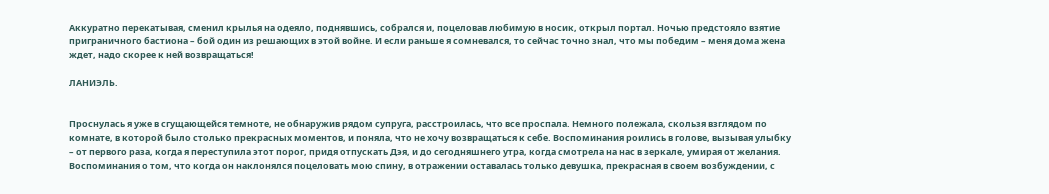Аккуратно перекатывая, сменил крылья на одеяло, поднявшись, собрался и, поцеловав любимую в носик, открыл портал. Ночью предстояло взятие приграничного бастиона – бой один из решающих в этой войне. И если раньше я сомневался, то сейчас точно знал, что мы победим – меня дома жена ждет, надо скорее к ней возвращаться!

ЛАНИЭЛЬ.


Проснулась я уже в сгущающейся темноте, не обнаружив рядом супруга, расстроилась, что все проспала. Немного полежала, скользя взглядом по комнате, в которой было столько прекрасных моментов, и поняла, что не хочу возвращаться к себе. Воспоминания роились в голове, вызывая улыбку – от первого раза, когда я переступила этот порог, придя отпускать Дэя, и до сегодняшнего утра, когда смотрела на нас в зеркале, умирая от желания. Воспоминания о том, что когда он наклонялся поцеловать мою спину, в отражении оставалась только девушка, прекрасная в своем возбуждении, с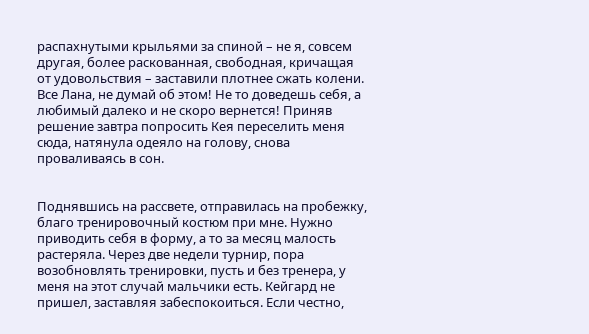распахнутыми крыльями за спиной – не я, совсем другая, более раскованная, свободная, кричащая от удовольствия – заставили плотнее сжать колени. Все Лана, не думай об этом! Не то доведешь себя, а любимый далеко и не скоро вернется! Приняв решение завтра попросить Кея переселить меня сюда, натянула одеяло на голову, снова проваливаясь в сон.


Поднявшись на рассвете, отправилась на пробежку, благо тренировочный костюм при мне. Нужно приводить себя в форму, а то за месяц малость растеряла. Через две недели турнир, пора возобновлять тренировки, пусть и без тренера, у меня на этот случай мальчики есть. Кейгард не пришел, заставляя забеспокоиться. Если честно,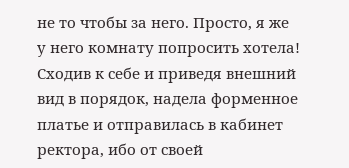не то чтобы за него. Просто, я же у него комнату попросить хотела! Сходив к себе и приведя внешний вид в порядок, надела форменное платье и отправилась в кабинет ректора, ибо от своей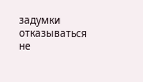задумки отказываться не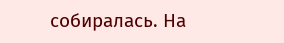собиралась. На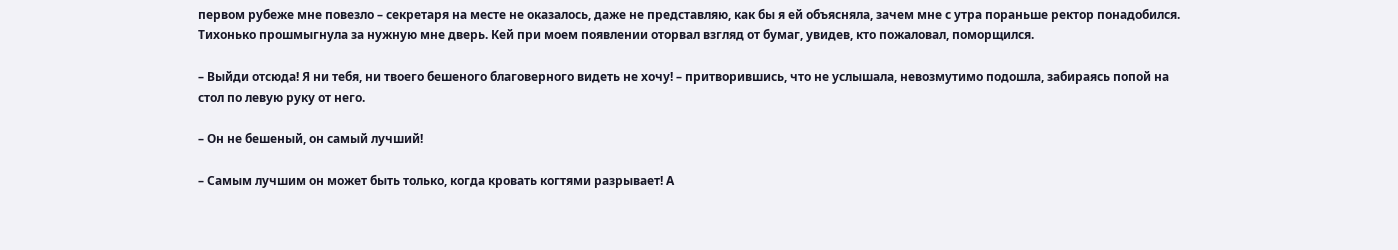первом рубеже мне повезло – секретаря на месте не оказалось, даже не представляю, как бы я ей объясняла, зачем мне с утра пораньше ректор понадобился. Тихонько прошмыгнула за нужную мне дверь. Кей при моем появлении оторвал взгляд от бумаг, увидев, кто пожаловал, поморщился.

– Выйди отсюда! Я ни тебя, ни твоего бешеного благоверного видеть не хочу! – притворившись, что не услышала, невозмутимо подошла, забираясь попой на стол по левую руку от него.

– Он не бешеный, он самый лучший!

– Самым лучшим он может быть только, когда кровать когтями разрывает! А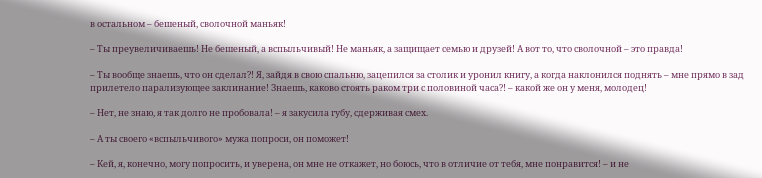в остальном – бешеный, сволочной маньяк!

– Ты преувеличиваешь! Не бешеный, а вспыльчивый! Не маньяк, а защищает семью и друзей! А вот то, что сволочной – это правда!

– Ты вообще знаешь, что он сделал?! Я, зайдя в свою спальню, зацепился за столик и уронил книгу, а когда наклонился поднять – мне прямо в зад прилетело парализующее заклинание! Знаешь, каково стоять раком три с половиной часа?! – какой же он у меня, молодец!

– Нет, не знаю, я так долго не пробовала! – я закусила губу, сдерживая смех.

– А ты своего «вспыльчивого» мужа попроси, он поможет!

– Кей, я, конечно, могу попросить, и уверена, он мне не откажет, но боюсь, что в отличие от тебя, мне понравится! – и не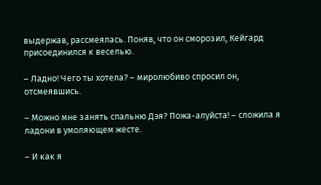выдержав, рассмеялась. Поняв, что он сморозил, Кейгард присоединился к веселью.

– Ладно! Чего ты хотела? – миролюбиво спросил он, отсмеявшись.

– Можно мне занять спальню Дэя? Пожа-алуйста! – сложила я ладони в умоляющем жесте.

– И как я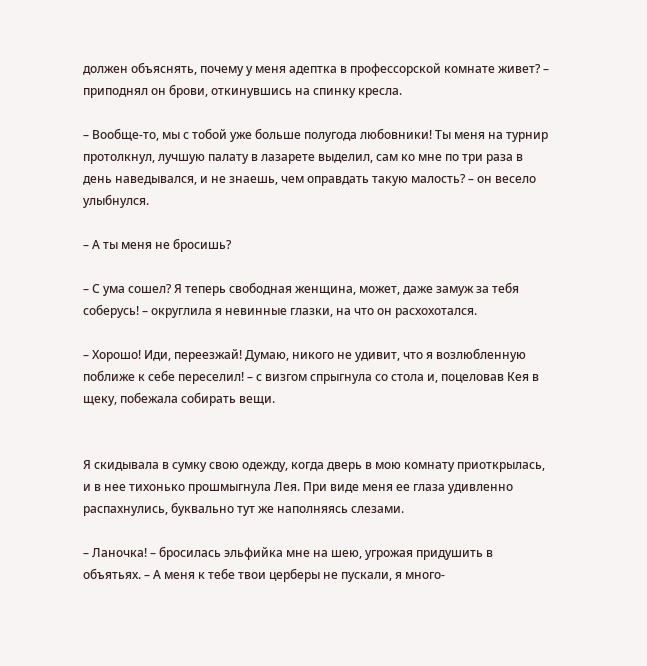должен объяснять, почему у меня адептка в профессорской комнате живет? – приподнял он брови, откинувшись на спинку кресла.

– Вообще-то, мы с тобой уже больше полугода любовники! Ты меня на турнир протолкнул, лучшую палату в лазарете выделил, сам ко мне по три раза в день наведывался, и не знаешь, чем оправдать такую малость? – он весело улыбнулся.

– А ты меня не бросишь?

– С ума сошел? Я теперь свободная женщина, может, даже замуж за тебя соберусь! – округлила я невинные глазки, на что он расхохотался.

– Хорошо! Иди, переезжай! Думаю, никого не удивит, что я возлюбленную поближе к себе переселил! – с визгом спрыгнула со стола и, поцеловав Кея в щеку, побежала собирать вещи.


Я скидывала в сумку свою одежду, когда дверь в мою комнату приоткрылась, и в нее тихонько прошмыгнула Лея. При виде меня ее глаза удивленно распахнулись, буквально тут же наполняясь слезами.

– Ланочка! – бросилась эльфийка мне на шею, угрожая придушить в объятьях. – А меня к тебе твои церберы не пускали, я много-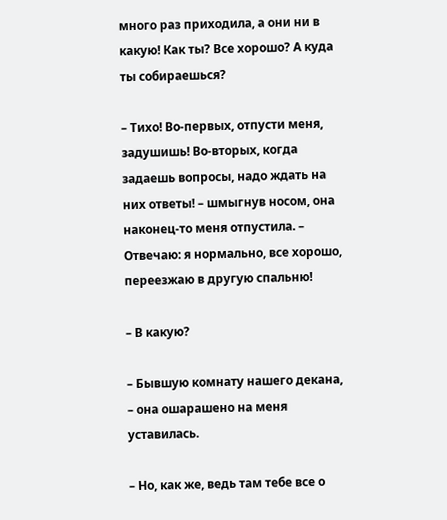много раз приходила, а они ни в какую! Как ты? Все хорошо? А куда ты собираешься?

– Тихо! Во-первых, отпусти меня, задушишь! Во-вторых, когда задаешь вопросы, надо ждать на них ответы! – шмыгнув носом, она наконец-то меня отпустила. – Отвечаю: я нормально, все хорошо, переезжаю в другую спальню!

– В какую?

– Бывшую комнату нашего декана, – она ошарашено на меня уставилась.

– Но, как же, ведь там тебе все о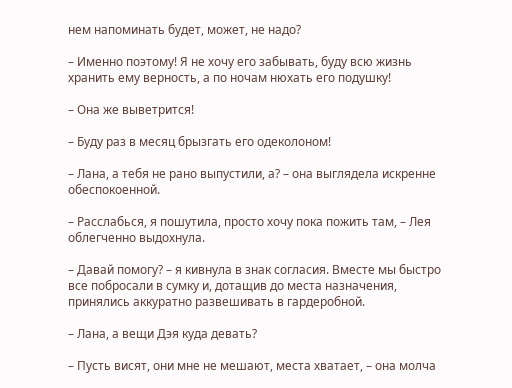нем напоминать будет, может, не надо?

– Именно поэтому! Я не хочу его забывать, буду всю жизнь хранить ему верность, а по ночам нюхать его подушку!

– Она же выветрится!

– Буду раз в месяц брызгать его одеколоном!

– Лана, а тебя не рано выпустили, а? – она выглядела искренне обеспокоенной.

– Расслабься, я пошутила, просто хочу пока пожить там, – Лея облегченно выдохнула.

– Давай помогу? – я кивнула в знак согласия. Вместе мы быстро все побросали в сумку и, дотащив до места назначения, принялись аккуратно развешивать в гардеробной.

– Лана, а вещи Дэя куда девать?

– Пусть висят, они мне не мешают, места хватает, – она молча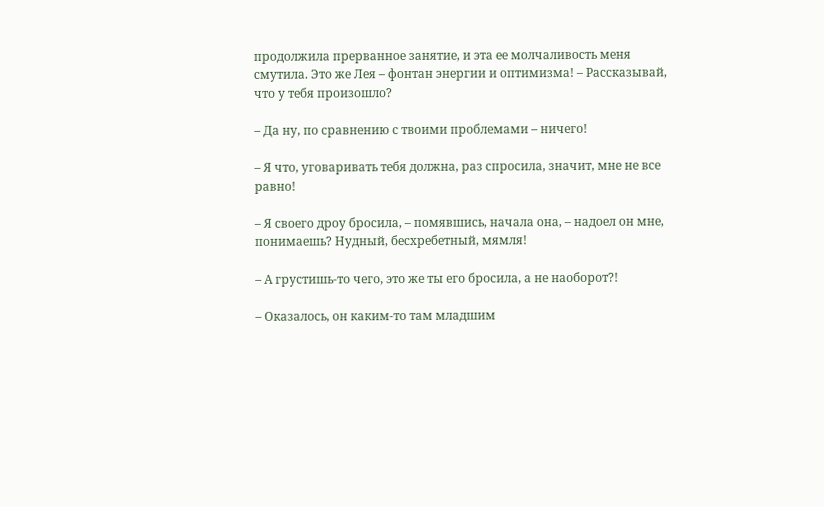продолжила прерванное занятие, и эта ее молчаливость меня смутила. Это же Лея – фонтан энергии и оптимизма! – Рассказывай, что у тебя произошло?

– Да ну, по сравнению с твоими проблемами – ничего!

– Я что, уговаривать тебя должна, раз спросила, значит, мне не все равно!

– Я своего дроу бросила, – помявшись, начала она, – надоел он мне, понимаешь? Нудный, бесхребетный, мямля!

– А грустишь-то чего, это же ты его бросила, а не наоборот?!

– Оказалось, он каким-то там младшим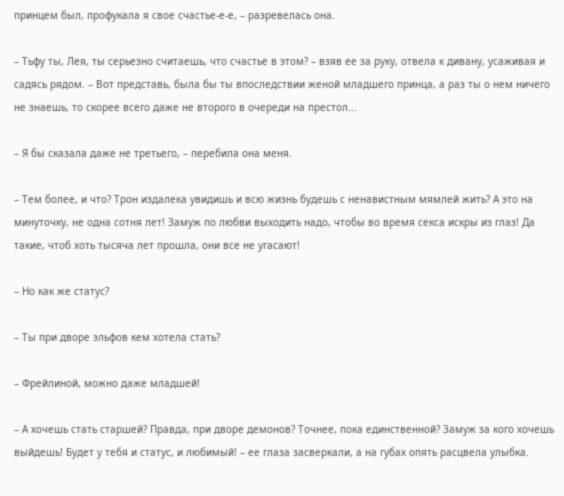принцем был, профукала я свое счастье-е-е, – разревелась она.

– Тьфу ты, Лея, ты серьезно считаешь, что счастье в этом? – взяв ее за руку, отвела к дивану, усаживая и садясь рядом. – Вот представь, была бы ты впоследствии женой младшего принца, а раз ты о нем ничего не знаешь, то скорее всего даже не второго в очереди на престол...

– Я бы сказала даже не третьего, – перебила она меня.

– Тем более, и что? Трон издалека увидишь и всю жизнь будешь с ненавистным мямлей жить? А это на минуточку, не одна сотня лет! Замуж по любви выходить надо, чтобы во время секса искры из глаз! Да такие, чтоб хоть тысяча лет прошла, они все не угасают!

– Но как же статус?

– Ты при дворе эльфов кем хотела стать?

– Фрейлиной, можно даже младшей!

– А хочешь стать старшей? Правда, при дворе демонов? Точнее, пока единственной? Замуж за кого хочешь выйдешь! Будет у тебя и статус, и любимый! – ее глаза засверкали, а на губах опять расцвела улыбка.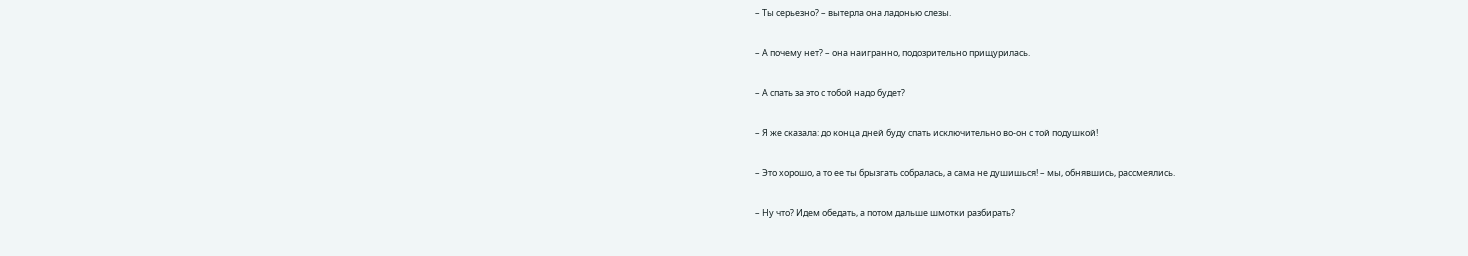– Ты серьезно? – вытерла она ладонью слезы.

– А почему нет? – она наигранно, подозрительно прищурилась.

– А спать за это с тобой надо будет?

– Я же сказала: до конца дней буду спать исключительно во-он с той подушкой!

– Это хорошо, а то ее ты брызгать собралась, а сама не душишься! – мы, обнявшись, рассмеялись.

– Ну что? Идем обедать, а потом дальше шмотки разбирать?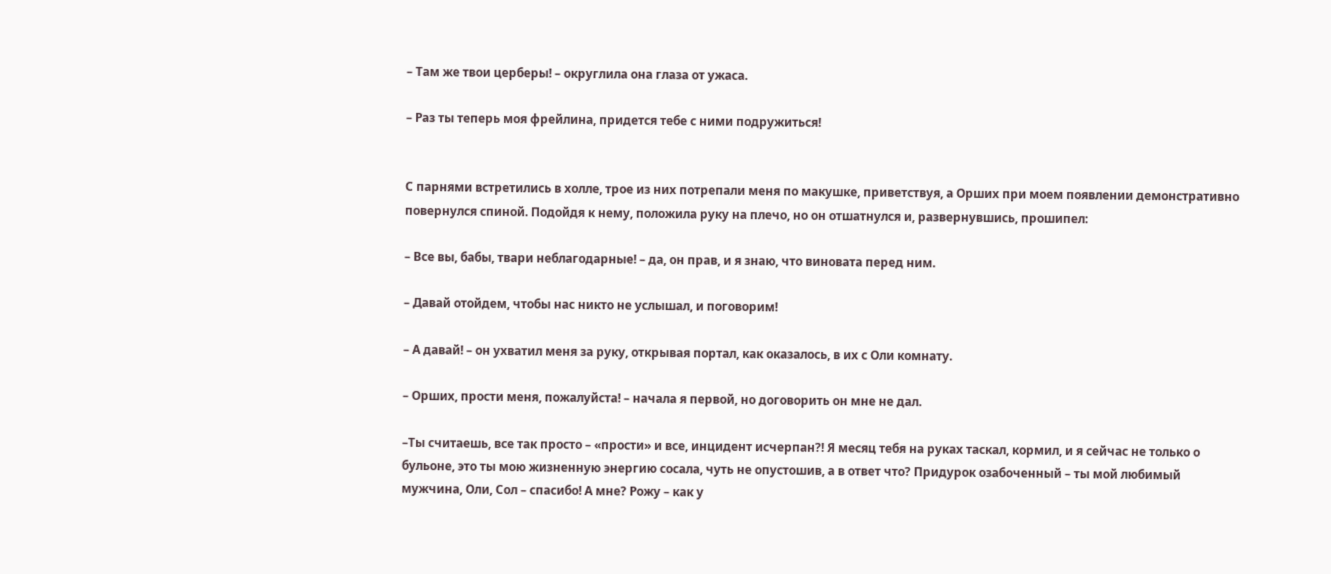– Там же твои церберы! – округлила она глаза от ужаса.

– Раз ты теперь моя фрейлина, придется тебе с ними подружиться!


С парнями встретились в холле, трое из них потрепали меня по макушке, приветствуя, а Орших при моем появлении демонстративно повернулся спиной. Подойдя к нему, положила руку на плечо, но он отшатнулся и, развернувшись, прошипел:

– Все вы, бабы, твари неблагодарные! – да, он прав, и я знаю, что виновата перед ним.

– Давай отойдем, чтобы нас никто не услышал, и поговорим!

– А давай! – он ухватил меня за руку, открывая портал, как оказалось, в их с Оли комнату.

– Орших, прости меня, пожалуйста! – начала я первой, но договорить он мне не дал.

–Ты считаешь, все так просто – «прости» и все, инцидент исчерпан?! Я месяц тебя на руках таскал, кормил, и я сейчас не только о бульоне, это ты мою жизненную энергию сосала, чуть не опустошив, а в ответ что? Придурок озабоченный – ты мой любимый мужчина, Оли, Сол – спасибо! А мне? Рожу – как у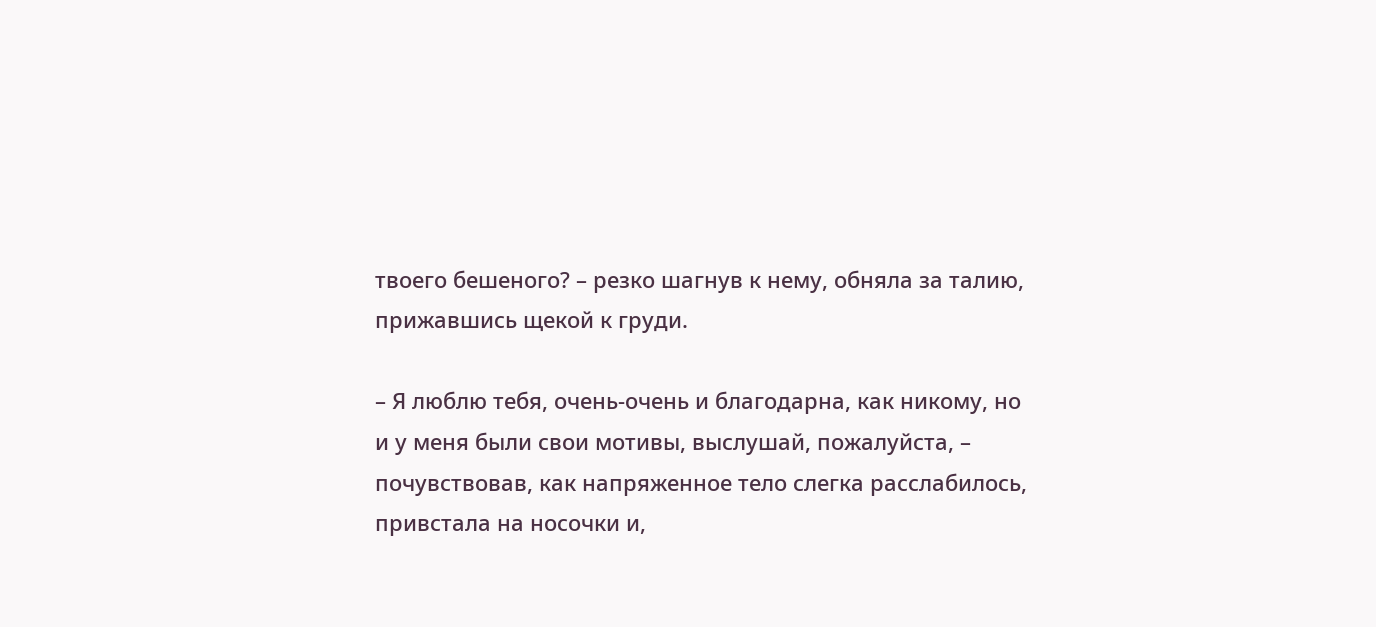твоего бешеного? – резко шагнув к нему, обняла за талию, прижавшись щекой к груди.

– Я люблю тебя, очень-очень и благодарна, как никому, но и у меня были свои мотивы, выслушай, пожалуйста, – почувствовав, как напряженное тело слегка расслабилось, привстала на носочки и,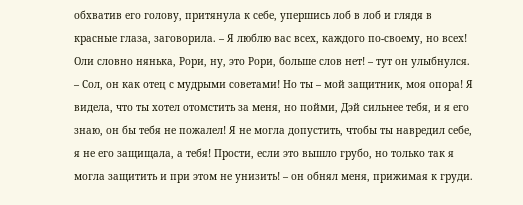обхватив его голову, притянула к себе, упершись лоб в лоб и глядя в красные глаза, заговорила. – Я люблю вас всех, каждого по-своему, но всех! Оли словно нянька, Рори, ну, это Рори, больше слов нет! – тут он улыбнулся. – Сол, он как отец с мудрыми советами! Но ты – мой защитник, моя опора! Я видела, что ты хотел отомстить за меня, но пойми, Дэй сильнее тебя, и я его знаю, он бы тебя не пожалел! Я не могла допустить, чтобы ты навредил себе, я не его защищала, а тебя! Прости, если это вышло грубо, но только так я могла защитить и при этом не унизить! – он обнял меня, прижимая к груди.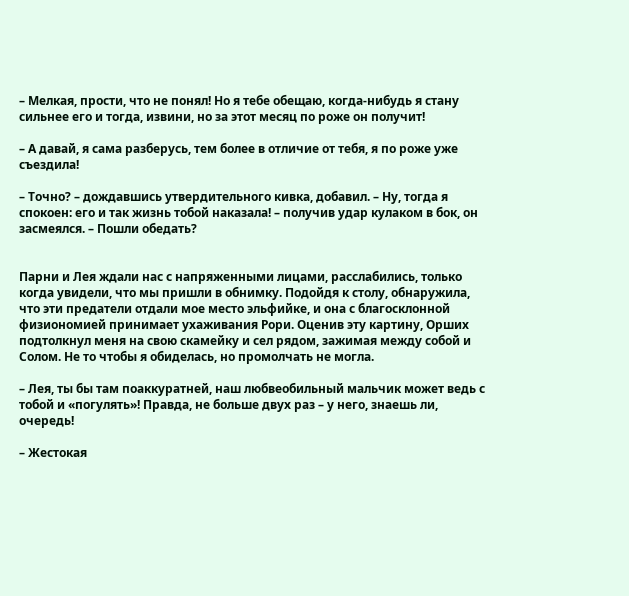– Мелкая, прости, что не понял! Но я тебе обещаю, когда-нибудь я стану сильнее его и тогда, извини, но за этот месяц по роже он получит!

– А давай, я сама разберусь, тем более в отличие от тебя, я по роже уже съездила!

– Точно? – дождавшись утвердительного кивка, добавил. – Ну, тогда я спокоен: его и так жизнь тобой наказала! – получив удар кулаком в бок, он засмеялся. – Пошли обедать?


Парни и Лея ждали нас с напряженными лицами, расслабились, только когда увидели, что мы пришли в обнимку. Подойдя к столу, обнаружила, что эти предатели отдали мое место эльфийке, и она с благосклонной физиономией принимает ухаживания Рори. Оценив эту картину, Орших подтолкнул меня на свою скамейку и сел рядом, зажимая между собой и Солом. Не то чтобы я обиделась, но промолчать не могла.

– Лея, ты бы там поаккуратней, наш любвеобильный мальчик может ведь с тобой и «погулять»! Правда, не больше двух раз – у него, знаешь ли, очередь!

– Жестокая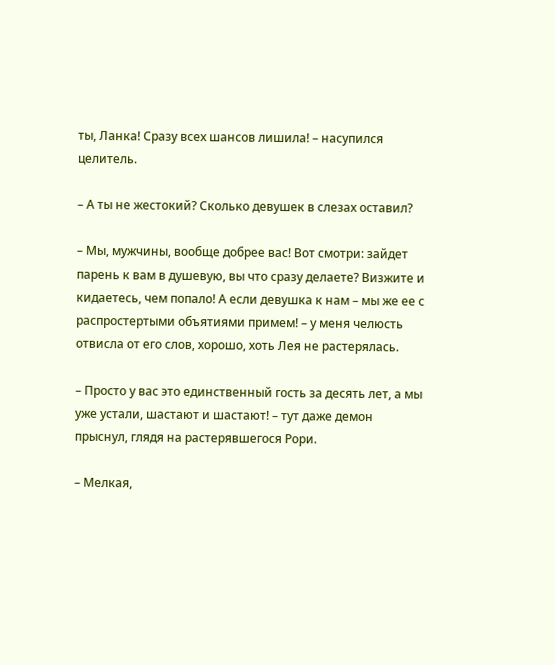ты, Ланка! Сразу всех шансов лишила! – насупился целитель.

– А ты не жестокий? Сколько девушек в слезах оставил?

– Мы, мужчины, вообще добрее вас! Вот смотри: зайдет парень к вам в душевую, вы что сразу делаете? Визжите и кидаетесь, чем попало! А если девушка к нам – мы же ее с распростертыми объятиями примем! – у меня челюсть отвисла от его слов, хорошо, хоть Лея не растерялась.

– Просто у вас это единственный гость за десять лет, а мы уже устали, шастают и шастают! – тут даже демон прыснул, глядя на растерявшегося Рори.

– Мелкая,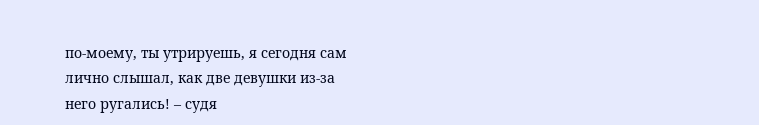по-моему, ты утрируешь, я сегодня сам лично слышал, как две девушки из-за него ругались! – судя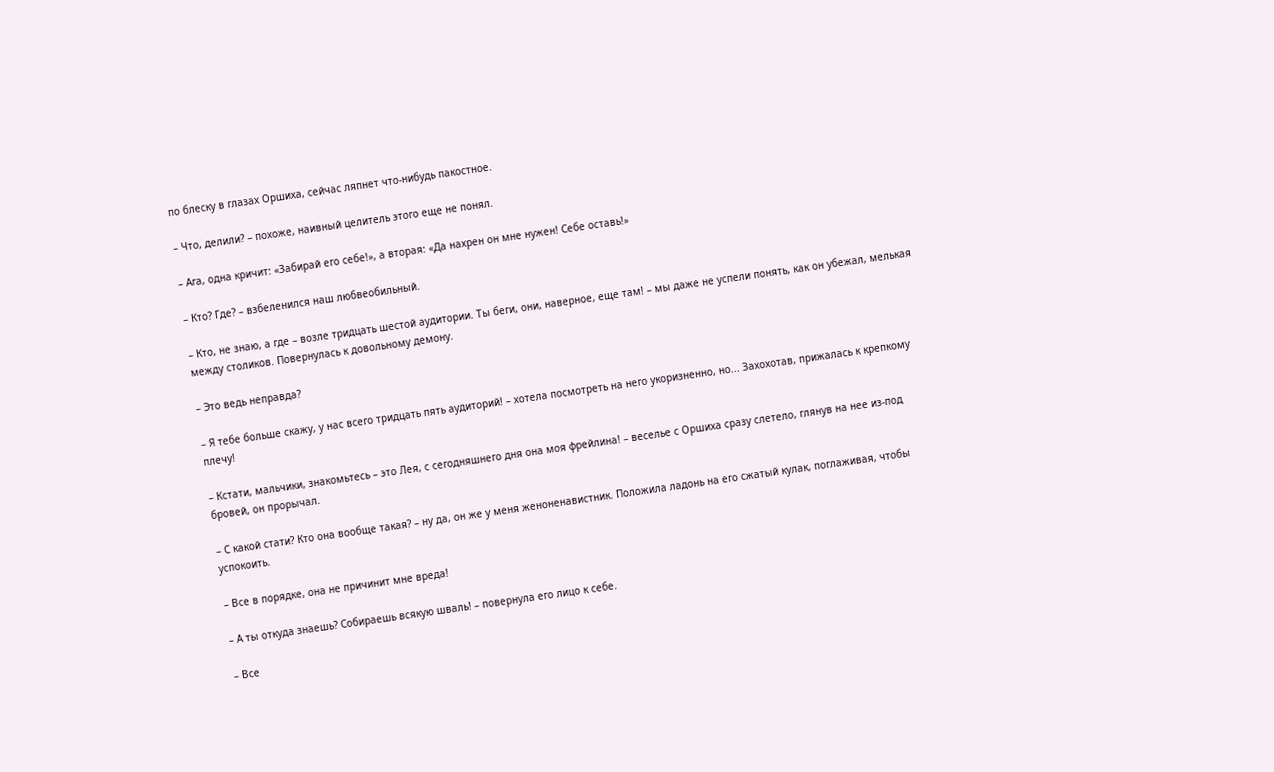по блеску в глазах Оршиха, сейчас ляпнет что-нибудь пакостное.

– Что, делили? – похоже, наивный целитель этого еще не понял.

– Ага, одна кричит: «Забирай его себе!», а вторая: «Да нахрен он мне нужен! Себе оставь!»

– Кто? Где? – взбеленился наш любвеобильный.

– Кто, не знаю, а где – возле тридцать шестой аудитории. Ты беги, они, наверное, еще там! – мы даже не успели понять, как он убежал, мелькая между столиков. Повернулась к довольному демону.

– Это ведь неправда?

– Я тебе больше скажу, у нас всего тридцать пять аудиторий! – хотела посмотреть на него укоризненно, но... Захохотав, прижалась к крепкому плечу!

– Кстати, мальчики, знакомьтесь – это Лея, с сегодняшнего дня она моя фрейлина! – веселье с Оршиха сразу слетело, глянув на нее из-под бровей, он прорычал.

– С какой стати? Кто она вообще такая? – ну да, он же у меня женоненавистник. Положила ладонь на его сжатый кулак, поглаживая, чтобы успокоить.

– Все в порядке, она не причинит мне вреда!

– А ты откуда знаешь? Собираешь всякую шваль! – повернула его лицо к себе.

– Все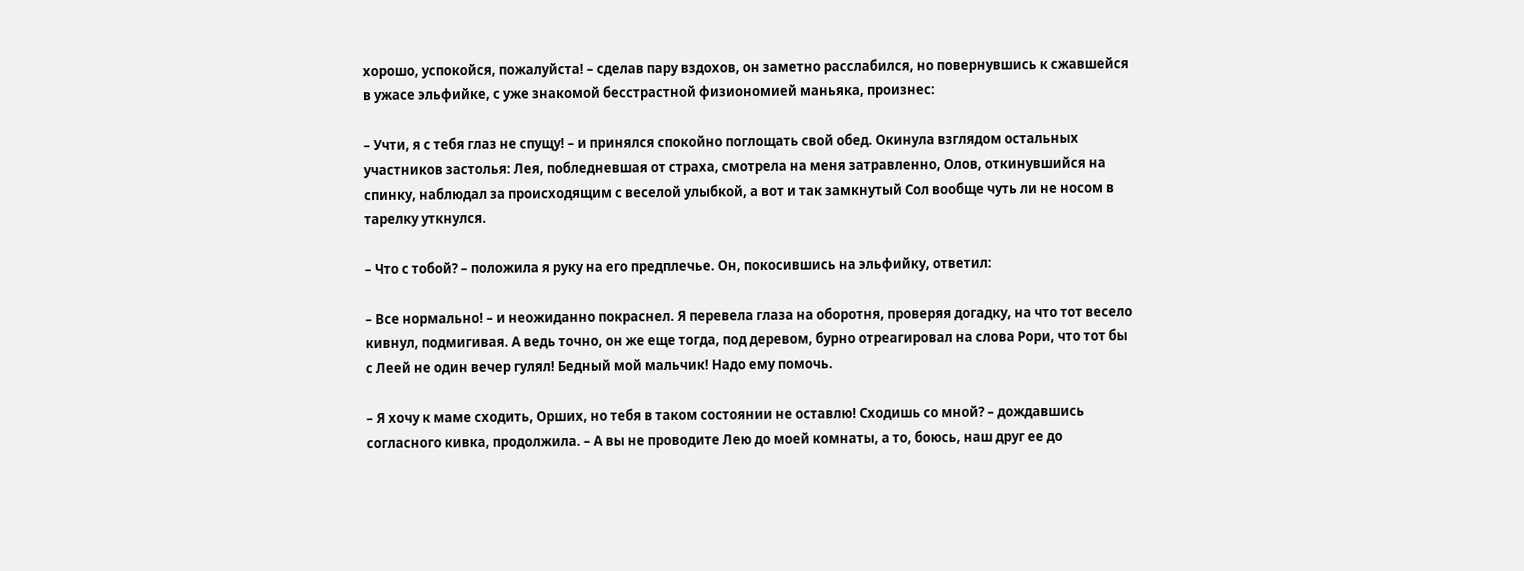хорошо, успокойся, пожалуйста! – сделав пару вздохов, он заметно расслабился, но повернувшись к сжавшейся в ужасе эльфийке, с уже знакомой бесстрастной физиономией маньяка, произнес:

– Учти, я с тебя глаз не спущу! – и принялся спокойно поглощать свой обед. Окинула взглядом остальных участников застолья: Лея, побледневшая от страха, смотрела на меня затравленно, Олов, откинувшийся на спинку, наблюдал за происходящим с веселой улыбкой, а вот и так замкнутый Сол вообще чуть ли не носом в тарелку уткнулся.

– Что с тобой? – положила я руку на его предплечье. Он, покосившись на эльфийку, ответил:

– Все нормально! – и неожиданно покраснел. Я перевела глаза на оборотня, проверяя догадку, на что тот весело кивнул, подмигивая. А ведь точно, он же еще тогда, под деревом, бурно отреагировал на слова Рори, что тот бы с Леей не один вечер гулял! Бедный мой мальчик! Надо ему помочь.

– Я хочу к маме сходить, Орших, но тебя в таком состоянии не оставлю! Сходишь со мной? – дождавшись согласного кивка, продолжила. – А вы не проводите Лею до моей комнаты, а то, боюсь, наш друг ее до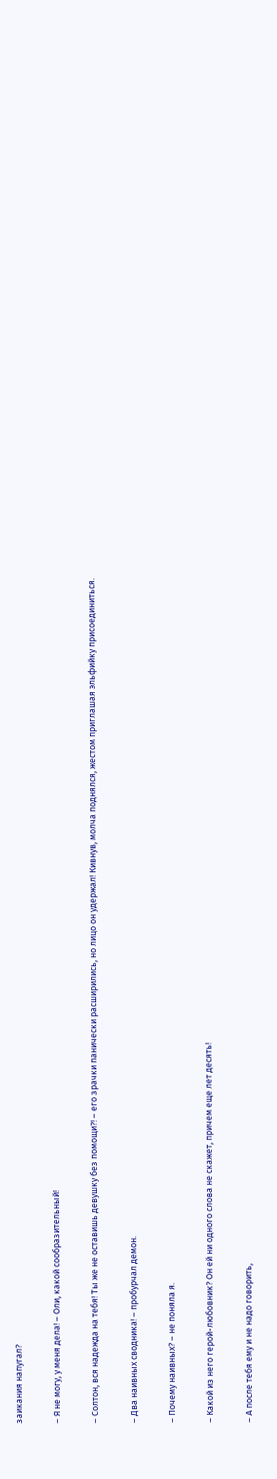заикания напугал?

– Я не могу, у меня дела! – Оли, какой сообразительный!

– Солтон, вся надежда на тебя! Ты же не оставишь девушку без помощи?! – его зрачки панически расширились, но лицо он удержал! Кивнув, молча поднялся, жестом приглашая эльфийку присоединиться.

– Два наивных сводника! – пробурчал демон.

– Почему наивных? – не поняла я.

– Какой из него герой-любовник? Он ей ни одного слова не скажет, причем еще лет десять!

– А после тебя ему и не надо говорить,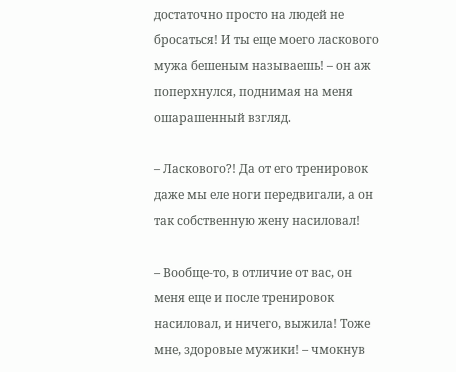достаточно просто на людей не бросаться! И ты еще моего ласкового мужа бешеным называешь! – он аж поперхнулся, поднимая на меня ошарашенный взгляд.

– Ласкового?! Да от его тренировок даже мы еле ноги передвигали, а он так собственную жену насиловал!

– Вообще-то, в отличие от вас, он меня еще и после тренировок насиловал, и ничего, выжила! Тоже мне, здоровые мужики! – чмокнув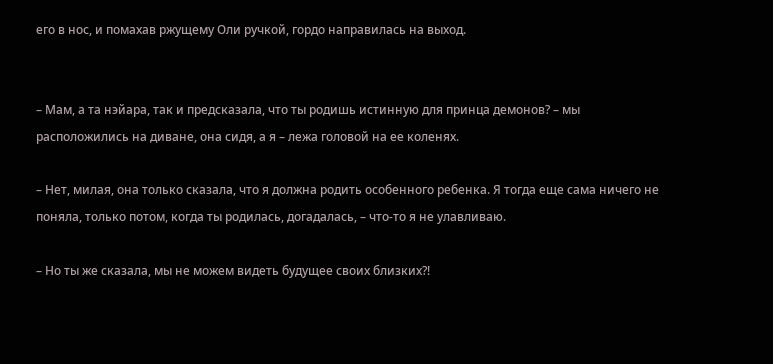его в нос, и помахав ржущему Оли ручкой, гордо направилась на выход.


– Мам, а та нэйара, так и предсказала, что ты родишь истинную для принца демонов? – мы расположились на диване, она сидя, а я – лежа головой на ее коленях.

– Нет, милая, она только сказала, что я должна родить особенного ребенка. Я тогда еще сама ничего не поняла, только потом, когда ты родилась, догадалась, – что-то я не улавливаю.

– Но ты же сказала, мы не можем видеть будущее своих близких?!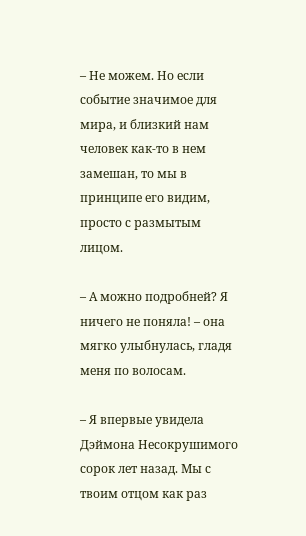– Не можем. Но если событие значимое для мира, и близкий нам человек как-то в нем замешан, то мы в принципе его видим, просто с размытым лицом.

– А можно подробней? Я ничего не поняла! – она мягко улыбнулась, гладя меня по волосам.

– Я впервые увидела Дэймона Несокрушимого сорок лет назад. Мы с твоим отцом как раз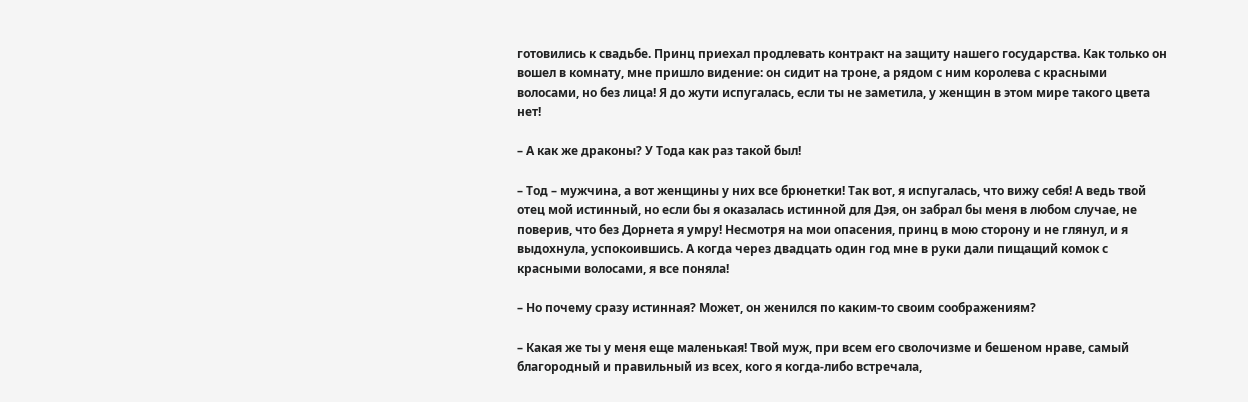готовились к свадьбе. Принц приехал продлевать контракт на защиту нашего государства. Как только он вошел в комнату, мне пришло видение: он сидит на троне, а рядом с ним королева с красными волосами, но без лица! Я до жути испугалась, если ты не заметила, у женщин в этом мире такого цвета нет!

– А как же драконы? У Тода как раз такой был!

– Тод – мужчина, а вот женщины у них все брюнетки! Так вот, я испугалась, что вижу себя! А ведь твой отец мой истинный, но если бы я оказалась истинной для Дэя, он забрал бы меня в любом случае, не поверив, что без Дорнета я умру! Несмотря на мои опасения, принц в мою сторону и не глянул, и я выдохнула, успокоившись. А когда через двадцать один год мне в руки дали пищащий комок с красными волосами, я все поняла!

– Но почему сразу истинная? Может, он женился по каким-то своим соображениям?

– Какая же ты у меня еще маленькая! Твой муж, при всем его сволочизме и бешеном нраве, самый благородный и правильный из всех, кого я когда-либо встречала,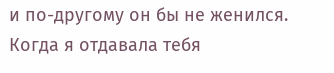и по-другому он бы не женился. Когда я отдавала тебя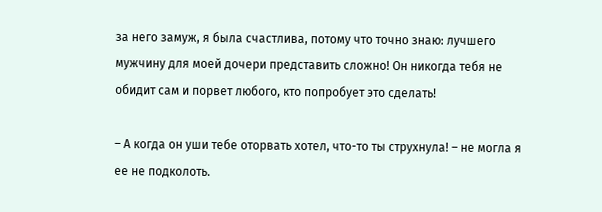за него замуж, я была счастлива, потому что точно знаю: лучшего мужчину для моей дочери представить сложно! Он никогда тебя не обидит сам и порвет любого, кто попробует это сделать!

– А когда он уши тебе оторвать хотел, что-то ты струхнула! – не могла я ее не подколоть.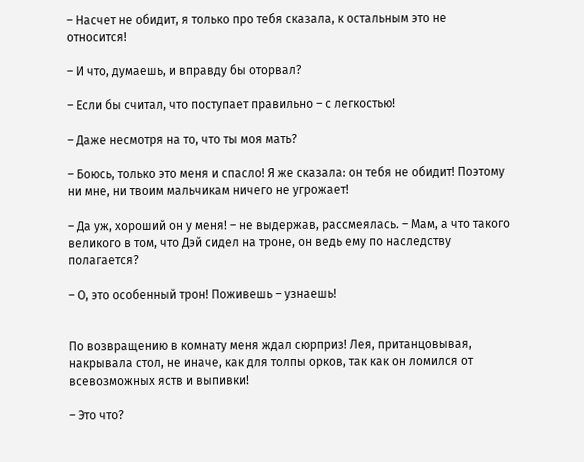– Насчет не обидит, я только про тебя сказала, к остальным это не относится!

– И что, думаешь, и вправду бы оторвал?

– Если бы считал, что поступает правильно – с легкостью!

– Даже несмотря на то, что ты моя мать?

– Боюсь, только это меня и спасло! Я же сказала: он тебя не обидит! Поэтому ни мне, ни твоим мальчикам ничего не угрожает!

– Да уж, хороший он у меня! – не выдержав, рассмеялась. – Мам, а что такого великого в том, что Дэй сидел на троне, он ведь ему по наследству полагается?

– О, это особенный трон! Поживешь – узнаешь!


По возвращению в комнату меня ждал сюрприз! Лея, пританцовывая, накрывала стол, не иначе, как для толпы орков, так как он ломился от всевозможных яств и выпивки!

– Это что?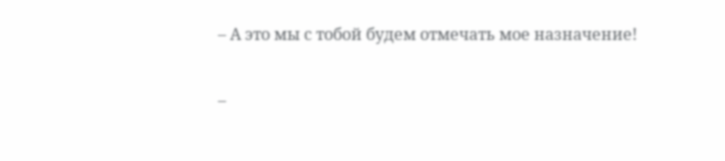– А это мы с тобой будем отмечать мое назначение!

–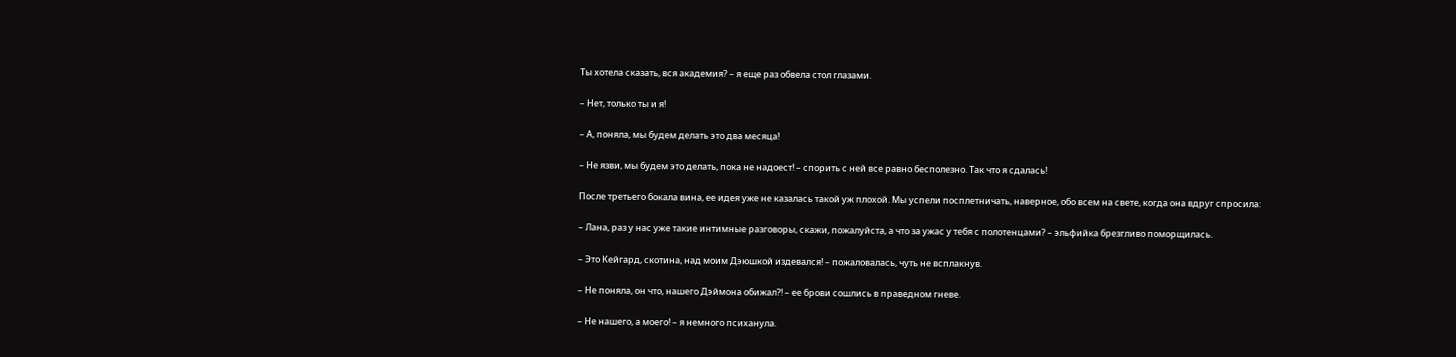Ты хотела сказать, вся академия? – я еще раз обвела стол глазами.

– Нет, только ты и я!

– А, поняла, мы будем делать это два месяца!

– Не язви, мы будем это делать, пока не надоест! – спорить с ней все равно бесполезно. Так что я сдалась!

После третьего бокала вина, ее идея уже не казалась такой уж плохой. Мы успели посплетничать, наверное, обо всем на свете, когда она вдруг спросила:

– Лана, раз у нас уже такие интимные разговоры, скажи, пожалуйста, а что за ужас у тебя с полотенцами? – эльфийка брезгливо поморщилась.

– Это Кейгард, скотина, над моим Дэюшкой издевался! – пожаловалась, чуть не всплакнув.

– Не поняла, он что, нашего Дэймона обижал?! – ее брови сошлись в праведном гневе.

– Не нашего, а моего! – я немного психанула.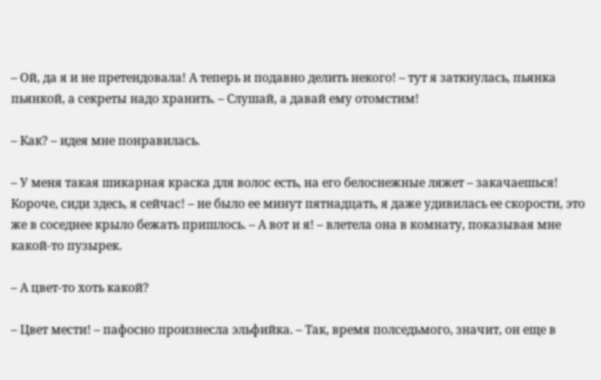– Ой, да я и не претендовала! А теперь и подавно делить некого! – тут я заткнулась, пьянка пьянкой, а секреты надо хранить. – Слушай, а давай ему отомстим!

– Как? – идея мне понравилась.

– У меня такая шикарная краска для волос есть, на его белоснежные ляжет – закачаешься! Короче, сиди здесь, я сейчас! – не было ее минут пятнадцать, я даже удивилась ее скорости, это же в соседнее крыло бежать пришлось. – А вот и я! – влетела она в комнату, показывая мне какой-то пузырек.

– А цвет-то хоть какой?

– Цвет мести! – пафосно произнесла эльфийка. – Так, время полседьмого, значит, он еще в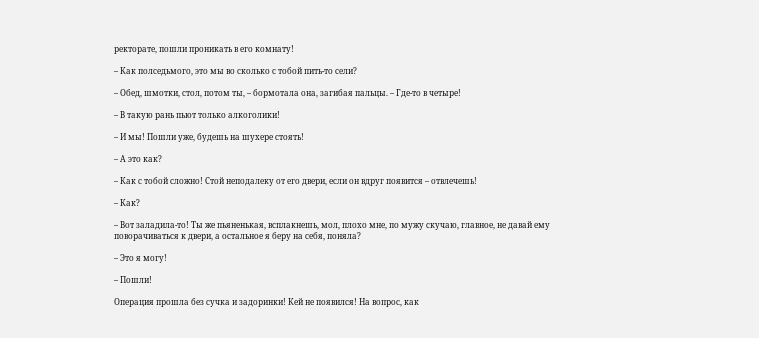ректорате, пошли проникать в его комнату!

– Как полседьмого, это мы во сколько с тобой пить-то сели?

– Обед, шмотки, стол, потом ты, – бормотала она, загибая пальцы. – Где-то в четыре!

– В такую рань пьют только алкоголики!

– И мы! Пошли уже, будешь на шухере стоять!

– А это как?

– Как с тобой сложно! Стой неподалеку от его двери, если он вдруг появится – отвлечешь!

– Как?

– Вот заладила-то! Ты же пьяненькая, всплакнешь, мол, плохо мне, по мужу скучаю, главное, не давай ему поворачиваться к двери, а остальное я беру на себя, поняла?

– Это я могу!

– Пошли!

Операция прошла без сучка и задоринки! Кей не появился! На вопрос, как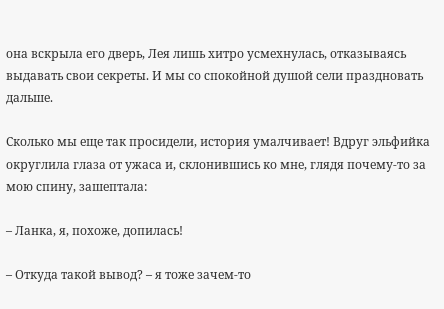она вскрыла его дверь, Лея лишь хитро усмехнулась, отказываясь выдавать свои секреты. И мы со спокойной душой сели праздновать дальше.

Сколько мы еще так просидели, история умалчивает! Вдруг эльфийка округлила глаза от ужаса и, склонившись ко мне, глядя почему-то за мою спину, зашептала:

– Ланка, я, похоже, допилась!

– Откуда такой вывод? – я тоже зачем-то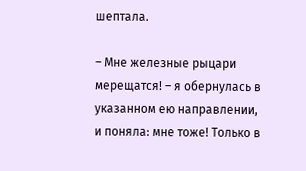шептала.

– Мне железные рыцари мерещатся! – я обернулась в указанном ею направлении, и поняла: мне тоже! Только в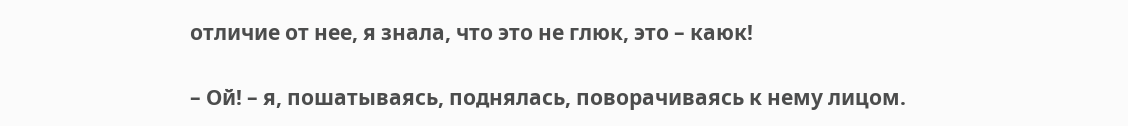отличие от нее, я знала, что это не глюк, это – каюк!

– Ой! – я, пошатываясь, поднялась, поворачиваясь к нему лицом.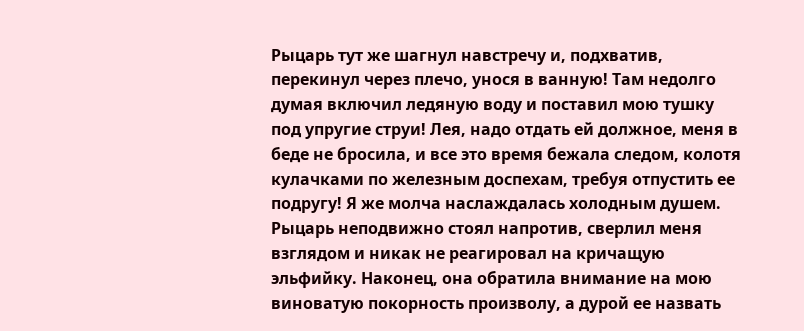Рыцарь тут же шагнул навстречу и, подхватив, перекинул через плечо, унося в ванную! Там недолго думая включил ледяную воду и поставил мою тушку под упругие струи! Лея, надо отдать ей должное, меня в беде не бросила, и все это время бежала следом, колотя кулачками по железным доспехам, требуя отпустить ее подругу! Я же молча наслаждалась холодным душем. Рыцарь неподвижно стоял напротив, сверлил меня взглядом и никак не реагировал на кричащую эльфийку. Наконец, она обратила внимание на мою виноватую покорность произволу, а дурой ее назвать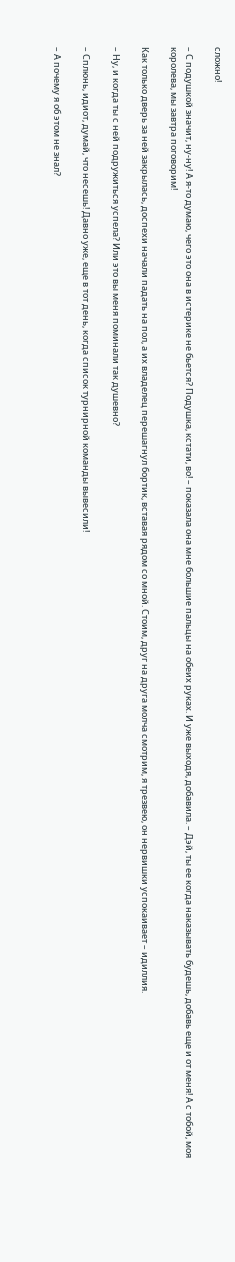сложно!

– С подушкой значит, ну-ну! А я-то думаю, чего это она в истерике не бьется? Подушка, кстати, во! – показала она мне большие пальцы на обеих руках. И уже выходя, добавила. – Дэй, ты ее когда наказывать будешь, добавь еще и от меня! А с тобой, моя королева, мы завтра поговорим!

Как только дверь за ней закрылась, доспехи начали падать на пол, а их владелец перешагнул бортик, вставая рядом со мной. Стоим, друг на друга молча смотрим, я трезвею, он нервишки успокаивает – идиллия.

– Ну, и когда ты с ней подружиться успела? Или это вы меня поминали так душевно?

– Сплюнь, идиот, думай, что несешь! Давно уже, еще в тот день, когда список турнирной команды вывесили!

– А почему я об этом не знал?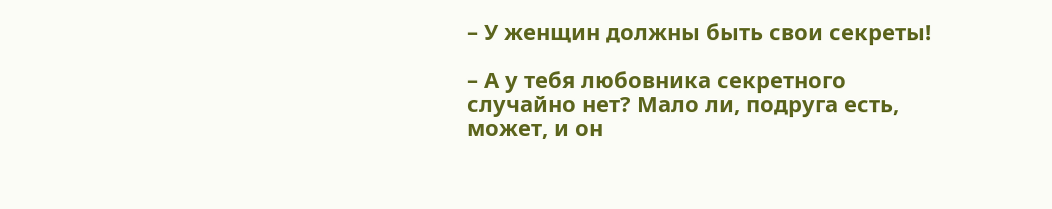– У женщин должны быть свои секреты!

– А у тебя любовника секретного случайно нет? Мало ли, подруга есть, может, и он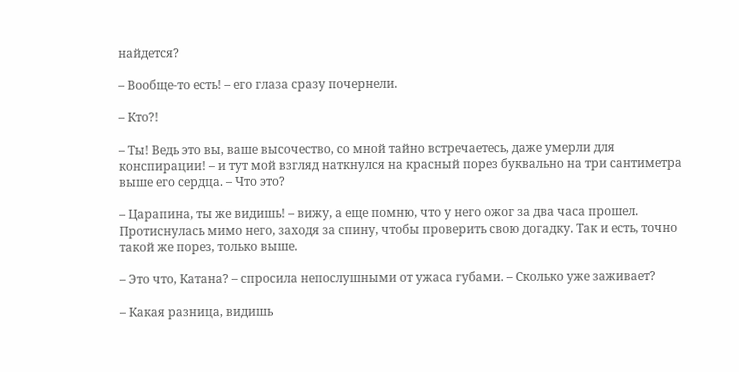найдется?

– Вообще-то есть! – его глаза сразу почернели.

– Кто?!

– Ты! Ведь это вы, ваше высочество, со мной тайно встречаетесь, даже умерли для конспирации! – и тут мой взгляд наткнулся на красный порез буквально на три сантиметра выше его сердца. – Что это?

– Царапина, ты же видишь! – вижу, а еще помню, что у него ожог за два часа прошел. Протиснулась мимо него, заходя за спину, чтобы проверить свою догадку. Так и есть, точно такой же порез, только выше.

– Это что, Катана? – спросила непослушными от ужаса губами. – Сколько уже заживает?

– Какая разница, видишь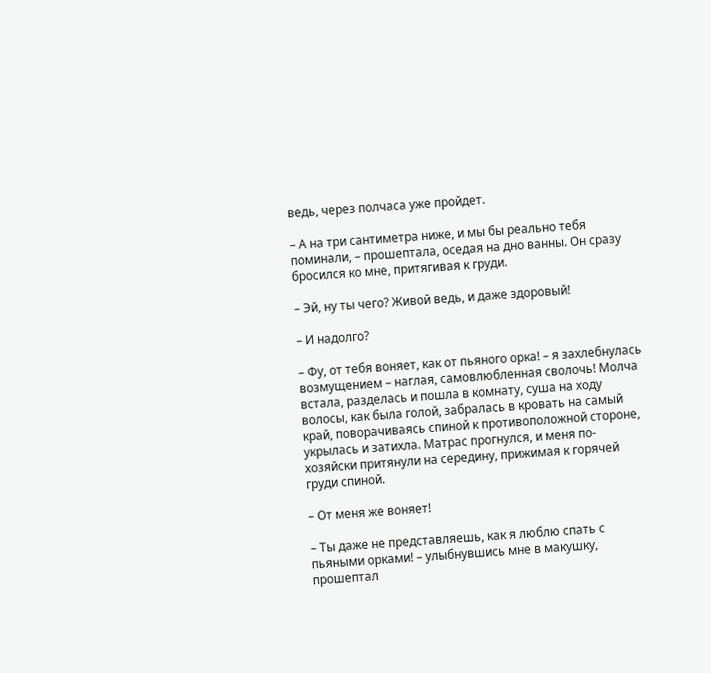ведь, через полчаса уже пройдет.

– А на три сантиметра ниже, и мы бы реально тебя поминали, – прошептала, оседая на дно ванны. Он сразу бросился ко мне, притягивая к груди.

– Эй, ну ты чего? Живой ведь, и даже здоровый!

– И надолго?

– Фу, от тебя воняет, как от пьяного орка! – я захлебнулась возмущением – наглая, самовлюбленная сволочь! Молча встала, разделась и пошла в комнату, суша на ходу волосы, как была голой, забралась в кровать на самый край, поворачиваясь спиной к противоположной стороне, укрылась и затихла. Матрас прогнулся, и меня по-хозяйски притянули на середину, прижимая к горячей груди спиной.

– От меня же воняет!

– Ты даже не представляешь, как я люблю спать с пьяными орками! – улыбнувшись мне в макушку, прошептал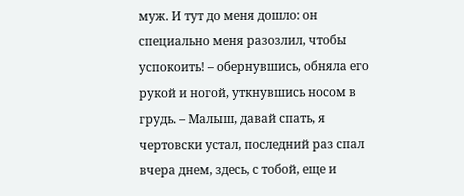муж. И тут до меня дошло: он специально меня разозлил, чтобы успокоить! – обернувшись, обняла его рукой и ногой, уткнувшись носом в грудь. – Малыш, давай спать, я чертовски устал, последний раз спал вчера днем, здесь, с тобой, еще и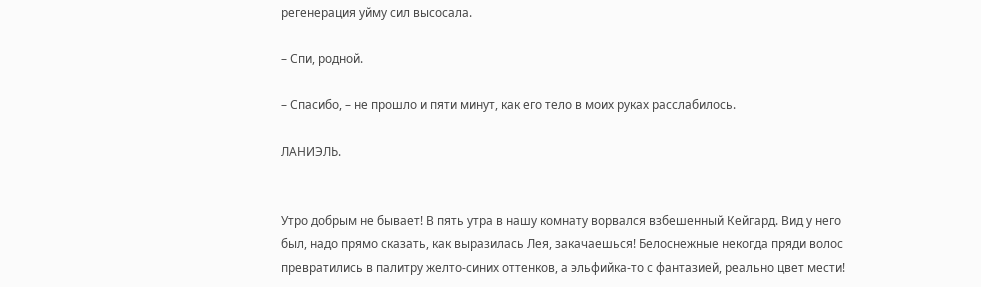регенерация уйму сил высосала.

– Спи, родной.

– Спасибо, – не прошло и пяти минут, как его тело в моих руках расслабилось.

ЛАНИЭЛЬ.


Утро добрым не бывает! В пять утра в нашу комнату ворвался взбешенный Кейгард. Вид у него был, надо прямо сказать, как выразилась Лея, закачаешься! Белоснежные некогда пряди волос превратились в палитру желто-синих оттенков, а эльфийка-то с фантазией, реально цвет мести!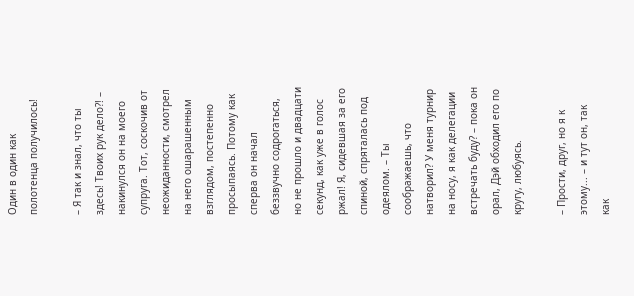Один в один как полотенца получилось!

– Я так и знал, что ты здесь! Твоих рук дело?! – накинулся он на моего супруга. Тот, соскочив от неожиданности, смотрел на него ошарашенным взглядом, постепенно просыпаясь. Потому как сперва он начал беззвучно содрогаться, но не прошло и двадцати секунд, как уже в голос ржал! Я, сидевшая за его спиной, спряталась под одеялом. – Ты соображаешь, что натворил? У меня турнир на носу, я как делегации встречать буду? – пока он орал, Дэй обходил его по кругу, любуясь.

– Прости, друг, но я к этому... – и тут он, так как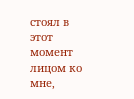стоял в этот момент лицом ко мне,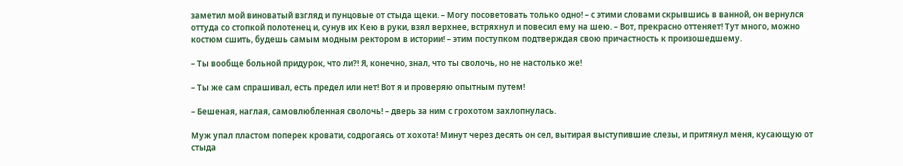заметил мой виноватый взгляд и пунцовые от стыда щеки. – Могу посоветовать только одно! – с этими словами скрывшись в ванной, он вернулся оттуда со стопкой полотенец и, сунув их Кею в руки, взял верхнее, встряхнул и повесил ему на шею. – Вот, прекрасно оттеняет! Тут много, можно костюм сшить, будешь самым модным ректором в истории! – этим поступком подтверждая свою причастность к произошедшему.

– Ты вообще больной придурок, что ли?! Я, конечно, знал, что ты сволочь, но не настолько же!

– Ты же сам спрашивал, есть предел или нет! Вот я и проверяю опытным путем!

– Бешеная, наглая, самовлюбленная сволочь! – дверь за ним с грохотом захлопнулась.

Муж упал пластом поперек кровати, содрогаясь от хохота! Минут через десять он сел, вытирая выступившие слезы, и притянул меня, кусающую от стыда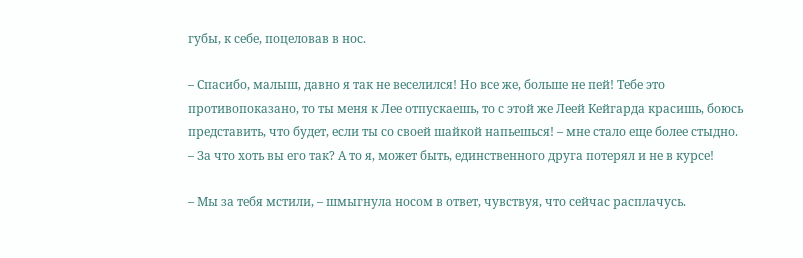губы, к себе, поцеловав в нос.

– Спасибо, малыш, давно я так не веселился! Но все же, больше не пей! Тебе это противопоказано, то ты меня к Лее отпускаешь, то с этой же Леей Кейгарда красишь, боюсь представить, что будет, если ты со своей шайкой напьешься! – мне стало еще более стыдно. – За что хоть вы его так? А то я, может быть, единственного друга потерял и не в курсе!

– Мы за тебя мстили, – шмыгнула носом в ответ, чувствуя, что сейчас расплачусь.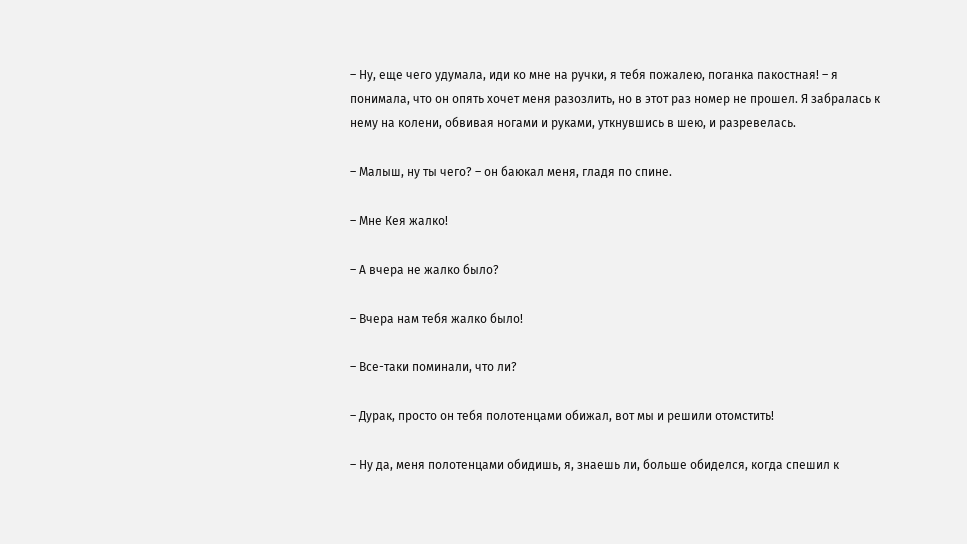– Ну, еще чего удумала, иди ко мне на ручки, я тебя пожалею, поганка пакостная! – я понимала, что он опять хочет меня разозлить, но в этот раз номер не прошел. Я забралась к нему на колени, обвивая ногами и руками, уткнувшись в шею, и разревелась.

– Малыш, ну ты чего? – он баюкал меня, гладя по спине.

– Мне Кея жалко!

– А вчера не жалко было?

– Вчера нам тебя жалко было!

– Все-таки поминали, что ли?

– Дурак, просто он тебя полотенцами обижал, вот мы и решили отомстить!

– Ну да, меня полотенцами обидишь, я, знаешь ли, больше обиделся, когда спешил к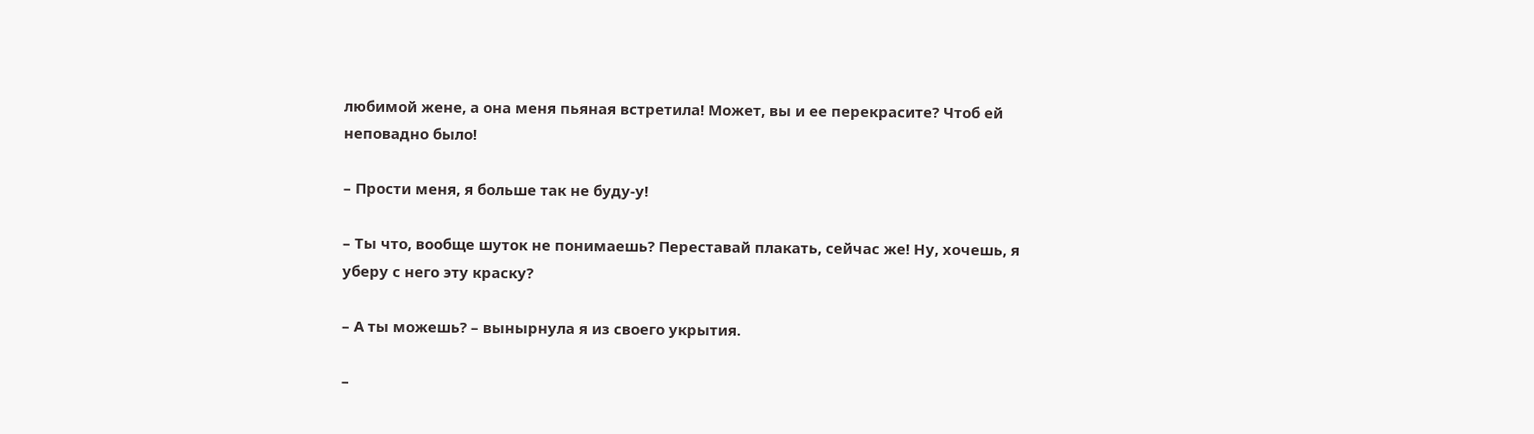любимой жене, а она меня пьяная встретила! Может, вы и ее перекрасите? Чтоб ей неповадно было!

– Прости меня, я больше так не буду-у!

– Ты что, вообще шуток не понимаешь? Переставай плакать, сейчас же! Ну, хочешь, я уберу с него эту краску?

– А ты можешь? – вынырнула я из своего укрытия.

–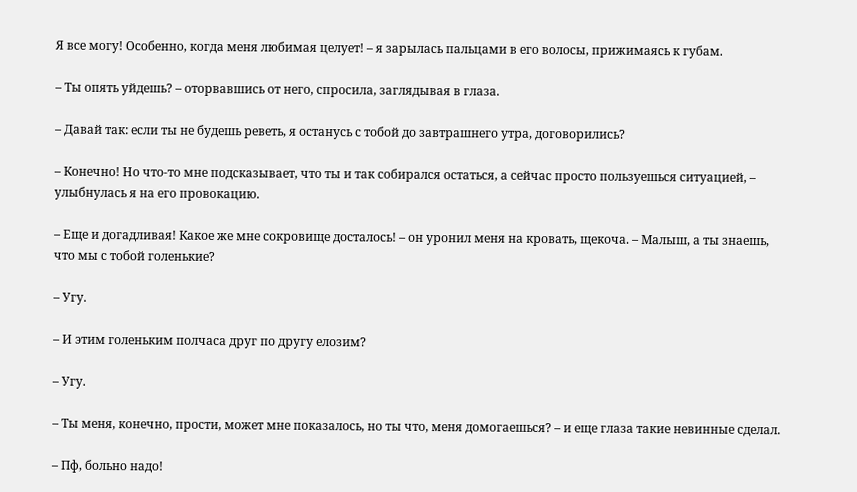Я все могу! Особенно, когда меня любимая целует! – я зарылась пальцами в его волосы, прижимаясь к губам.

– Ты опять уйдешь? – оторвавшись от него, спросила, заглядывая в глаза.

– Давай так: если ты не будешь реветь, я останусь с тобой до завтрашнего утра, договорились?

– Конечно! Но что-то мне подсказывает, что ты и так собирался остаться, а сейчас просто пользуешься ситуацией, – улыбнулась я на его провокацию.

– Еще и догадливая! Какое же мне сокровище досталось! – он уронил меня на кровать, щекоча. – Малыш, а ты знаешь, что мы с тобой голенькие?

– Угу.

– И этим голеньким полчаса друг по другу елозим?

– Угу.

– Ты меня, конечно, прости, может мне показалось, но ты что, меня домогаешься? – и еще глаза такие невинные сделал.

– Пф, больно надо!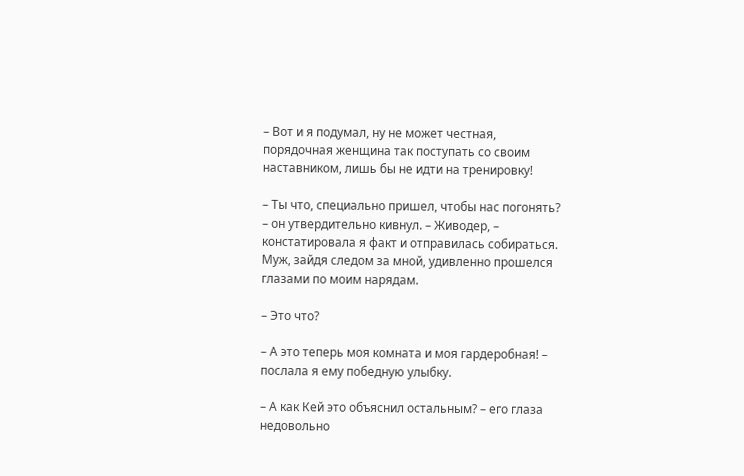– Вот и я подумал, ну не может честная, порядочная женщина так поступать со своим наставником, лишь бы не идти на тренировку!

– Ты что, специально пришел, чтобы нас погонять? – он утвердительно кивнул. – Живодер, – констатировала я факт и отправилась собираться. Муж, зайдя следом за мной, удивленно прошелся глазами по моим нарядам.

– Это что?

– А это теперь моя комната и моя гардеробная! – послала я ему победную улыбку.

– А как Кей это объяснил остальным? – его глаза недовольно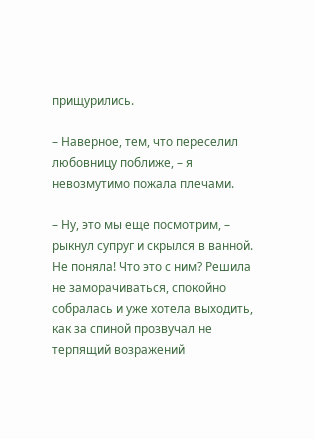прищурились.

– Наверное, тем, что переселил любовницу поближе, – я невозмутимо пожала плечами.

– Ну, это мы еще посмотрим, – рыкнул супруг и скрылся в ванной. Не поняла! Что это с ним? Решила не заморачиваться, спокойно собралась и уже хотела выходить, как за спиной прозвучал не терпящий возражений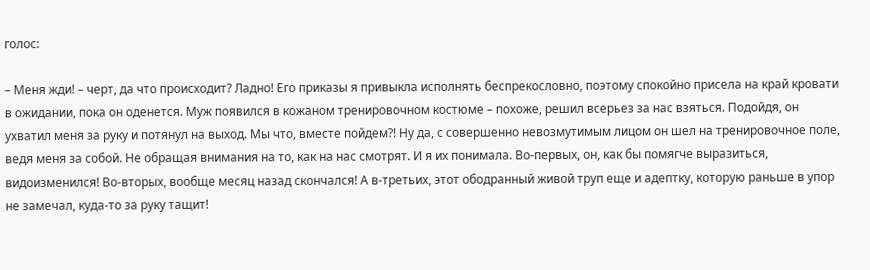голос:

– Меня жди! – черт, да что происходит? Ладно! Его приказы я привыкла исполнять беспрекословно, поэтому спокойно присела на край кровати в ожидании, пока он оденется. Муж появился в кожаном тренировочном костюме – похоже, решил всерьез за нас взяться. Подойдя, он ухватил меня за руку и потянул на выход. Мы что, вместе пойдем?! Ну да, с совершенно невозмутимым лицом он шел на тренировочное поле, ведя меня за собой. Не обращая внимания на то, как на нас смотрят. И я их понимала. Во-первых, он, как бы помягче выразиться, видоизменился! Во-вторых, вообще месяц назад скончался! А в-третьих, этот ободранный живой труп еще и адептку, которую раньше в упор не замечал, куда-то за руку тащит!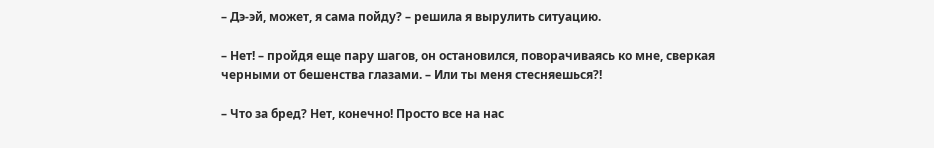– Дэ-эй, может, я сама пойду? – решила я вырулить ситуацию.

– Нет! – пройдя еще пару шагов, он остановился, поворачиваясь ко мне, сверкая черными от бешенства глазами. – Или ты меня стесняешься?!

– Что за бред? Нет, конечно! Просто все на нас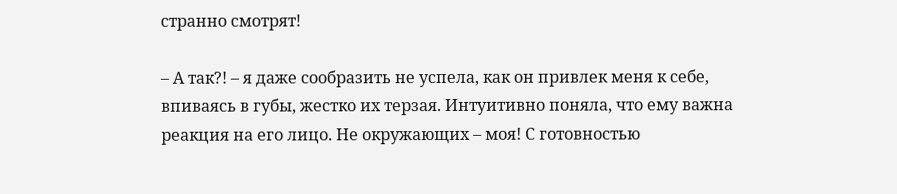странно смотрят!

– А так?! – я даже сообразить не успела, как он привлек меня к себе, впиваясь в губы, жестко их терзая. Интуитивно поняла, что ему важна реакция на его лицо. Не окружающих – моя! С готовностью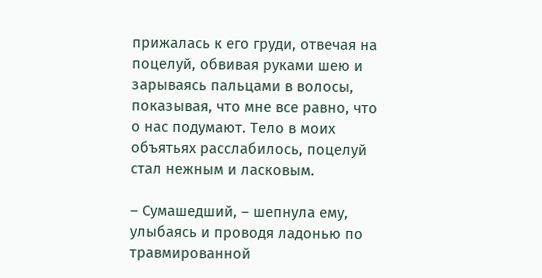прижалась к его груди, отвечая на поцелуй, обвивая руками шею и зарываясь пальцами в волосы, показывая, что мне все равно, что о нас подумают. Тело в моих объятьях расслабилось, поцелуй стал нежным и ласковым.

– Сумашедший, – шепнула ему, улыбаясь и проводя ладонью по травмированной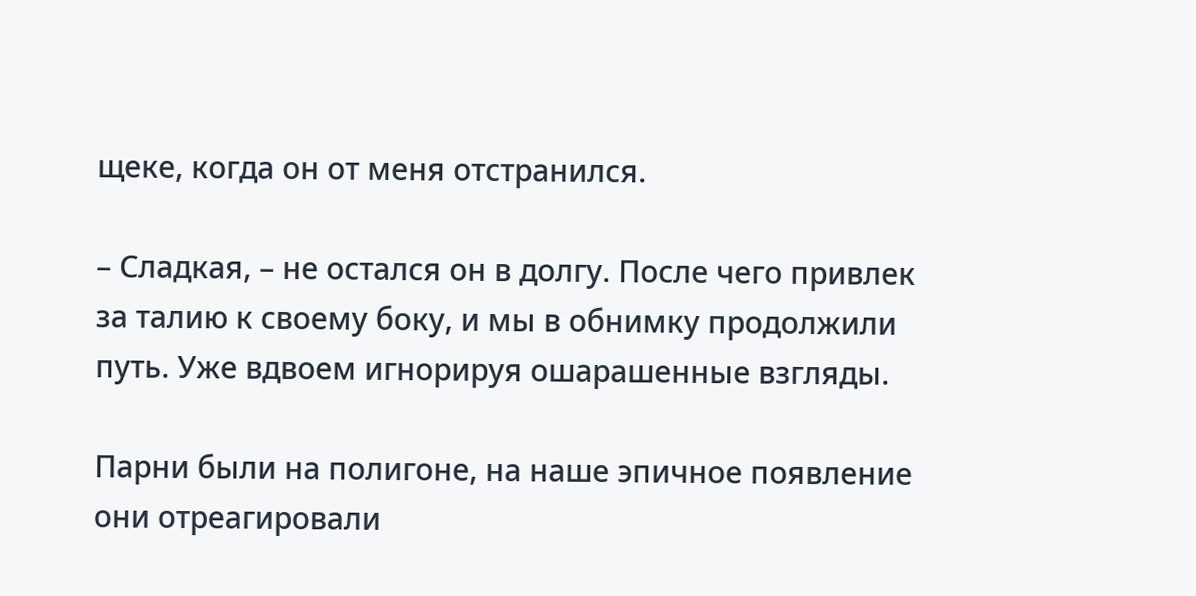щеке, когда он от меня отстранился.

– Сладкая, – не остался он в долгу. После чего привлек за талию к своему боку, и мы в обнимку продолжили путь. Уже вдвоем игнорируя ошарашенные взгляды.

Парни были на полигоне, на наше эпичное появление они отреагировали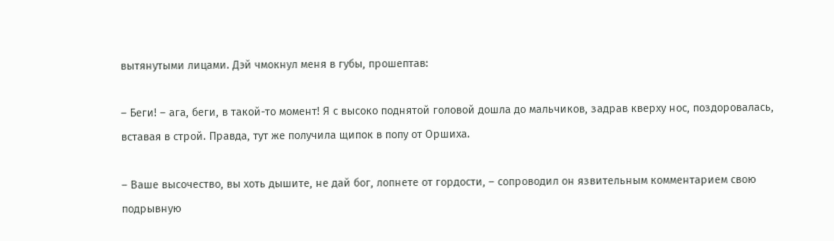вытянутыми лицами. Дэй чмокнул меня в губы, прошептав:

– Беги! – ага, беги, в такой-то момент! Я с высоко поднятой головой дошла до мальчиков, задрав кверху нос, поздоровалась, вставая в строй. Правда, тут же получила щипок в попу от Оршиха.

– Ваше высочество, вы хоть дышите, не дай бог, лопнете от гордости, – сопроводил он язвительным комментарием свою подрывную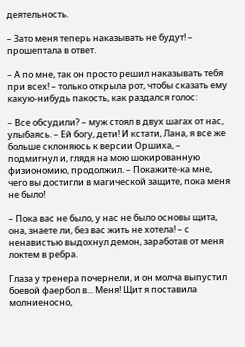деятельность.

– Зато меня теперь наказывать не будут! – прошептала в ответ.

– А по мне, так он просто решил наказывать тебя при всех! – только открыла рот, чтобы сказать ему какую-нибудь пакость, как раздался голос:

– Все обсудили? – муж стоял в двух шагах от нас, улыбаясь. – Ей богу, дети! И кстати, Лана, я все же больше склоняюсь к версии Оршиха, – подмигнул и, глядя на мою шокированную физиономию, продолжил. – Покажите-ка мне, чего вы достигли в магической защите, пока меня не было!

– Пока вас не было, у нас не было основы щита, она, знаете ли, без вас жить не хотела! – с ненавистью выдохнул демон, заработав от меня локтем в ребра.

Глаза у тренера почернели, и он молча выпустил боевой фаербол в... Меня! Щит я поставила молниеносно,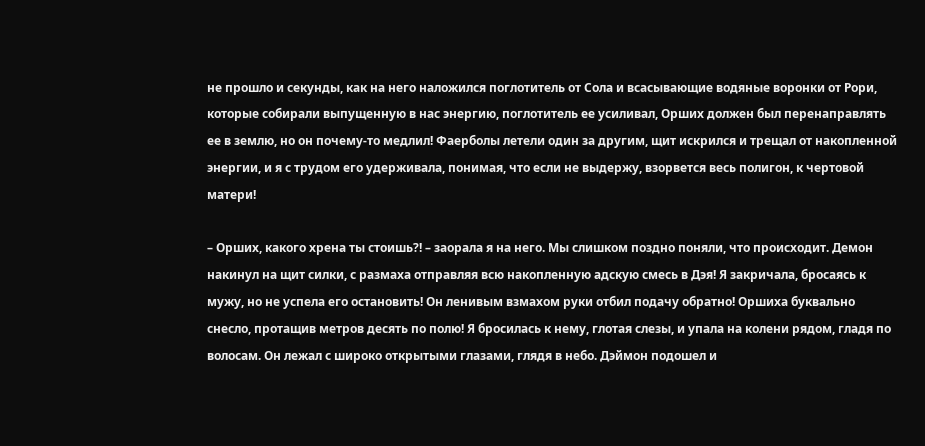не прошло и секунды, как на него наложился поглотитель от Сола и всасывающие водяные воронки от Рори, которые собирали выпущенную в нас энергию, поглотитель ее усиливал, Орших должен был перенаправлять ее в землю, но он почему-то медлил! Фаерболы летели один за другим, щит искрился и трещал от накопленной энергии, и я с трудом его удерживала, понимая, что если не выдержу, взорвется весь полигон, к чертовой матери!

– Орших, какого хрена ты стоишь?! – заорала я на него. Мы слишком поздно поняли, что происходит. Демон накинул на щит силки, с размаха отправляя всю накопленную адскую смесь в Дэя! Я закричала, бросаясь к мужу, но не успела его остановить! Он ленивым взмахом руки отбил подачу обратно! Оршиха буквально снесло, протащив метров десять по полю! Я бросилась к нему, глотая слезы, и упала на колени рядом, гладя по волосам. Он лежал с широко открытыми глазами, глядя в небо. Дэймон подошел и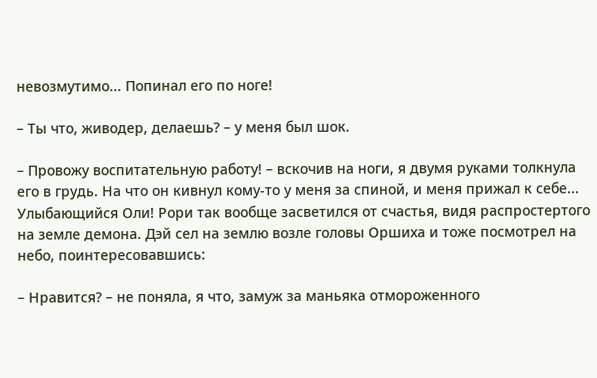невозмутимо... Попинал его по ноге!

– Ты что, живодер, делаешь? – у меня был шок.

– Провожу воспитательную работу! – вскочив на ноги, я двумя руками толкнула его в грудь. На что он кивнул кому-то у меня за спиной, и меня прижал к себе... Улыбающийся Оли! Рори так вообще засветился от счастья, видя распростертого на земле демона. Дэй сел на землю возле головы Оршиха и тоже посмотрел на небо, поинтересовавшись:

– Нравится? – не поняла, я что, замуж за маньяка отмороженного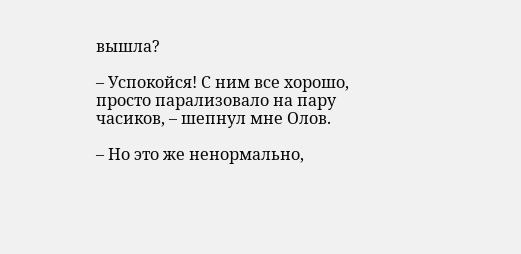вышла?

– Успокойся! С ним все хорошо, просто парализовало на пару часиков, – шепнул мне Олов.

– Но это же ненормально,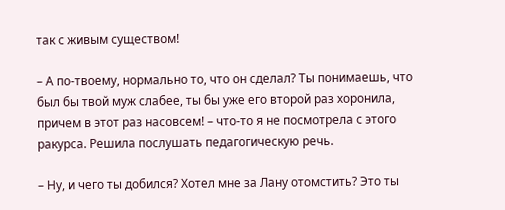так с живым существом!

– А по-твоему, нормально то, что он сделал? Ты понимаешь, что был бы твой муж слабее, ты бы уже его второй раз хоронила, причем в этот раз насовсем! – что-то я не посмотрела с этого ракурса. Решила послушать педагогическую речь.

– Ну, и чего ты добился? Хотел мне за Лану отомстить? Это ты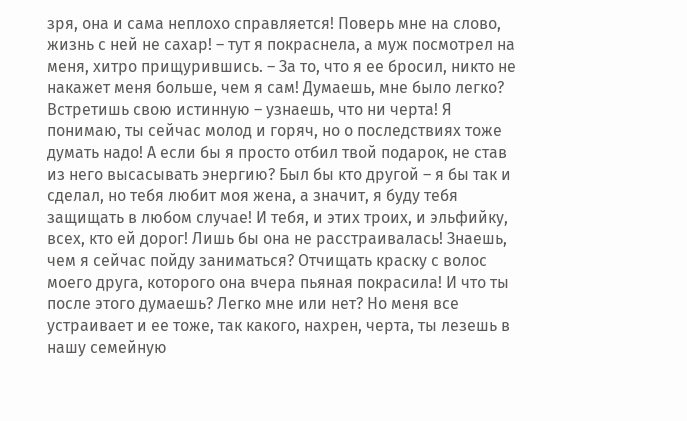зря, она и сама неплохо справляется! Поверь мне на слово, жизнь с ней не сахар! – тут я покраснела, а муж посмотрел на меня, хитро прищурившись. – За то, что я ее бросил, никто не накажет меня больше, чем я сам! Думаешь, мне было легко? Встретишь свою истинную – узнаешь, что ни черта! Я понимаю, ты сейчас молод и горяч, но о последствиях тоже думать надо! А если бы я просто отбил твой подарок, не став из него высасывать энергию? Был бы кто другой – я бы так и сделал, но тебя любит моя жена, а значит, я буду тебя защищать в любом случае! И тебя, и этих троих, и эльфийку, всех, кто ей дорог! Лишь бы она не расстраивалась! Знаешь, чем я сейчас пойду заниматься? Отчищать краску с волос моего друга, которого она вчера пьяная покрасила! И что ты после этого думаешь? Легко мне или нет? Но меня все устраивает и ее тоже, так какого, нахрен, черта, ты лезешь в нашу семейную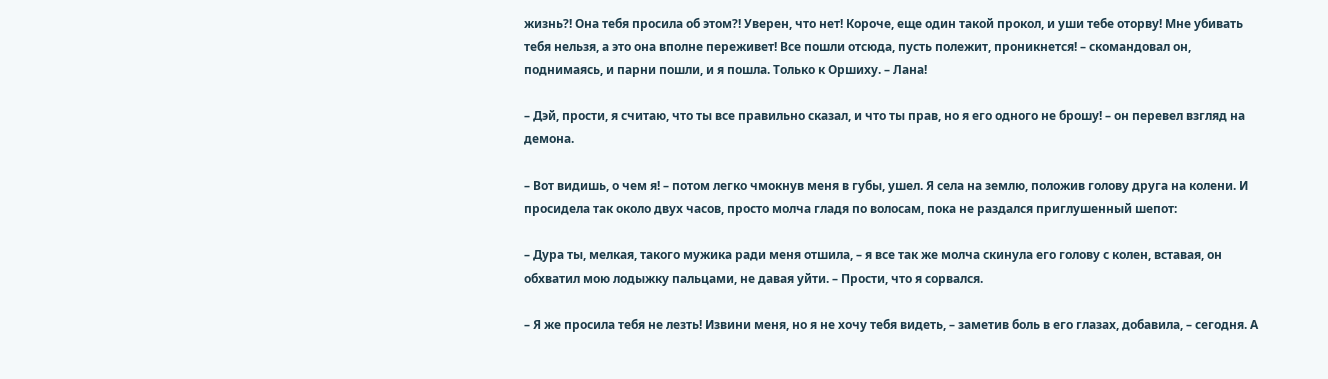жизнь?! Она тебя просила об этом?! Уверен, что нет! Короче, еще один такой прокол, и уши тебе оторву! Мне убивать тебя нельзя, а это она вполне переживет! Все пошли отсюда, пусть полежит, проникнется! – скомандовал он, поднимаясь, и парни пошли, и я пошла. Только к Оршиху. – Лана!

– Дэй, прости, я считаю, что ты все правильно сказал, и что ты прав, но я его одного не брошу! – он перевел взгляд на демона.

– Вот видишь, о чем я! – потом легко чмокнув меня в губы, ушел. Я села на землю, положив голову друга на колени. И просидела так около двух часов, просто молча гладя по волосам, пока не раздался приглушенный шепот:

– Дура ты, мелкая, такого мужика ради меня отшила, – я все так же молча скинула его голову с колен, вставая, он обхватил мою лодыжку пальцами, не давая уйти. – Прости, что я сорвался.

– Я же просила тебя не лезть! Извини меня, но я не хочу тебя видеть, – заметив боль в его глазах, добавила, – сегодня. А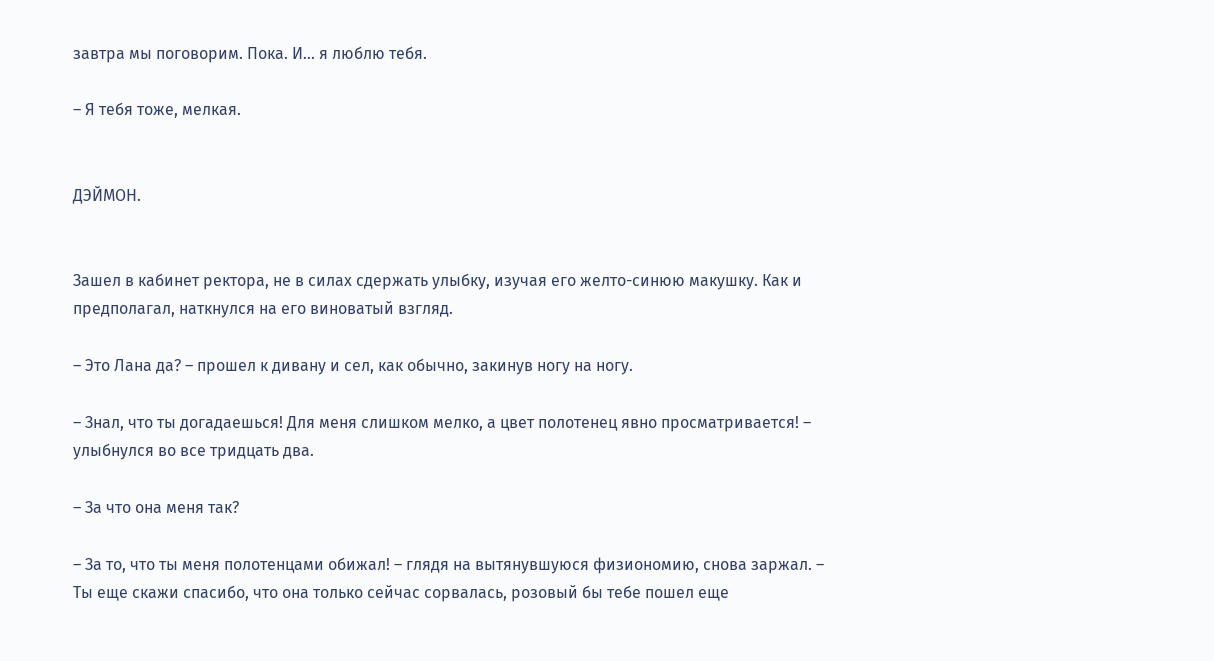завтра мы поговорим. Пока. И… я люблю тебя.

– Я тебя тоже, мелкая.


ДЭЙМОН.


Зашел в кабинет ректора, не в силах сдержать улыбку, изучая его желто-синюю макушку. Как и предполагал, наткнулся на его виноватый взгляд.

– Это Лана да? – прошел к дивану и сел, как обычно, закинув ногу на ногу.

– Знал, что ты догадаешься! Для меня слишком мелко, а цвет полотенец явно просматривается! – улыбнулся во все тридцать два.

– За что она меня так?

– За то, что ты меня полотенцами обижал! – глядя на вытянувшуюся физиономию, снова заржал. – Ты еще скажи спасибо, что она только сейчас сорвалась, розовый бы тебе пошел еще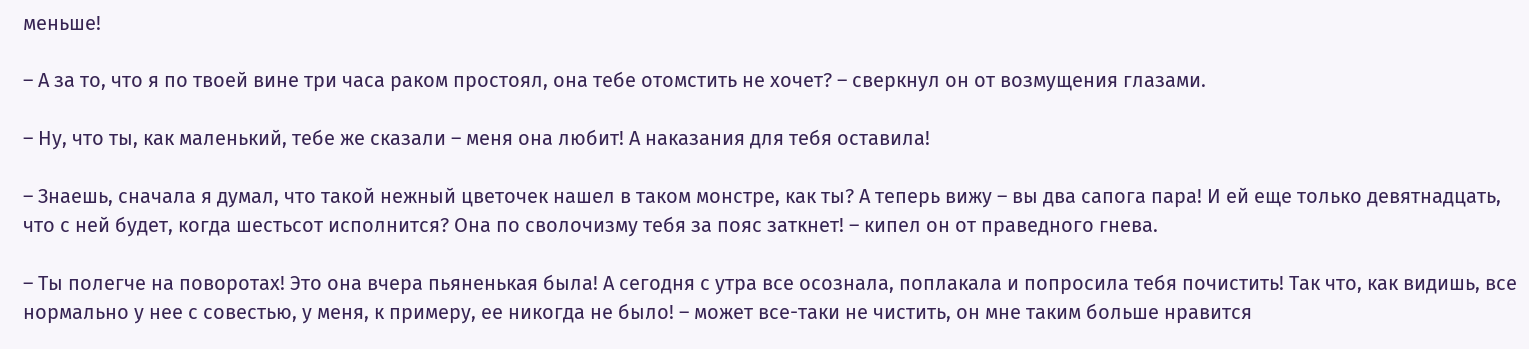меньше!

– А за то, что я по твоей вине три часа раком простоял, она тебе отомстить не хочет? – сверкнул он от возмущения глазами.

– Ну, что ты, как маленький, тебе же сказали – меня она любит! А наказания для тебя оставила!

– Знаешь, сначала я думал, что такой нежный цветочек нашел в таком монстре, как ты? А теперь вижу – вы два сапога пара! И ей еще только девятнадцать, что с ней будет, когда шестьсот исполнится? Она по сволочизму тебя за пояс заткнет! – кипел он от праведного гнева.

– Ты полегче на поворотах! Это она вчера пьяненькая была! А сегодня с утра все осознала, поплакала и попросила тебя почистить! Так что, как видишь, все нормально у нее с совестью, у меня, к примеру, ее никогда не было! – может все-таки не чистить, он мне таким больше нравится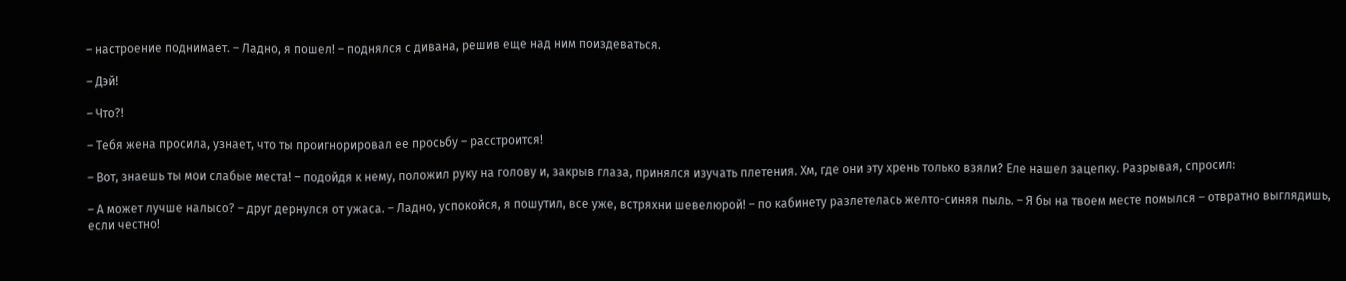– настроение поднимает. – Ладно, я пошел! – поднялся с дивана, решив еще над ним поиздеваться.

– Дэй!

– Что?!

– Тебя жена просила, узнает, что ты проигнорировал ее просьбу – расстроится!

– Вот, знаешь ты мои слабые места! – подойдя к нему, положил руку на голову и, закрыв глаза, принялся изучать плетения. Хм, где они эту хрень только взяли? Еле нашел зацепку. Разрывая, спросил:

– А может лучше налысо? – друг дернулся от ужаса. – Ладно, успокойся, я пошутил, все уже, встряхни шевелюрой! – по кабинету разлетелась желто-синяя пыль. – Я бы на твоем месте помылся – отвратно выглядишь, если честно!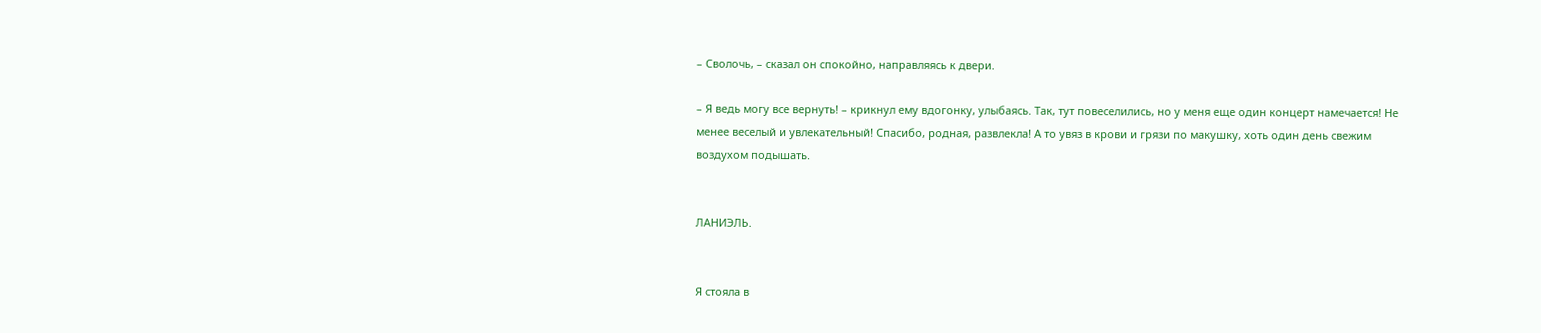– Сволочь, – сказал он спокойно, направляясь к двери.

– Я ведь могу все вернуть! – крикнул ему вдогонку, улыбаясь. Так, тут повеселились, но у меня еще один концерт намечается! Не менее веселый и увлекательный! Спасибо, родная, развлекла! А то увяз в крови и грязи по макушку, хоть один день свежим воздухом подышать.


ЛАНИЭЛЬ.


Я стояла в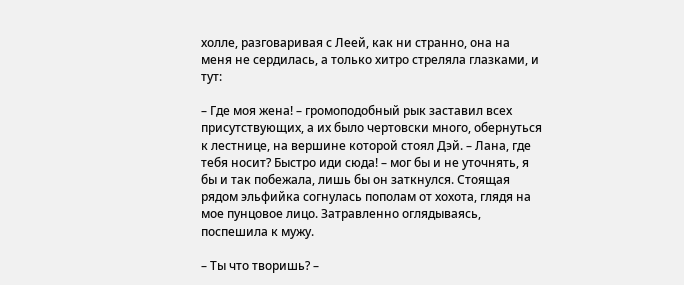холле, разговаривая с Леей, как ни странно, она на меня не сердилась, а только хитро стреляла глазками, и тут:

– Где моя жена! – громоподобный рык заставил всех присутствующих, а их было чертовски много, обернуться к лестнице, на вершине которой стоял Дэй. – Лана, где тебя носит? Быстро иди сюда! – мог бы и не уточнять, я бы и так побежала, лишь бы он заткнулся. Стоящая рядом эльфийка согнулась пополам от хохота, глядя на мое пунцовое лицо. Затравленно оглядываясь, поспешила к мужу.

– Ты что творишь? –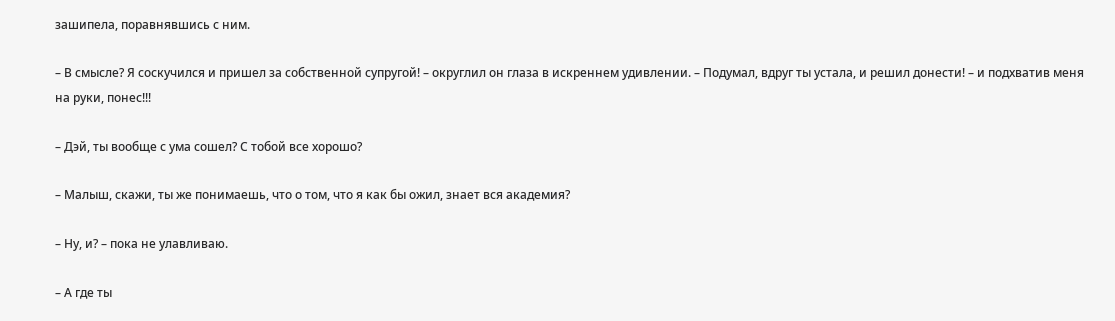зашипела, поравнявшись с ним.

– В смысле? Я соскучился и пришел за собственной супругой! – округлил он глаза в искреннем удивлении. – Подумал, вдруг ты устала, и решил донести! – и подхватив меня на руки, понес!!!

– Дэй, ты вообще с ума сошел? С тобой все хорошо?

– Малыш, скажи, ты же понимаешь, что о том, что я как бы ожил, знает вся академия?

– Ну, и? – пока не улавливаю.

– А где ты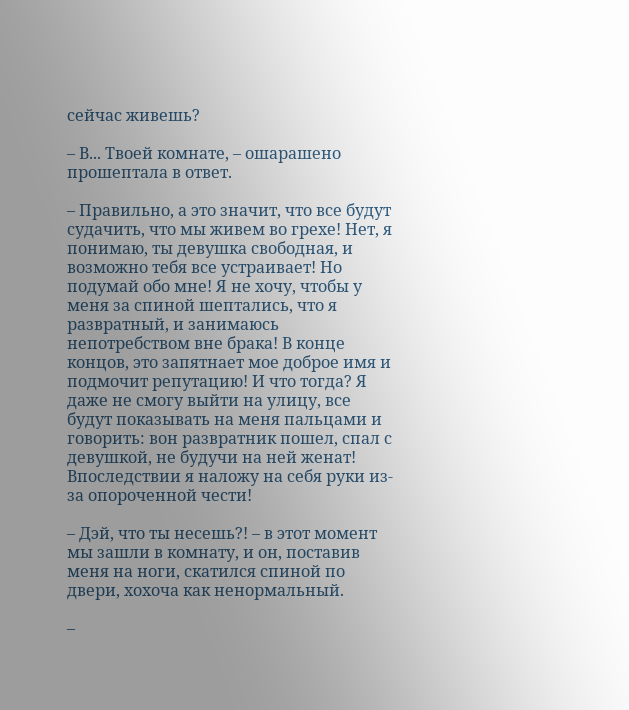сейчас живешь?

– В... Твоей комнате, – ошарашено прошептала в ответ.

– Правильно, а это значит, что все будут судачить, что мы живем во грехе! Нет, я понимаю, ты девушка свободная, и возможно тебя все устраивает! Но подумай обо мне! Я не хочу, чтобы у меня за спиной шептались, что я развратный, и занимаюсь непотребством вне брака! В конце концов, это запятнает мое доброе имя и подмочит репутацию! И что тогда? Я даже не смогу выйти на улицу, все будут показывать на меня пальцами и говорить: вон развратник пошел, спал с девушкой, не будучи на ней женат! Впоследствии я наложу на себя руки из-за опороченной чести!

– Дэй, что ты несешь?! – в этот момент мы зашли в комнату, и он, поставив меня на ноги, скатился спиной по двери, хохоча как ненормальный.

–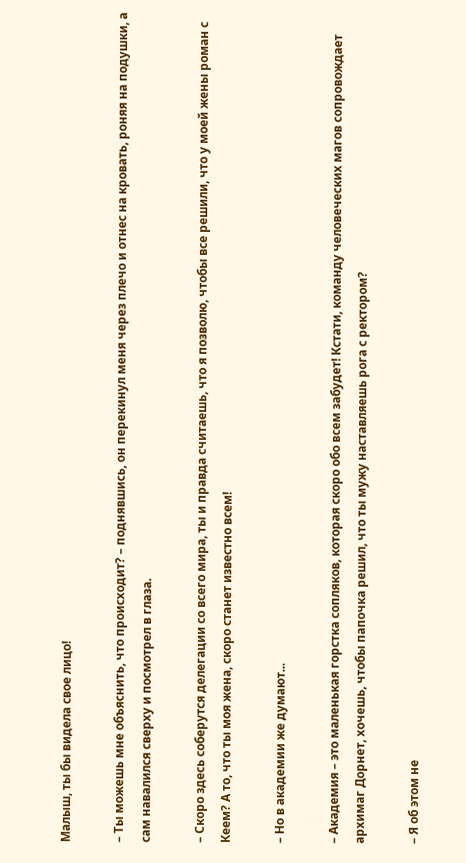Малыш, ты бы видела свое лицо!

– Ты можешь мне объяснить, что происходит? – поднявшись, он перекинул меня через плечо и отнес на кровать, роняя на подушки, а сам навалился сверху и посмотрел в глаза.

– Скоро здесь соберутся делегации со всего мира, ты и правда считаешь, что я позволю, чтобы все решили, что у моей жены роман с Кеем? А то, что ты моя жена, скоро станет известно всем!

– Но в академии же думают...

– Академия – это маленькая горстка сопляков, которая скоро обо всем забудет! Кстати, команду человеческих магов сопровождает архимаг Дорнет, хочешь, чтобы папочка решил, что ты мужу наставляешь рога с ректором?

– Я об этом не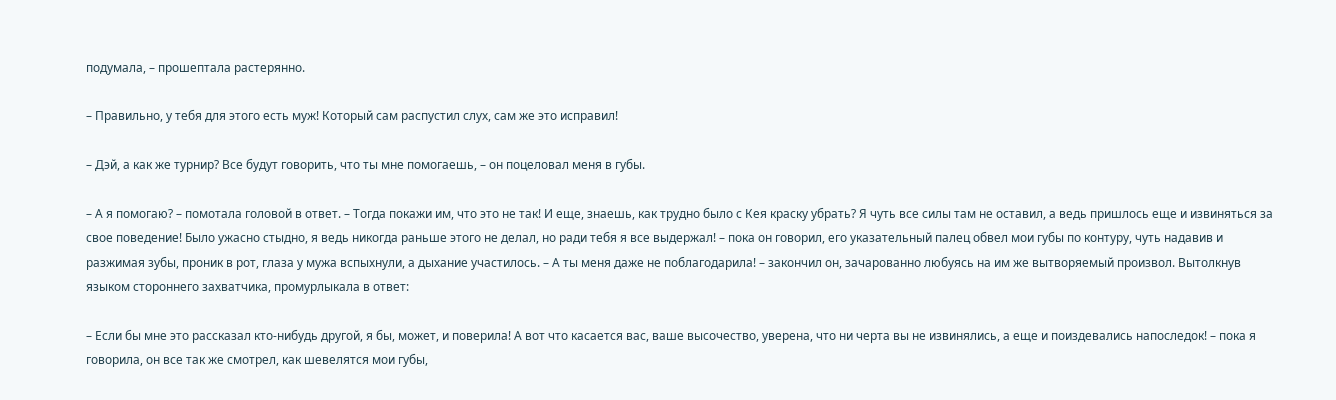подумала, – прошептала растерянно.

– Правильно, у тебя для этого есть муж! Который сам распустил слух, сам же это исправил!

– Дэй, а как же турнир? Все будут говорить, что ты мне помогаешь, – он поцеловал меня в губы.

– А я помогаю? – помотала головой в ответ. – Тогда покажи им, что это не так! И еще, знаешь, как трудно было с Кея краску убрать? Я чуть все силы там не оставил, а ведь пришлось еще и извиняться за свое поведение! Было ужасно стыдно, я ведь никогда раньше этого не делал, но ради тебя я все выдержал! – пока он говорил, его указательный палец обвел мои губы по контуру, чуть надавив и разжимая зубы, проник в рот, глаза у мужа вспыхнули, а дыхание участилось. – А ты меня даже не поблагодарила! – закончил он, зачарованно любуясь на им же вытворяемый произвол. Вытолкнув языком стороннего захватчика, промурлыкала в ответ:

– Если бы мне это рассказал кто-нибудь другой, я бы, может, и поверила! А вот что касается вас, ваше высочество, уверена, что ни черта вы не извинялись, а еще и поиздевались напоследок! – пока я говорила, он все так же смотрел, как шевелятся мои губы,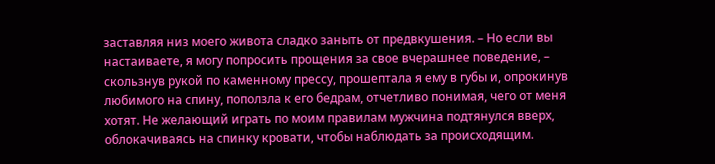заставляя низ моего живота сладко заныть от предвкушения. – Но если вы настаиваете, я могу попросить прощения за свое вчерашнее поведение, – скользнув рукой по каменному прессу, прошептала я ему в губы и, опрокинув любимого на спину, поползла к его бедрам, отчетливо понимая, чего от меня хотят. Не желающий играть по моим правилам мужчина подтянулся вверх, облокачиваясь на спинку кровати, чтобы наблюдать за происходящим.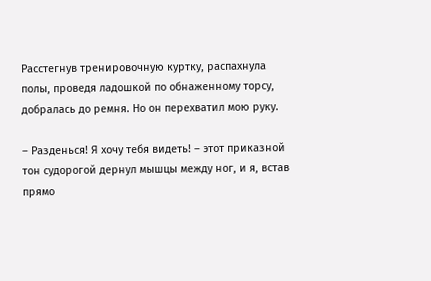Расстегнув тренировочную куртку, распахнула полы, проведя ладошкой по обнаженному торсу, добралась до ремня. Но он перехватил мою руку.

– Разденься! Я хочу тебя видеть! – этот приказной тон судорогой дернул мышцы между ног, и я, встав прямо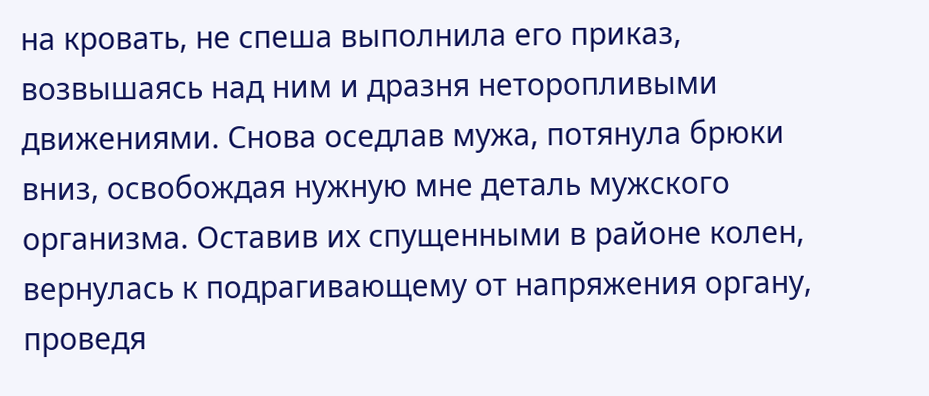на кровать, не спеша выполнила его приказ, возвышаясь над ним и дразня неторопливыми движениями. Снова оседлав мужа, потянула брюки вниз, освобождая нужную мне деталь мужского организма. Оставив их спущенными в районе колен, вернулась к подрагивающему от напряжения органу, проведя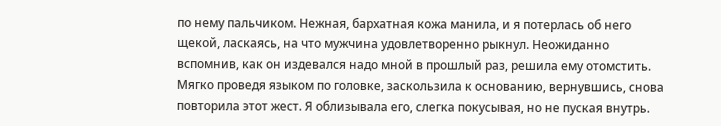по нему пальчиком. Нежная, бархатная кожа манила, и я потерлась об него щекой, ласкаясь, на что мужчина удовлетворенно рыкнул. Неожиданно вспомнив, как он издевался надо мной в прошлый раз, решила ему отомстить. Мягко проведя языком по головке, заскользила к основанию, вернувшись, снова повторила этот жест. Я облизывала его, слегка покусывая, но не пуская внутрь.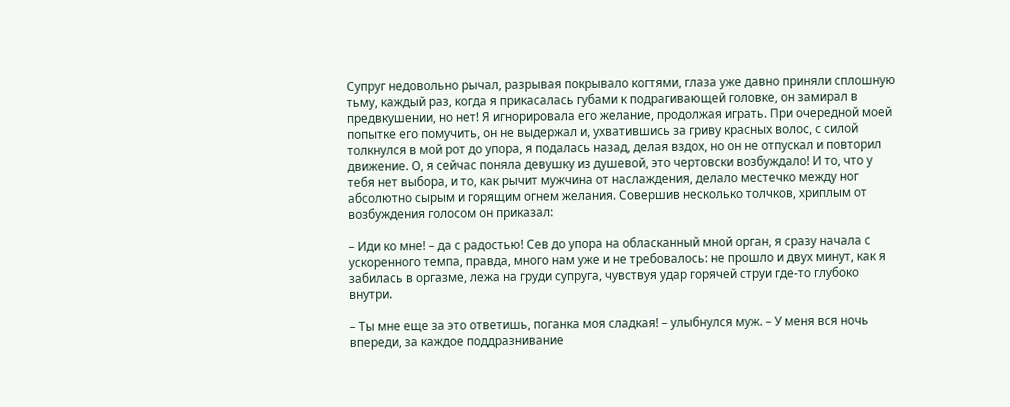Супруг недовольно рычал, разрывая покрывало когтями, глаза уже давно приняли сплошную тьму, каждый раз, когда я прикасалась губами к подрагивающей головке, он замирал в предвкушении, но нет! Я игнорировала его желание, продолжая играть. При очередной моей попытке его помучить, он не выдержал и, ухватившись за гриву красных волос, с силой толкнулся в мой рот до упора, я подалась назад, делая вздох, но он не отпускал и повторил движение. О, я сейчас поняла девушку из душевой, это чертовски возбуждало! И то, что у тебя нет выбора, и то, как рычит мужчина от наслаждения, делало местечко между ног абсолютно сырым и горящим огнем желания. Совершив несколько толчков, хриплым от возбуждения голосом он приказал:

– Иди ко мне! – да с радостью! Сев до упора на обласканный мной орган, я сразу начала с ускоренного темпа, правда, много нам уже и не требовалось: не прошло и двух минут, как я забилась в оргазме, лежа на груди супруга, чувствуя удар горячей струи где-то глубоко внутри.

– Ты мне еще за это ответишь, поганка моя сладкая! – улыбнулся муж. – У меня вся ночь впереди, за каждое поддразнивание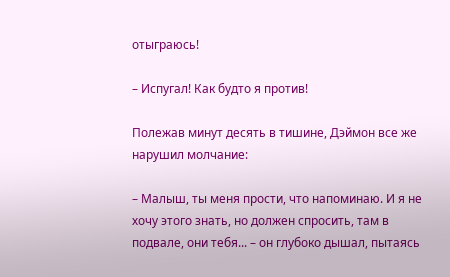отыграюсь!

– Испугал! Как будто я против!

Полежав минут десять в тишине, Дэймон все же нарушил молчание:

– Малыш, ты меня прости, что напоминаю. И я не хочу этого знать, но должен спросить, там в подвале, они тебя... – он глубоко дышал, пытаясь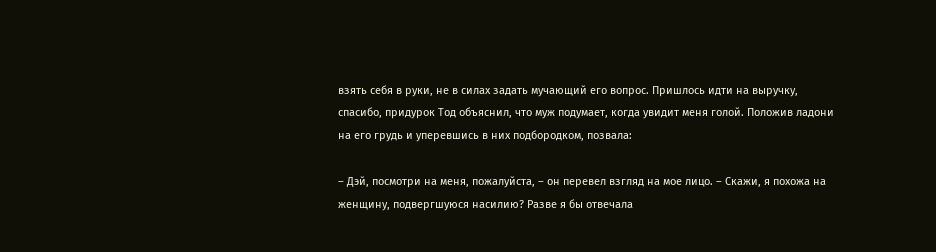взять себя в руки, не в силах задать мучающий его вопрос. Пришлось идти на выручку, спасибо, придурок Тод объяснил, что муж подумает, когда увидит меня голой. Положив ладони на его грудь и уперевшись в них подбородком, позвала:

– Дэй, посмотри на меня, пожалуйста, – он перевел взгляд на мое лицо. – Скажи, я похожа на женщину, подвергшуюся насилию? Разве я бы отвечала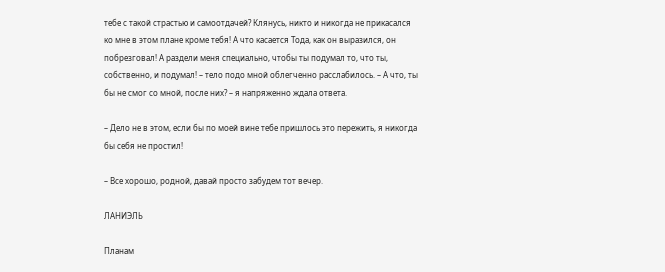тебе с такой страстью и самоотдачей? Клянусь, никто и никогда не прикасался ко мне в этом плане кроме тебя! А что касается Тода, как он выразился, он побрезговал! А раздели меня специально, чтобы ты подумал то, что ты, собственно, и подумал! – тело подо мной облегченно расслабилось. – А что, ты бы не смог со мной, после них? – я напряженно ждала ответа.

– Дело не в этом, если бы по моей вине тебе пришлось это пережить, я никогда бы себя не простил!

– Все хорошо, родной, давай просто забудем тот вечер.

ЛАНИЭЛЬ

Планам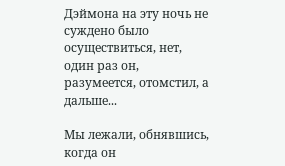Дэймона на эту ночь не суждено было осуществиться, нет, один раз он, разумеется, отомстил, а дальше...

Мы лежали, обнявшись, когда он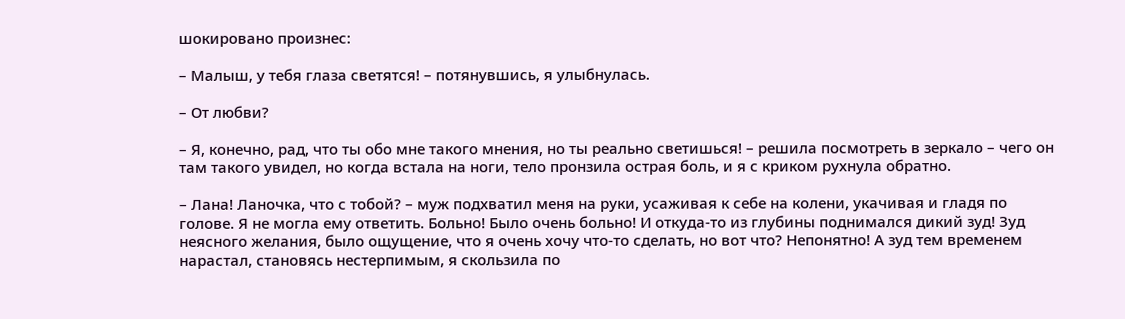шокировано произнес:

– Малыш, у тебя глаза светятся! – потянувшись, я улыбнулась.

– От любви?

– Я, конечно, рад, что ты обо мне такого мнения, но ты реально светишься! – решила посмотреть в зеркало – чего он там такого увидел, но когда встала на ноги, тело пронзила острая боль, и я с криком рухнула обратно.

– Лана! Ланочка, что с тобой? – муж подхватил меня на руки, усаживая к себе на колени, укачивая и гладя по голове. Я не могла ему ответить. Больно! Было очень больно! И откуда-то из глубины поднимался дикий зуд! Зуд неясного желания, было ощущение, что я очень хочу что-то сделать, но вот что? Непонятно! А зуд тем временем нарастал, становясь нестерпимым, я скользила по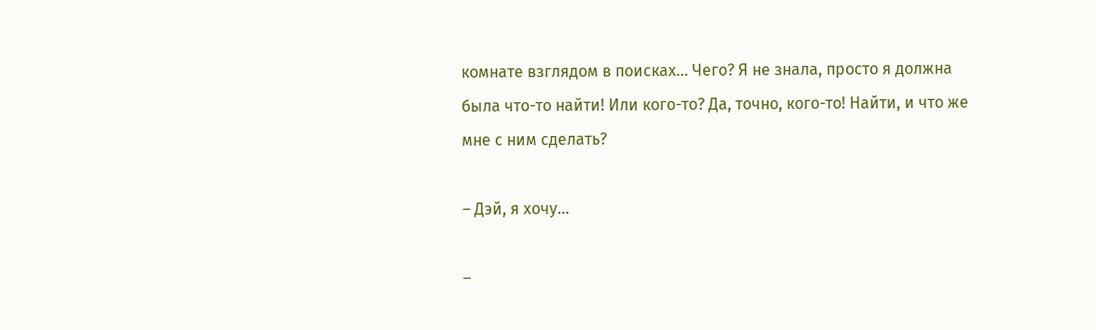комнате взглядом в поисках… Чего? Я не знала, просто я должна была что-то найти! Или кого-то? Да, точно, кого-то! Найти, и что же мне с ним сделать?

– Дэй, я хочу...

–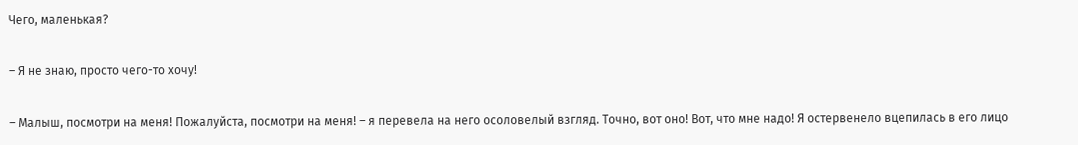Чего, маленькая?

– Я не знаю, просто чего-то хочу!

– Малыш, посмотри на меня! Пожалуйста, посмотри на меня! – я перевела на него осоловелый взгляд. Точно, вот оно! Вот, что мне надо! Я остервенело вцепилась в его лицо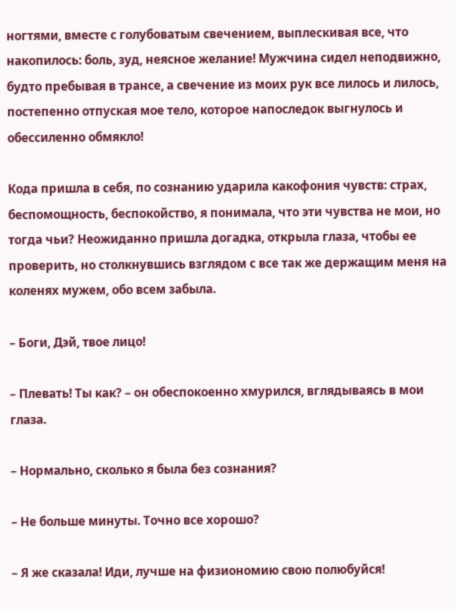ногтями, вместе с голубоватым свечением, выплескивая все, что накопилось: боль, зуд, неясное желание! Мужчина сидел неподвижно, будто пребывая в трансе, а свечение из моих рук все лилось и лилось, постепенно отпуская мое тело, которое напоследок выгнулось и обессиленно обмякло!

Кода пришла в себя, по сознанию ударила какофония чувств: страх, беспомощность, беспокойство, я понимала, что эти чувства не мои, но тогда чьи? Неожиданно пришла догадка, открыла глаза, чтобы ее проверить, но столкнувшись взглядом с все так же держащим меня на коленях мужем, обо всем забыла.

– Боги, Дэй, твое лицо!

– Плевать! Ты как? – он обеспокоенно хмурился, вглядываясь в мои глаза.

– Нормально, сколько я была без сознания?

– Не больше минуты. Точно все хорошо?

– Я же сказала! Иди, лучше на физиономию свою полюбуйся!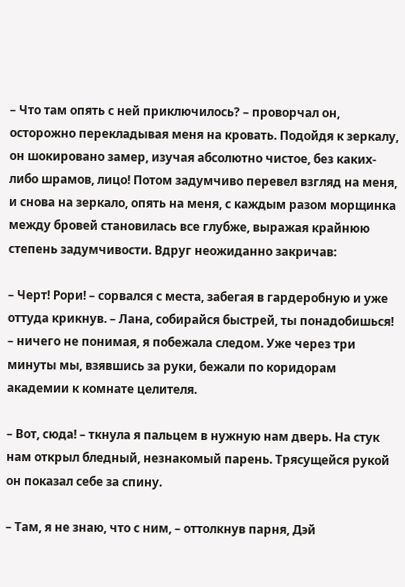– Что там опять с ней приключилось? – проворчал он, осторожно перекладывая меня на кровать. Подойдя к зеркалу, он шокировано замер, изучая абсолютно чистое, без каких-либо шрамов, лицо! Потом задумчиво перевел взгляд на меня, и снова на зеркало, опять на меня, с каждым разом морщинка между бровей становилась все глубже, выражая крайнюю степень задумчивости. Вдруг неожиданно закричав:

– Черт! Рори! – сорвался с места, забегая в гардеробную и уже оттуда крикнув. – Лана, собирайся быстрей, ты понадобишься! – ничего не понимая, я побежала следом. Уже через три минуты мы, взявшись за руки, бежали по коридорам академии к комнате целителя.

– Вот, сюда! – ткнула я пальцем в нужную нам дверь. На стук нам открыл бледный, незнакомый парень. Трясущейся рукой он показал себе за спину.

– Там, я не знаю, что с ним, – оттолкнув парня, Дэй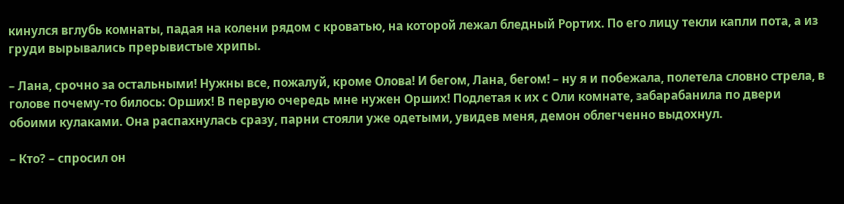кинулся вглубь комнаты, падая на колени рядом с кроватью, на которой лежал бледный Рортих. По его лицу текли капли пота, а из груди вырывались прерывистые хрипы.

– Лана, срочно за остальными! Нужны все, пожалуй, кроме Олова! И бегом, Лана, бегом! – ну я и побежала, полетела словно стрела, в голове почему-то билось: Орших! В первую очередь мне нужен Орших! Подлетая к их с Оли комнате, забарабанила по двери обоими кулаками. Она распахнулась сразу, парни стояли уже одетыми, увидев меня, демон облегченно выдохнул.

– Кто? – спросил он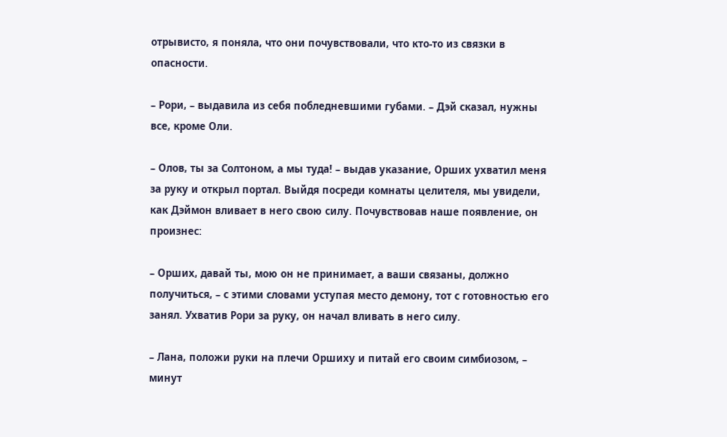отрывисто, я поняла, что они почувствовали, что кто-то из связки в опасности.

– Рори, – выдавила из себя побледневшими губами. – Дэй сказал, нужны все, кроме Оли.

– Олов, ты за Солтоном, а мы туда! – выдав указание, Орших ухватил меня за руку и открыл портал. Выйдя посреди комнаты целителя, мы увидели, как Дэймон вливает в него свою силу. Почувствовав наше появление, он произнес:

– Орших, давай ты, мою он не принимает, а ваши связаны, должно получиться, – с этими словами уступая место демону, тот с готовностью его занял. Ухватив Рори за руку, он начал вливать в него силу.

– Лана, положи руки на плечи Оршиху и питай его своим симбиозом, – минут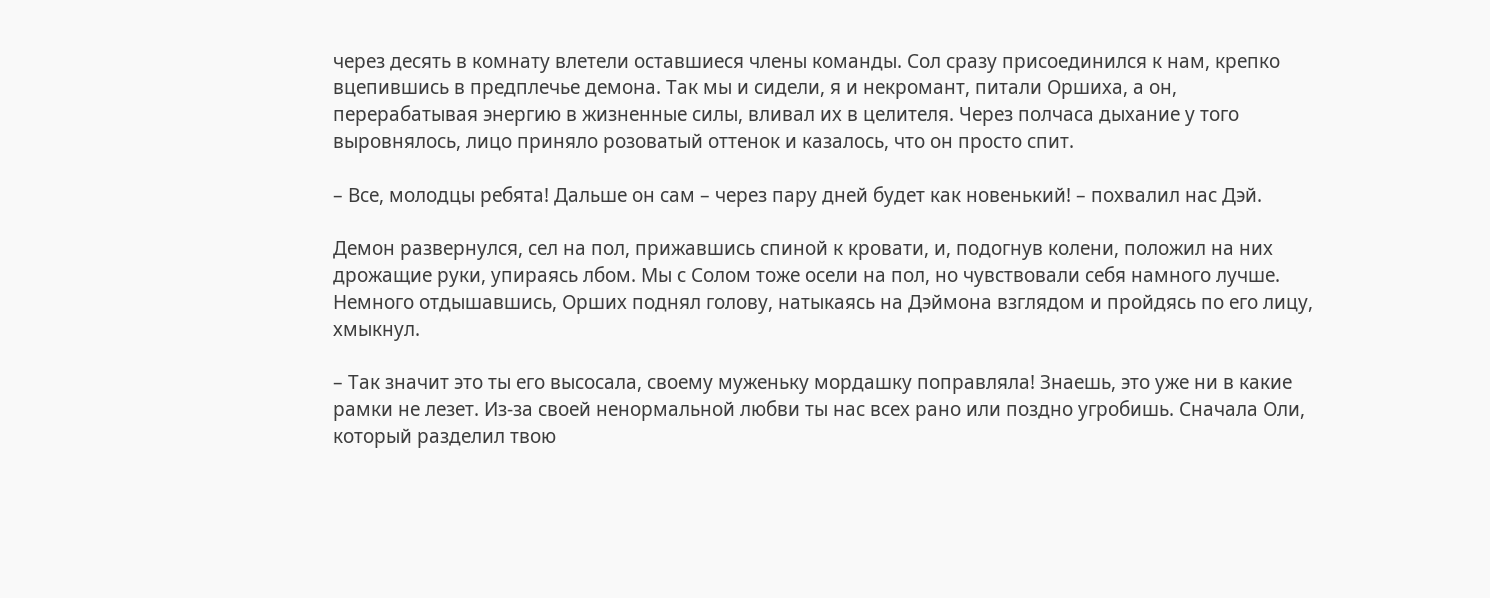через десять в комнату влетели оставшиеся члены команды. Сол сразу присоединился к нам, крепко вцепившись в предплечье демона. Так мы и сидели, я и некромант, питали Оршиха, а он, перерабатывая энергию в жизненные силы, вливал их в целителя. Через полчаса дыхание у того выровнялось, лицо приняло розоватый оттенок и казалось, что он просто спит.

– Все, молодцы ребята! Дальше он сам – через пару дней будет как новенький! – похвалил нас Дэй.

Демон развернулся, сел на пол, прижавшись спиной к кровати, и, подогнув колени, положил на них дрожащие руки, упираясь лбом. Мы с Солом тоже осели на пол, но чувствовали себя намного лучше. Немного отдышавшись, Орших поднял голову, натыкаясь на Дэймона взглядом и пройдясь по его лицу, хмыкнул.

– Так значит это ты его высосала, своему муженьку мордашку поправляла! Знаешь, это уже ни в какие рамки не лезет. Из-за своей ненормальной любви ты нас всех рано или поздно угробишь. Сначала Оли, который разделил твою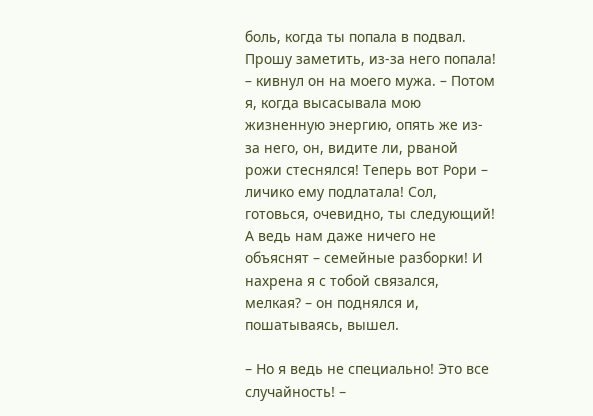боль, когда ты попала в подвал. Прошу заметить, из-за него попала! – кивнул он на моего мужа. – Потом я, когда высасывала мою жизненную энергию, опять же из-за него, он, видите ли, рваной рожи стеснялся! Теперь вот Рори – личико ему подлатала! Сол, готовься, очевидно, ты следующий! А ведь нам даже ничего не объяснят – семейные разборки! И нахрена я с тобой связался, мелкая? – он поднялся и, пошатываясь, вышел.

– Но я ведь не специально! Это все случайность! –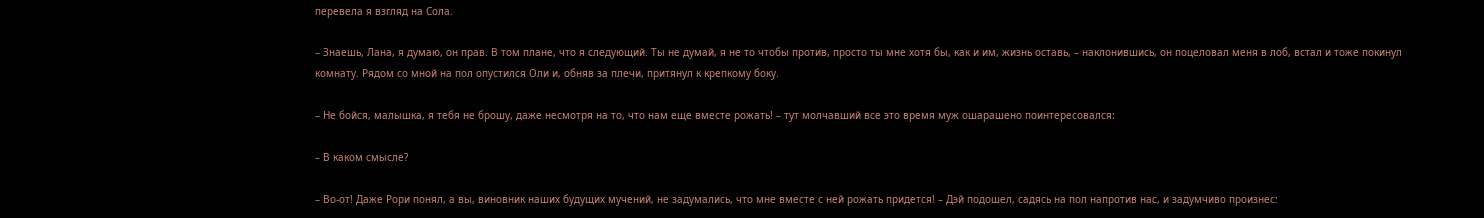перевела я взгляд на Сола.

– Знаешь, Лана, я думаю, он прав. В том плане, что я следующий. Ты не думай, я не то чтобы против, просто ты мне хотя бы, как и им, жизнь оставь, – наклонившись, он поцеловал меня в лоб, встал и тоже покинул комнату. Рядом со мной на пол опустился Оли и, обняв за плечи, притянул к крепкому боку.

– Не бойся, малышка, я тебя не брошу, даже несмотря на то, что нам еще вместе рожать! – тут молчавший все это время муж ошарашено поинтересовался:

– В каком смысле?

– Во-от! Даже Рори понял, а вы, виновник наших будущих мучений, не задумались, что мне вместе с ней рожать придется! – Дэй подошел, садясь на пол напротив нас, и задумчиво произнес: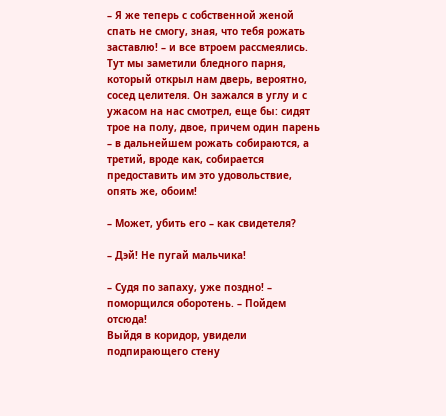– Я же теперь с собственной женой спать не смогу, зная, что тебя рожать заставлю! – и все втроем рассмеялись. Тут мы заметили бледного парня, который открыл нам дверь, вероятно, сосед целителя. Он зажался в углу и с ужасом на нас смотрел, еще бы: сидят трое на полу, двое, причем один парень – в дальнейшем рожать собираются, а третий, вроде как, собирается предоставить им это удовольствие, опять же, обоим!

– Может, убить его – как свидетеля?

– Дэй! Не пугай мальчика!

– Судя по запаху, уже поздно! – поморщился оборотень. – Пойдем отсюда!
Выйдя в коридор, увидели подпирающего стену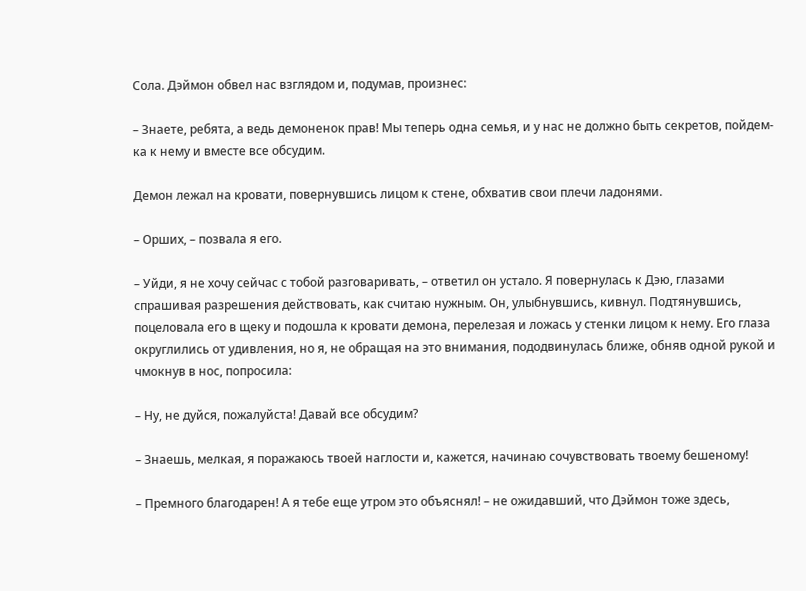Сола. Дэймон обвел нас взглядом и, подумав, произнес:

– Знаете, ребята, а ведь демоненок прав! Мы теперь одна семья, и у нас не должно быть секретов, пойдем-ка к нему и вместе все обсудим.

Демон лежал на кровати, повернувшись лицом к стене, обхватив свои плечи ладонями.

– Орших, – позвала я его.

– Уйди, я не хочу сейчас с тобой разговаривать, – ответил он устало. Я повернулась к Дэю, глазами спрашивая разрешения действовать, как считаю нужным. Он, улыбнувшись, кивнул. Подтянувшись, поцеловала его в щеку и подошла к кровати демона, перелезая и ложась у стенки лицом к нему. Его глаза округлились от удивления, но я, не обращая на это внимания, пододвинулась ближе, обняв одной рукой и чмокнув в нос, попросила:

– Ну, не дуйся, пожалуйста! Давай все обсудим?

– Знаешь, мелкая, я поражаюсь твоей наглости и, кажется, начинаю сочувствовать твоему бешеному!

– Премного благодарен! А я тебе еще утром это объяснял! – не ожидавший, что Дэймон тоже здесь,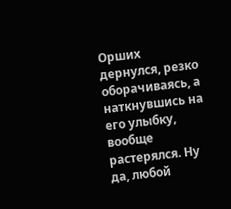Орших дернулся, резко оборачиваясь, а наткнувшись на его улыбку, вообще растерялся. Ну да, любой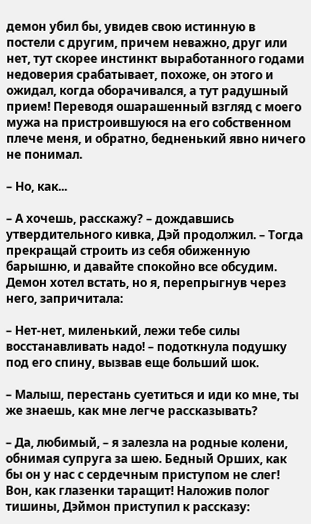демон убил бы, увидев свою истинную в постели с другим, причем неважно, друг или нет, тут скорее инстинкт выработанного годами недоверия срабатывает, похоже, он этого и ожидал, когда оборачивался, а тут радушный прием! Переводя ошарашенный взгляд с моего мужа на пристроившуюся на его собственном плече меня, и обратно, бедненький явно ничего не понимал.

– Но, как...

– А хочешь, расскажу? – дождавшись утвердительного кивка, Дэй продолжил. – Тогда прекращай строить из себя обиженную барышню, и давайте спокойно все обсудим. Демон хотел встать, но я, перепрыгнув через него, запричитала:

– Нет-нет, миленький, лежи тебе силы восстанавливать надо! – подоткнула подушку под его спину, вызвав еще больший шок.

– Малыш, перестань суетиться и иди ко мне, ты же знаешь, как мне легче рассказывать?

– Да, любимый, – я залезла на родные колени, обнимая супруга за шею. Бедный Орших, как бы он у нас с сердечным приступом не слег! Вон, как глазенки таращит! Наложив полог тишины, Дэймон приступил к рассказу: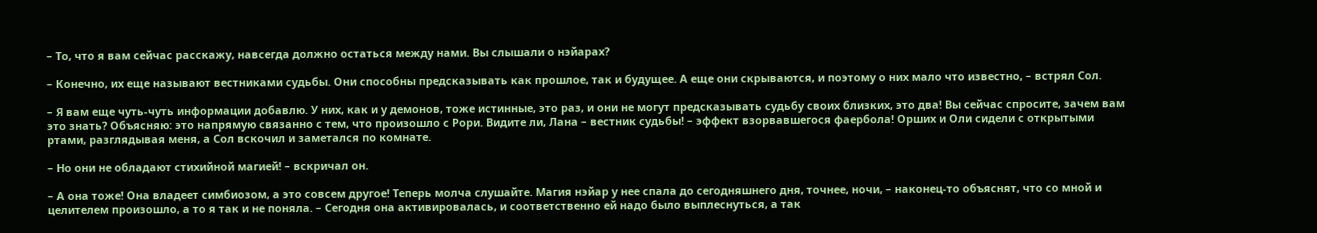– То, что я вам сейчас расскажу, навсегда должно остаться между нами. Вы слышали о нэйарах?

– Конечно, их еще называют вестниками судьбы. Они способны предсказывать как прошлое, так и будущее. А еще они скрываются, и поэтому о них мало что известно, – встрял Сол.

– Я вам еще чуть-чуть информации добавлю. У них, как и у демонов, тоже истинные, это раз, и они не могут предсказывать судьбу своих близких, это два! Вы сейчас спросите, зачем вам это знать? Объясняю: это напрямую связанно с тем, что произошло с Рори. Видите ли, Лана – вестник судьбы! – эффект взорвавшегося фаербола! Орших и Оли сидели с открытыми ртами, разглядывая меня, а Сол вскочил и заметался по комнате.

– Но они не обладают стихийной магией! – вскричал он.

– А она тоже! Она владеет симбиозом, а это совсем другое! Теперь молча слушайте. Магия нэйар у нее спала до сегодняшнего дня, точнее, ночи, – наконец-то объяснят, что со мной и целителем произошло, а то я так и не поняла. – Сегодня она активировалась, и соответственно ей надо было выплеснуться, а так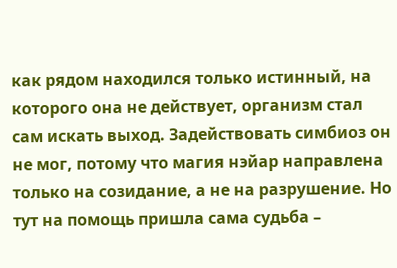как рядом находился только истинный, на которого она не действует, организм стал сам искать выход. Задействовать симбиоз он не мог, потому что магия нэйар направлена только на созидание, а не на разрушение. Но тут на помощь пришла сама судьба –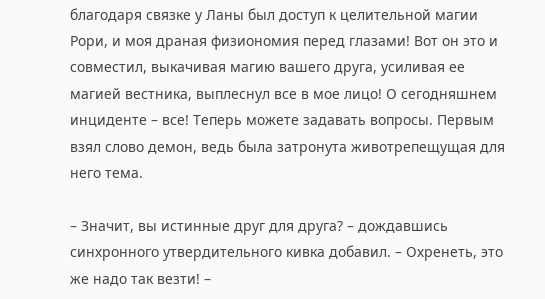благодаря связке у Ланы был доступ к целительной магии Рори, и моя драная физиономия перед глазами! Вот он это и совместил, выкачивая магию вашего друга, усиливая ее магией вестника, выплеснул все в мое лицо! О сегодняшнем инциденте – все! Теперь можете задавать вопросы. Первым взял слово демон, ведь была затронута животрепещущая для него тема.

– Значит, вы истинные друг для друга? – дождавшись синхронного утвердительного кивка добавил. – Охренеть, это же надо так везти! –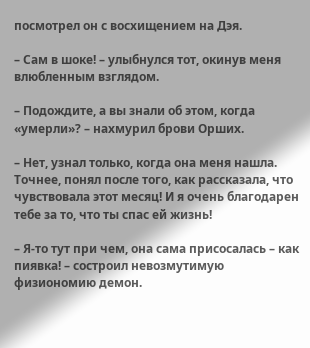посмотрел он с восхищением на Дэя.

– Сам в шоке! – улыбнулся тот, окинув меня влюбленным взглядом.

– Подождите, а вы знали об этом, когда «умерли»? – нахмурил брови Орших.

– Нет, узнал только, когда она меня нашла. Точнее, понял после того, как рассказала, что чувствовала этот месяц! И я очень благодарен тебе за то, что ты спас ей жизнь!

– Я-то тут при чем, она сама присосалась – как пиявка! – состроил невозмутимую физиономию демон.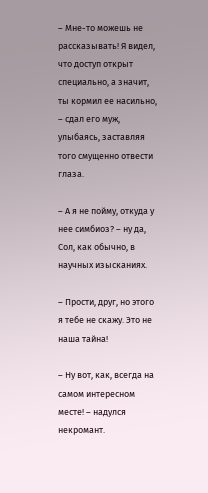– Мне-то можешь не рассказывать! Я видел, что доступ открыт специально, а значит, ты кормил ее насильно, – сдал его муж, улыбаясь, заставляя того смущенно отвести глаза.

– А я не пойму, откуда у нее симбиоз? – ну да, Сол, как обычно, в научных изысканиях.

– Прости, друг, но этого я тебе не скажу. Это не наша тайна!

– Ну вот, как, всегда на самом интересном месте! – надулся некромант.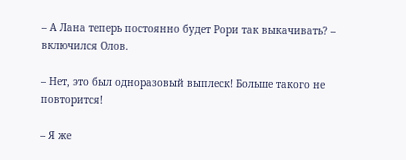– А Лана теперь постоянно будет Рори так выкачивать? – включился Олов.

– Нет, это был одноразовый выплеск! Больше такого не повторится!

– Я же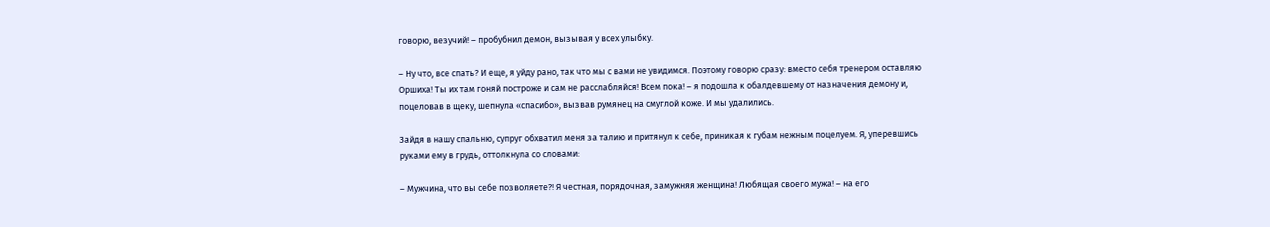говорю, везучий! – пробубнил демон, вызывая у всех улыбку.

– Ну что, все спать? И еще, я уйду рано, так что мы с вами не увидимся. Поэтому говорю сразу: вместо себя тренером оставляю Оршиха! Ты их там гоняй построже и сам не расслабляйся! Всем пока! – я подошла к обалдевшему от назначения демону и, поцеловав в щеку, шепнула «спасибо», вызвав румянец на смуглой коже. И мы удалились.

Зайдя в нашу спальню, супруг обхватил меня за талию и притянул к себе, приникая к губам нежным поцелуем. Я, уперевшись руками ему в грудь, оттолкнула со словами:

– Мужчина, что вы себе позволяете?! Я честная, порядочная, замужняя женщина! Любящая своего мужа! – на его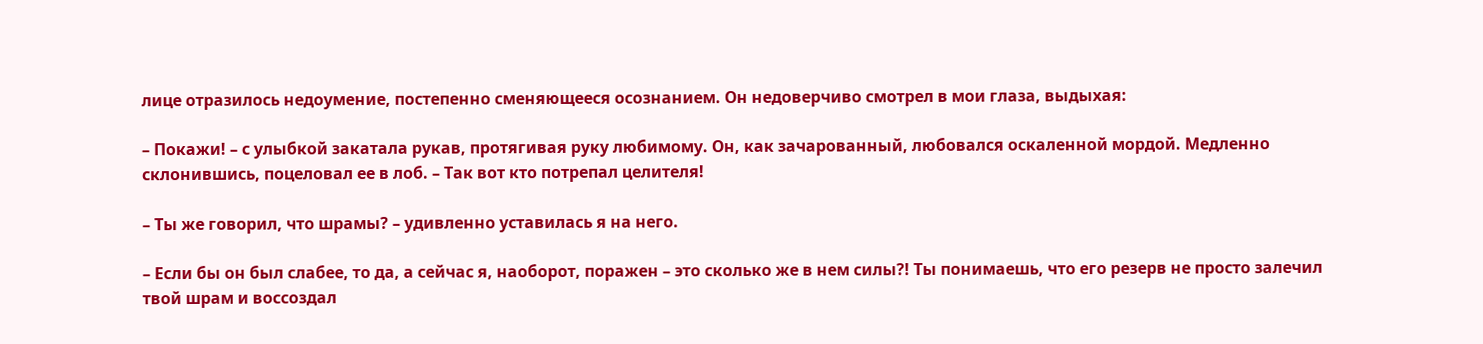лице отразилось недоумение, постепенно сменяющееся осознанием. Он недоверчиво смотрел в мои глаза, выдыхая:

– Покажи! – с улыбкой закатала рукав, протягивая руку любимому. Он, как зачарованный, любовался оскаленной мордой. Медленно склонившись, поцеловал ее в лоб. – Так вот кто потрепал целителя!

– Ты же говорил, что шрамы? – удивленно уставилась я на него.

– Если бы он был слабее, то да, а сейчас я, наоборот, поражен – это сколько же в нем силы?! Ты понимаешь, что его резерв не просто залечил твой шрам и воссоздал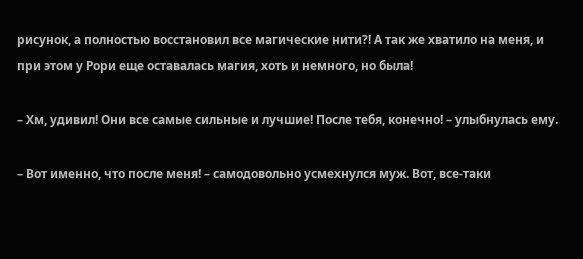рисунок, а полностью восстановил все магические нити?! А так же хватило на меня, и при этом у Рори еще оставалась магия, хоть и немного, но была!

– Хм, удивил! Они все самые сильные и лучшие! После тебя, конечно! – улыбнулась ему.

– Вот именно, что после меня! – самодовольно усмехнулся муж. Вот, все-таки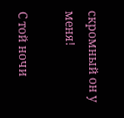скромный он у меня!

С той ночи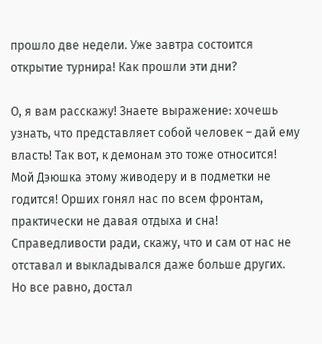прошло две недели. Уже завтра состоится открытие турнира! Как прошли эти дни?

О, я вам расскажу! Знаете выражение: хочешь узнать, что представляет собой человек – дай ему власть! Так вот, к демонам это тоже относится! Мой Дэюшка этому живодеру и в подметки не годится! Орших гонял нас по всем фронтам, практически не давая отдыха и сна! Справедливости ради, скажу, что и сам от нас не отставал и выкладывался даже больше других. Но все равно, достал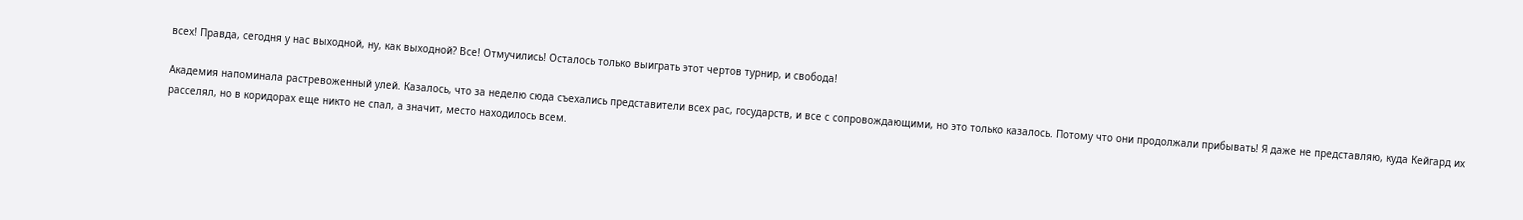всех! Правда, сегодня у нас выходной, ну, как выходной? Все! Отмучились! Осталось только выиграть этот чертов турнир, и свобода!

Академия напоминала растревоженный улей. Казалось, что за неделю сюда съехались представители всех рас, государств, и все с сопровождающими, но это только казалось. Потому что они продолжали прибывать! Я даже не представляю, куда Кейгард их расселял, но в коридорах еще никто не спал, а значит, место находилось всем.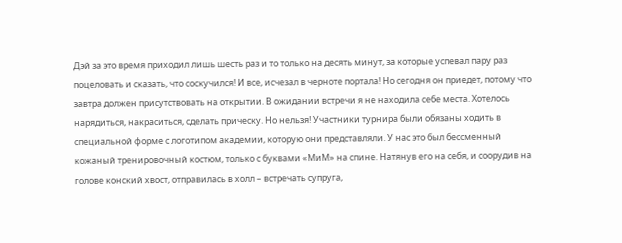Дэй за это время приходил лишь шесть раз и то только на десять минут, за которые успевал пару раз поцеловать и сказать, что соскучился! И все, исчезал в черноте портала! Но сегодня он приедет, потому что завтра должен присутствовать на открытии. В ожидании встречи я не находила себе места. Хотелось нарядиться, накраситься, сделать прическу. Но нельзя! Участники турнира были обязаны ходить в специальной форме с логотипом академии, которую они представляли. У нас это был бессменный кожаный тренировочный костюм, только с буквами «МиМ» на спине. Натянув его на себя, и соорудив на голове конский хвост, отправилась в холл – встречать супруга,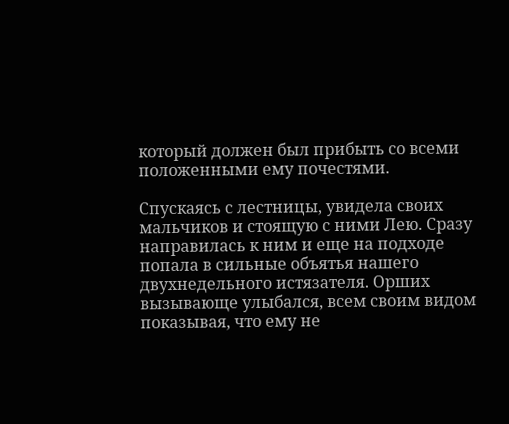который должен был прибыть со всеми положенными ему почестями.

Спускаясь с лестницы, увидела своих мальчиков и стоящую с ними Лею. Сразу направилась к ним и еще на подходе попала в сильные объятья нашего двухнедельного истязателя. Орших вызывающе улыбался, всем своим видом показывая, что ему не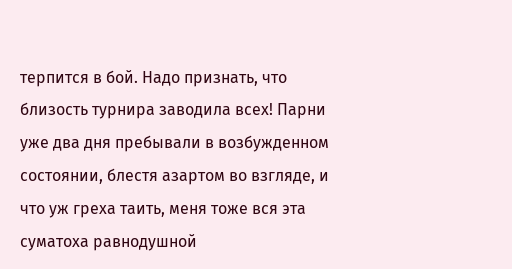терпится в бой. Надо признать, что близость турнира заводила всех! Парни уже два дня пребывали в возбужденном состоянии, блестя азартом во взгляде, и что уж греха таить, меня тоже вся эта суматоха равнодушной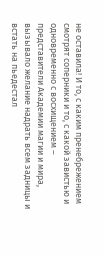не оставила! И то, с каким пренебрежением смотрят соперники и то, с какой завистью и одновременно с восхищением – представители Академии магии и мира, вызывало желание надрать всем задницы и встать на пьедестал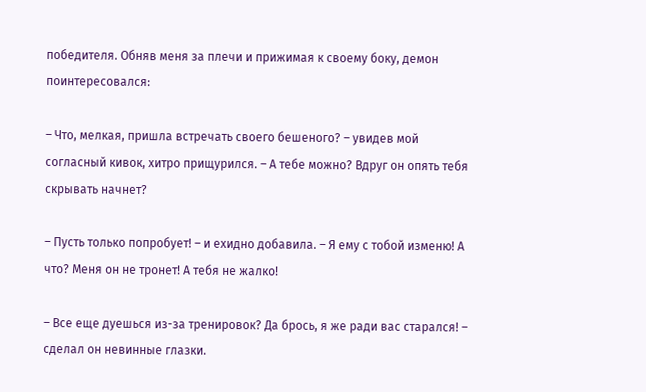победителя. Обняв меня за плечи и прижимая к своему боку, демон поинтересовался:

– Что, мелкая, пришла встречать своего бешеного? – увидев мой согласный кивок, хитро прищурился. – А тебе можно? Вдруг он опять тебя скрывать начнет?

– Пусть только попробует! – и ехидно добавила. – Я ему с тобой изменю! А что? Меня он не тронет! А тебя не жалко!

– Все еще дуешься из-за тренировок? Да брось, я же ради вас старался! – сделал он невинные глазки.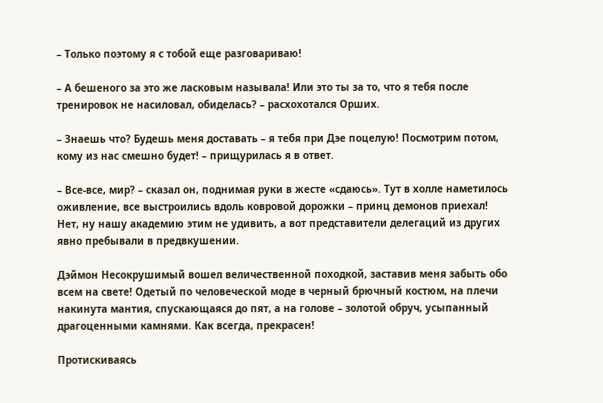– Только поэтому я с тобой еще разговариваю!

– А бешеного за это же ласковым называла! Или это ты за то, что я тебя после тренировок не насиловал, обиделась? – расхохотался Орших.

– Знаешь что? Будешь меня доставать – я тебя при Дэе поцелую! Посмотрим потом, кому из нас смешно будет! – прищурилась я в ответ.

– Все-все, мир? – сказал он, поднимая руки в жесте «сдаюсь». Тут в холле наметилось оживление, все выстроились вдоль ковровой дорожки – принц демонов приехал! Нет, ну нашу академию этим не удивить, а вот представители делегаций из других явно пребывали в предвкушении.

Дэймон Несокрушимый вошел величественной походкой, заставив меня забыть обо всем на свете! Одетый по человеческой моде в черный брючный костюм, на плечи накинута мантия, спускающаяся до пят, а на голове – золотой обруч, усыпанный драгоценными камнями. Как всегда, прекрасен!

Протискиваясь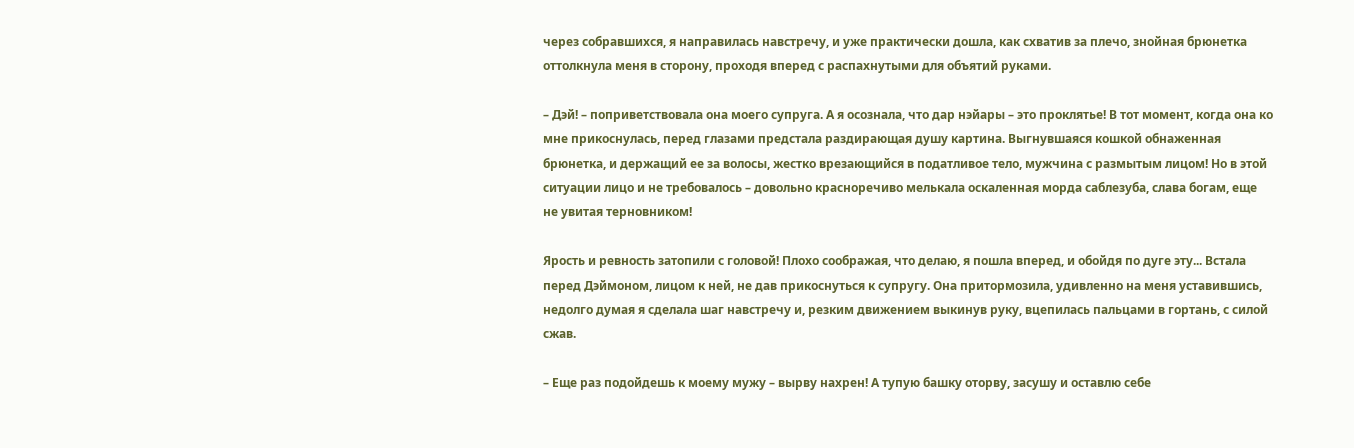через собравшихся, я направилась навстречу, и уже практически дошла, как схватив за плечо, знойная брюнетка оттолкнула меня в сторону, проходя вперед с распахнутыми для объятий руками.

– Дэй! – поприветствовала она моего супруга. А я осознала, что дар нэйары – это проклятье! В тот момент, когда она ко мне прикоснулась, перед глазами предстала раздирающая душу картина. Выгнувшаяся кошкой обнаженная брюнетка, и держащий ее за волосы, жестко врезающийся в податливое тело, мужчина с размытым лицом! Но в этой ситуации лицо и не требовалось – довольно красноречиво мелькала оскаленная морда саблезуба, слава богам, еще не увитая терновником!

Ярость и ревность затопили с головой! Плохо соображая, что делаю, я пошла вперед, и обойдя по дуге эту... Встала перед Дэймоном, лицом к ней, не дав прикоснуться к супругу. Она притормозила, удивленно на меня уставившись, недолго думая я сделала шаг навстречу и, резким движением выкинув руку, вцепилась пальцами в гортань, с силой сжав.

– Еще раз подойдешь к моему мужу – вырву нахрен! А тупую башку оторву, засушу и оставлю себе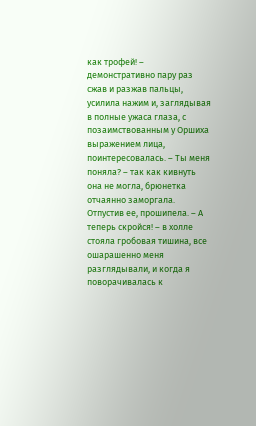как трофей! – демонстративно пару раз сжав и разжав пальцы, усилила нажим и, заглядывая в полные ужаса глаза, с позаимствованным у Оршиха выражением лица, поинтересовалась. – Ты меня поняла? – так как кивнуть она не могла, брюнетка отчаянно заморгала. Отпустив ее, прошипела. – А теперь скройся! – в холле стояла гробовая тишина, все ошарашенно меня разглядывали, и когда я поворачивалась к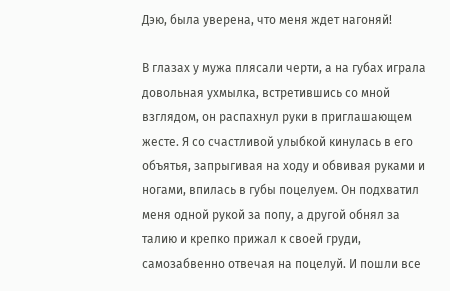Дэю, была уверена, что меня ждет нагоняй!

В глазах у мужа плясали черти, а на губах играла довольная ухмылка, встретившись со мной взглядом, он распахнул руки в приглашающем жесте. Я со счастливой улыбкой кинулась в его объятья, запрыгивая на ходу и обвивая руками и ногами, впилась в губы поцелуем. Он подхватил меня одной рукой за попу, а другой обнял за талию и крепко прижал к своей груди, самозабвенно отвечая на поцелуй. И пошли все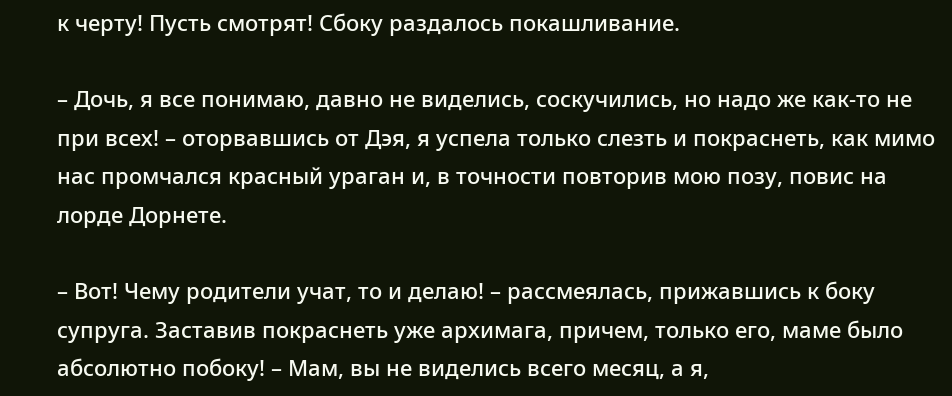к черту! Пусть смотрят! Сбоку раздалось покашливание.

– Дочь, я все понимаю, давно не виделись, соскучились, но надо же как-то не при всех! – оторвавшись от Дэя, я успела только слезть и покраснеть, как мимо нас промчался красный ураган и, в точности повторив мою позу, повис на лорде Дорнете.

– Вот! Чему родители учат, то и делаю! – рассмеялась, прижавшись к боку супруга. Заставив покраснеть уже архимага, причем, только его, маме было абсолютно побоку! – Мам, вы не виделись всего месяц, а я,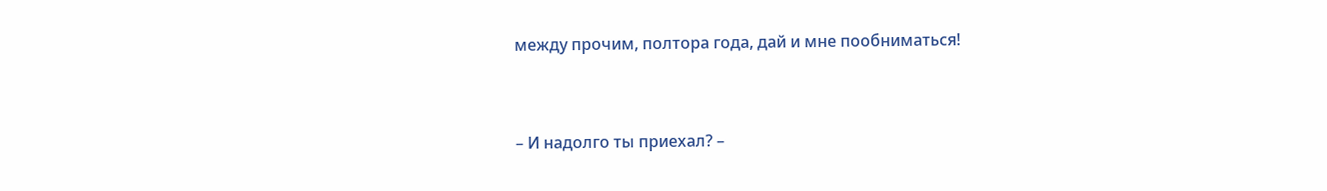между прочим, полтора года, дай и мне пообниматься!


– И надолго ты приехал? –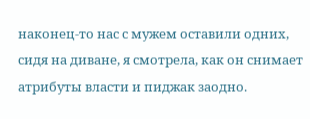наконец-то нас с мужем оставили одних, сидя на диване, я смотрела, как он снимает атрибуты власти и пиджак заодно.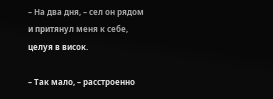– На два дня, – сел он рядом и притянул меня к себе, целуя в висок.

– Так мало, – расстроенно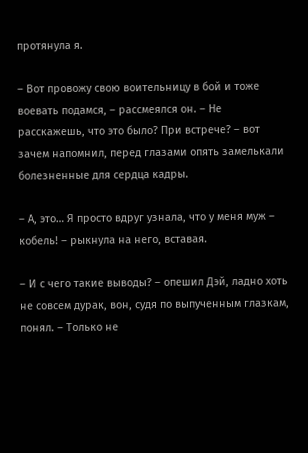протянула я.

– Вот провожу свою воительницу в бой и тоже воевать подамся, – рассмеялся он. – Не расскажешь, что это было? При встрече? – вот зачем напомнил, перед глазами опять замелькали болезненные для сердца кадры.

– А, это… Я просто вдруг узнала, что у меня муж – кобель! – рыкнула на него, вставая.

– И с чего такие выводы? – опешил Дэй, ладно хоть не совсем дурак, вон, судя по выпученным глазкам, понял. – Только не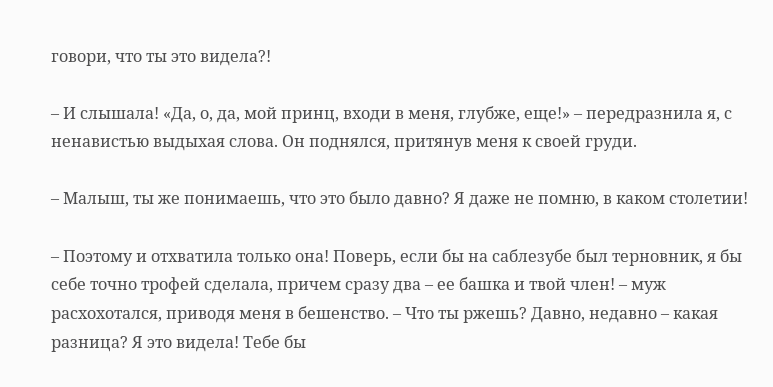говори, что ты это видела?!

– И слышала! «Да, о, да, мой принц, входи в меня, глубже, еще!» – передразнила я, с ненавистью выдыхая слова. Он поднялся, притянув меня к своей груди.

– Малыш, ты же понимаешь, что это было давно? Я даже не помню, в каком столетии!

– Поэтому и отхватила только она! Поверь, если бы на саблезубе был терновник, я бы себе точно трофей сделала, причем сразу два – ее башка и твой член! – муж расхохотался, приводя меня в бешенство. – Что ты ржешь? Давно, недавно – какая разница? Я это видела! Тебе бы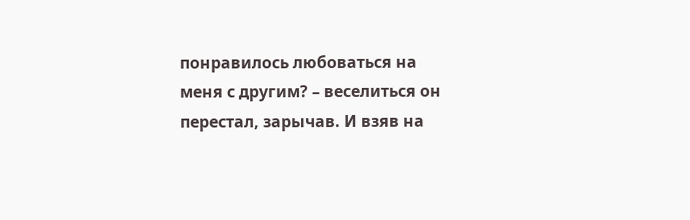понравилось любоваться на меня с другим? – веселиться он перестал, зарычав. И взяв на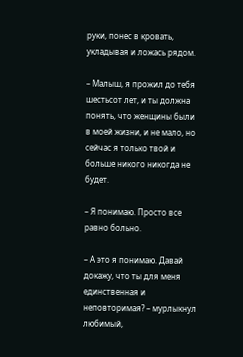руки, понес в кровать, укладывая и ложась рядом.

– Малыш, я прожил до тебя шестьсот лет, и ты должна понять, что женщины были в моей жизни, и не мало, но сейчас я только твой и больше никого никогда не будет.

– Я понимаю. Просто все равно больно.

– А это я понимаю. Давай докажу, что ты для меня единственная и неповторимая? – мурлыкнул любимый,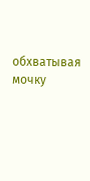обхватывая мочку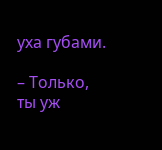уха губами.

– Только, ты уж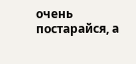очень постарайся, а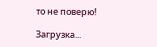то не поверю!

Загрузка...